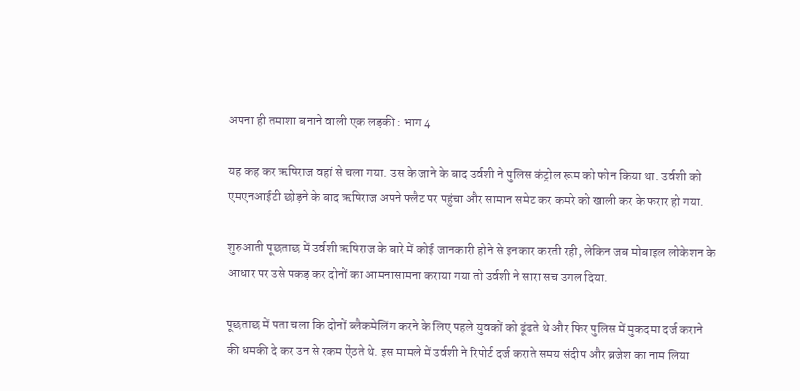अपना ही तमाशा बनाने वाली एक लड़की : भाग 4

यह कह कर ऋषिराज वहां से चला गया. उस के जाने के बाद उर्वशी ने पुलिस कंट्रोल रूम को फोन किया था. उर्वशी को एमएनआईटी छोड़ने के बाद ऋषिराज अपने फ्लैट पर पहुंचा और सामान समेट कर कमरे को खाली कर के फरार हो गया.

शुरुआती पूछताछ में उर्वशी ऋषिराज के बारे में कोई जानकारी होने से इनकार करती रही, लेकिन जब मोबाइल लोकेशन के आधार पर उसे पकड़ कर दोनों का आमनासामना कराया गया तो उर्वशी ने सारा सच उगल दिया.

पूछताछ में पता चला कि दोनों ब्लैकमेलिंग करने के लिए पहले युवकों को ढूंढते थे और फिर पुलिस में मुकदमा दर्ज कराने की धमकी दे कर उन से रकम ऐंठते थे. इस मामले में उर्वशी ने रिपोर्ट दर्ज कराते समय संदीप और ब्रजेश का नाम लिया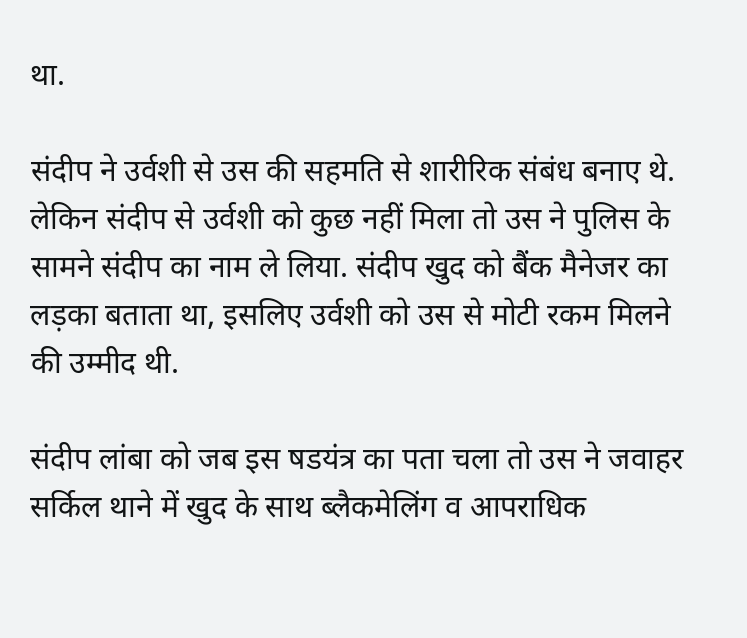था.

संदीप ने उर्वशी से उस की सहमति से शारीरिक संबंध बनाए थे. लेकिन संदीप से उर्वशी को कुछ नहीं मिला तो उस ने पुलिस के सामने संदीप का नाम ले लिया. संदीप खुद को बैंक मैनेजर का लड़का बताता था, इसलिए उर्वशी को उस से मोटी रकम मिलने की उम्मीद थी.

संदीप लांबा को जब इस षडयंत्र का पता चला तो उस ने जवाहर सर्किल थाने में खुद के साथ ब्लैकमेलिंग व आपराधिक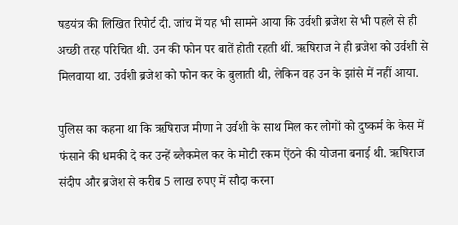षडयंत्र की लिखित रिपोर्ट दी. जांच में यह भी सामने आया कि उर्वशी ब्रजेश से भी पहले से ही अच्छी तरह परिचित थी. उन की फोन पर बातें होती रहती थीं. ऋषिराज ने ही ब्रजेश को उर्वशी से मिलवाया था. उर्वशी ब्रजेश को फोन कर के बुलाती थी, लेकिन वह उन के झांसे में नहीं आया.

पुलिस का कहना था कि ऋषिराज मीणा ने उर्वशी के साथ मिल कर लोगों को दुष्कर्म के केस में फंसाने की धमकी दे कर उन्हें ब्लैकमेल कर के मोटी रकम ऐंठने की योजना बनाई थी. ऋषिराज संदीप और ब्रजेश से करीब 5 लाख रुपए में सौदा करना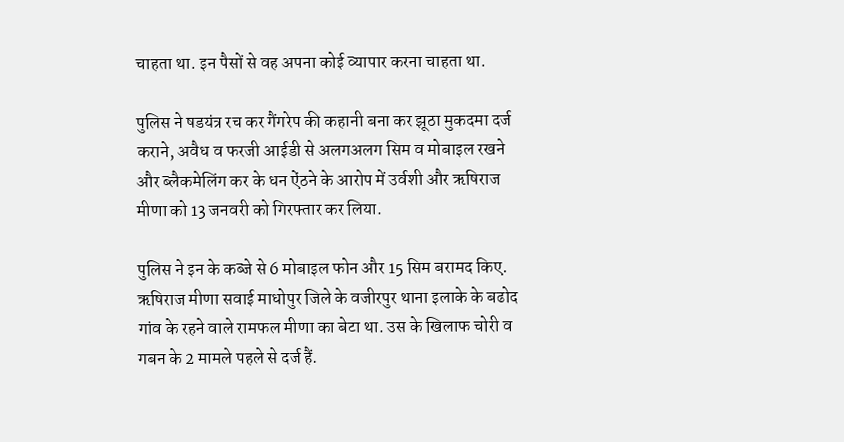चाहता था. इन पैसों से वह अपना कोई व्यापार करना चाहता था.

पुलिस ने षडयंत्र रच कर गैंगरेप की कहानी बना कर झूठा मुकदमा दर्ज कराने, अवैध व फरजी आईडी से अलगअलग सिम व मोबाइल रखने और ब्लैकमेलिंग कर के धन ऐंठने के आरोप में उर्वशी और ऋषिराज मीणा को 13 जनवरी को गिरफ्तार कर लिया.

पुलिस ने इन के कब्जे से 6 मोबाइल फोन और 15 सिम बरामद किए. ऋषिराज मीणा सवाई माधोपुर जिले के वजीरपुर थाना इलाके के बढोद गांव के रहने वाले रामफल मीणा का बेटा था. उस के खिलाफ चोरी व गबन के 2 मामले पहले से दर्ज हैं.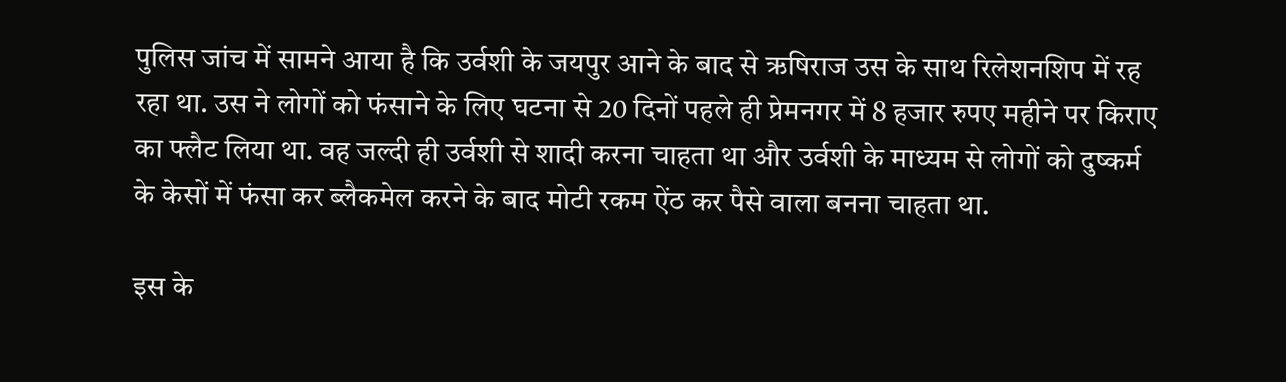पुलिस जांच में सामने आया है कि उर्वशी के जयपुर आने के बाद से ऋषिराज उस के साथ रिलेशनशिप में रह रहा था. उस ने लोगों को फंसाने के लिए घटना से 20 दिनों पहले ही प्रेमनगर में 8 हजार रुपए महीने पर किराए का फ्लैट लिया था. वह जल्दी ही उर्वशी से शादी करना चाहता था और उर्वशी के माध्यम से लोगों को दुष्कर्म के केसों में फंसा कर ब्लैकमेल करने के बाद मोटी रकम ऐंठ कर पैसे वाला बनना चाहता था.

इस के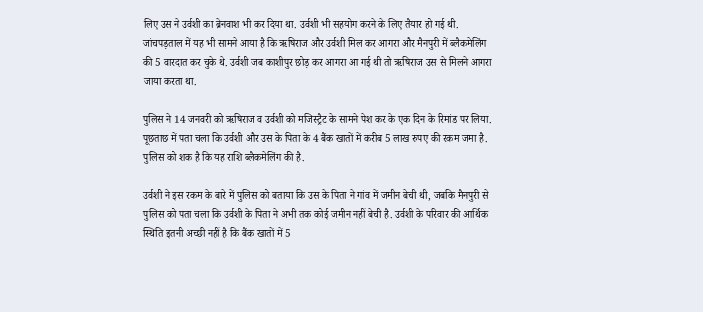लिए उस ने उर्वशी का ब्रेनवाश भी कर दिया था. उर्वशी भी सहयोग करने के लिए तैयार हो गई थी. जांचपड़ताल में यह भी सामने आया है कि ऋषिराज और उर्वशी मिल कर आगरा और मैनपुरी में ब्लैकमेलिंग की 5 वारदात कर चुके थे. उर्वशी जब काशीपुर छोड़ कर आगरा आ गई थी तो ऋषिराज उस से मिलने आगरा जाया करता था.

पुलिस ने 14 जनवरी को ऋषिराज व उर्वशी को मजिस्ट्रैट के सामने पेश कर के एक दिन के रिमांड पर लिया. पूछताछ में पता चला कि उर्वशी और उस के पिता के 4 बैंक खातों में करीब 5 लाख रुपए की रकम जमा है. पुलिस को शक है कि यह राशि ब्लैकमेलिंग की है.

उर्वशी ने इस रकम के बारे में पुलिस को बताया कि उस के पिता ने गांव में जमीन बेची थी, जबकि मैनपुरी से पुलिस को पता चला कि उर्वशी के पिता ने अभी तक कोई जमीन नहीं बेची है. उर्वशी के परिवार की आर्थिक स्थिति इतनी अच्छी नहीं है कि बैंक खातों में 5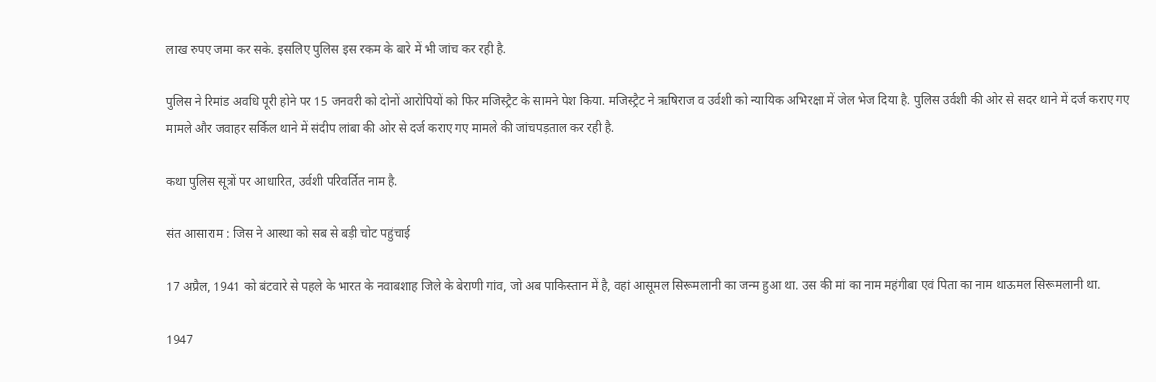लाख रुपए जमा कर सके. इसलिए पुलिस इस रकम के बारे में भी जांच कर रही है.

पुलिस ने रिमांड अवधि पूरी होने पर 15 जनवरी को दोनों आरोपियों को फिर मजिस्ट्रैट के सामने पेश किया. मजिस्ट्रैट ने ऋषिराज व उर्वशी को न्यायिक अभिरक्षा में जेल भेज दिया है. पुलिस उर्वशी की ओर से सदर थाने में दर्ज कराए गए मामले और जवाहर सर्किल थाने में संदीप लांबा की ओर से दर्ज कराए गए मामले की जांचपड़ताल कर रही है.

कथा पुलिस सूत्रों पर आधारित, उर्वशी परिवर्तित नाम है.

संत आसाराम : जिस ने आस्था को सब से बड़ी चोट पहुंचाई

17 अप्रैल, 1941 को बंटवारे से पहले के भारत के नवाबशाह जिले के बेराणी गांव, जो अब पाकिस्तान में है, वहां आसूमल सिरूमलानी का जन्म हुआ था. उस की मां का नाम महंगीबा एवं पिता का नाम थाऊमल सिरूमलानी था.

1947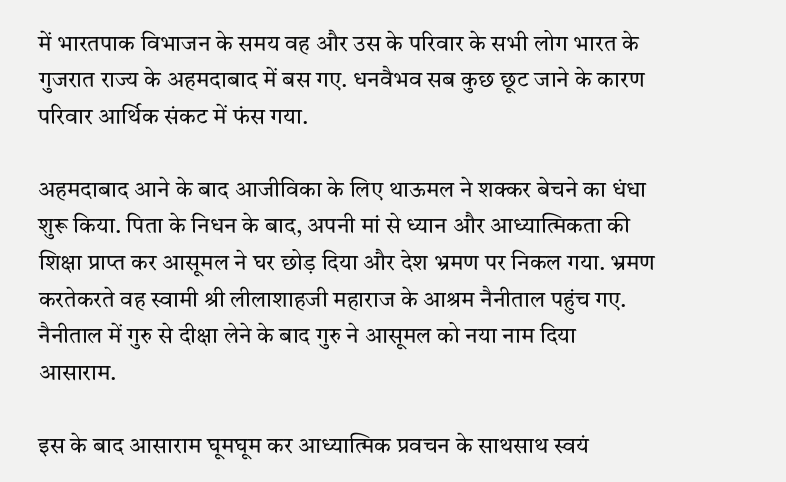में भारतपाक विभाजन के समय वह और उस के परिवार के सभी लोग भारत के गुजरात राज्य के अहमदाबाद में बस गए. धनवैभव सब कुछ छूट जाने के कारण परिवार आर्थिक संकट में फंस गया.

अहमदाबाद आने के बाद आजीविका के लिए थाऊमल ने शक्कर बेचने का धंधा शुरू किया. पिता के निधन के बाद, अपनी मां से ध्यान और आध्यात्मिकता की शिक्षा प्राप्त कर आसूमल ने घर छोड़ दिया और देश भ्रमण पर निकल गया. भ्रमण करतेकरते वह स्वामी श्री लीलाशाहजी महाराज के आश्रम नैनीताल पहुंच गए. नैनीताल में गुरु से दीक्षा लेने के बाद गुरु ने आसूमल को नया नाम दिया आसाराम.

इस के बाद आसाराम घूमघूम कर आध्यात्मिक प्रवचन के साथसाथ स्वयं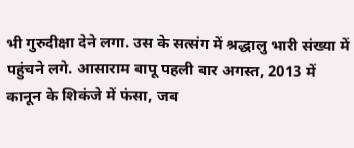भी गुरुदीक्षा देने लगा. उस के सत्संग में श्रद्धालु भारी संख्या में पहुंचने लगे. आसाराम बापू पहली बार अगस्त, 2013 में कानून के शिकंजे में फंसा, जब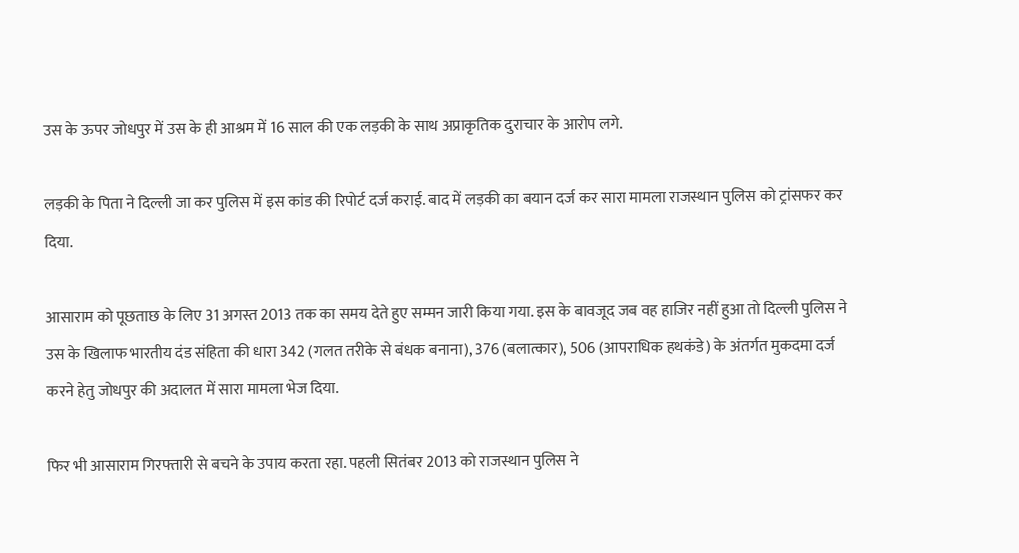उस के ऊपर जोधपुर में उस के ही आश्रम में 16 साल की एक लड़की के साथ अप्राकृतिक दुराचार के आरोप लगे.

लड़की के पिता ने दिल्ली जा कर पुलिस में इस कांड की रिपोर्ट दर्ज कराई. बाद में लड़की का बयान दर्ज कर सारा मामला राजस्थान पुलिस को ट्रांसफर कर दिया.

आसाराम को पूछताछ के लिए 31 अगस्त 2013 तक का समय देते हुए सम्मन जारी किया गया. इस के बावजूद जब वह हाजिर नहीं हुआ तो दिल्ली पुलिस ने उस के खिलाफ भारतीय दंड संहिता की धारा 342 (गलत तरीके से बंधक बनाना), 376 (बलात्कार), 506 (आपराधिक हथकंडे) के अंतर्गत मुकदमा दर्ज करने हेतु जोधपुर की अदालत में सारा मामला भेज दिया.

फिर भी आसाराम गिरफ्तारी से बचने के उपाय करता रहा. पहली सितंबर 2013 को राजस्थान पुलिस ने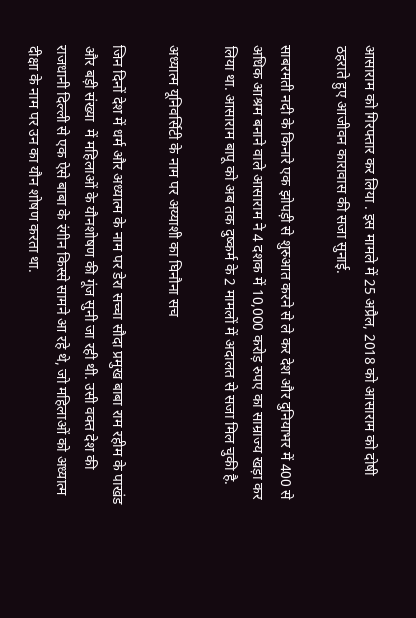आसाराम को गिरफ्तार कर लिया . इस मामले में 25 अप्रैल, 2018 को आसाराम को दोषी ठहराते हुए आजीवन कारावास की सजा सुनाई.

साबरमती नदी के किनारे एक झोपड़ी से शुरुआत करने से ले कर देश और दुनियाभर में 400 से अधिक आश्रम बनाने वाले आसाराम ने 4 दशक में 10,000 करोड़ रुपए का साम्राज्य खड़ा कर लिया था. आसाराम बापू को अब तक दुष्कर्म के 2 मामलों में अदालत से सजा मिल चुकी है.

अध्यात्म यूनिवर्सिटी के नाम पर अय्याशी का घिनौना सच

जिन दिनों देश में धर्म और अध्यात्म के नाम पर डेरा सच्चा सौदा प्रमुख बाबा राम रहीम के पाखंड और बड़ी संख्या  में महिलाओं के यौनशोषण की गूंज सुनी जा रही थी. उसी वक्त देश की राजधानी दिल्ली से एक ऐसे बाबा के रंगीन किस्से सामने आ रहे थे, जो महिलाओं को अध्यात्म दीक्षा के नाम पर उन का यौन शोषण करता था.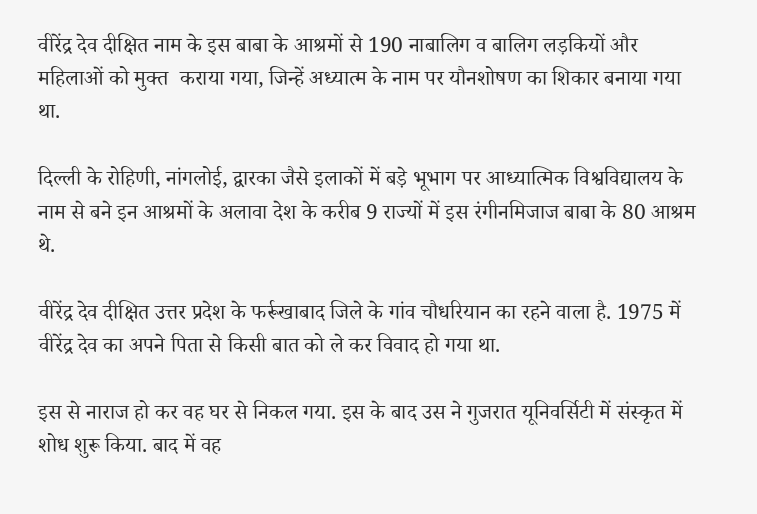वीरेंद्र देव दीक्षित नाम के इस बाबा के आश्रमों से 190 नाबालिग व बालिग लड़कियों और महिलाओं को मुक्त  कराया गया, जिन्हें अध्यात्म के नाम पर यौनशोषण का शिकार बनाया गया था.

दिल्ली के रोहिणी, नांगलोई, द्वारका जैसे इलाकों में बड़े भूभाग पर आध्यात्मिक विश्वविद्यालय के नाम से बने इन आश्रमों के अलावा देश के करीब 9 राज्यों में इस रंगीनमिजाज बाबा के 80 आश्रम थे.

वीरेंद्र देव दीक्षित उत्तर प्रदेश के फर्रूखाबाद जिले के गांव चौधरियान का रहने वाला है. 1975 में वीरेंद्र देव का अपने पिता से किसी बात को ले कर विवाद हो गया था.

इस से नाराज हो कर वह घर से निकल गया. इस के बाद उस ने गुजरात यूनिवर्सिटी में संस्कृत में शोध शुरू किया. बाद में वह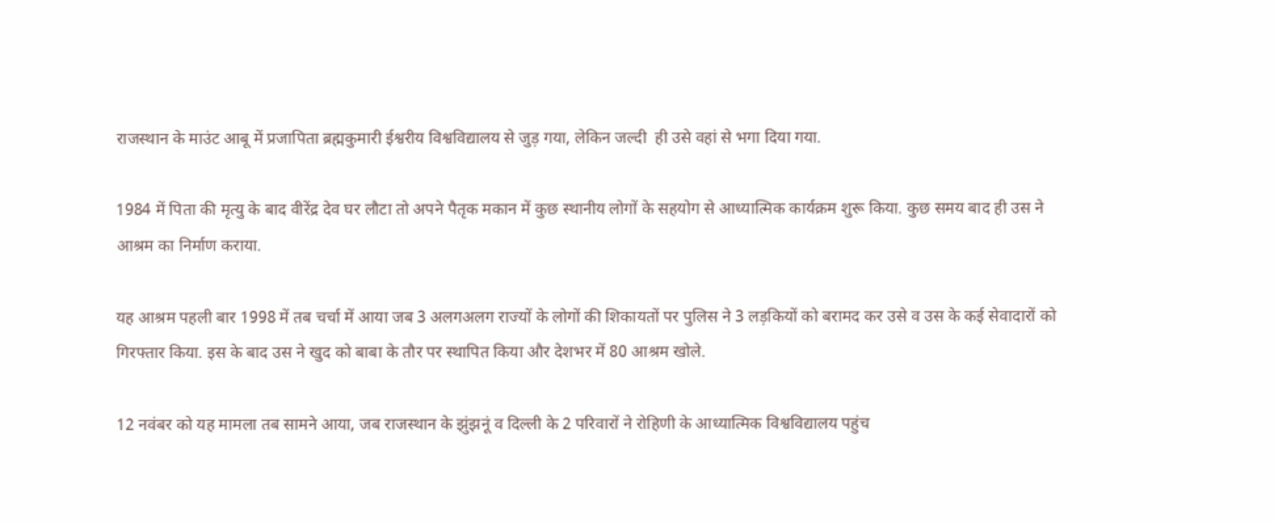राजस्थान के माउंट आबू में प्रजापिता ब्रह्मकुमारी ईश्वरीय विश्वविद्यालय से जुड़ गया, लेकिन जल्दी  ही उसे वहां से भगा दिया गया.

1984 में पिता की मृत्यु के बाद वीरेंद्र देव घर लौटा तो अपने पैतृक मकान में कुछ स्थानीय लोगों के सहयोग से आध्यात्मिक कार्यक्रम शुरू किया. कुछ समय बाद ही उस ने आश्रम का निर्माण कराया.

यह आश्रम पहली बार 1998 में तब चर्चा में आया जब 3 अलगअलग राज्यों के लोगों की शिकायतों पर पुलिस ने 3 लड़कियों को बरामद कर उसे व उस के कई सेवादारों को गिरफ्तार किया. इस के बाद उस ने खुद को बाबा के तौर पर स्थापित किया और देशभर में 80 आश्रम खोले.

12 नवंबर को यह मामला तब सामने आया, जब राजस्थान के झुंझनूं व दिल्ली के 2 परिवारों ने रोहिणी के आध्यात्मिक विश्वविद्यालय पहुंच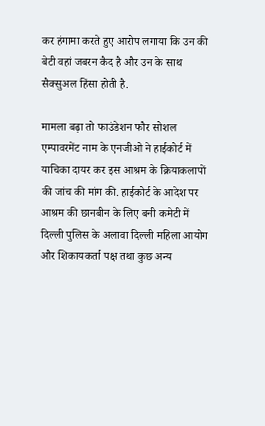कर हंगामा करते हुए आरोप लगाया कि उन की बेटी वहां जबरन कैद है और उन के साथ सैक्सुअल हिंसा होती है.

मामला बढ़ा तो फाउंडेशन फौर सोशल एम्पावरमेंट नाम के एनजीओ ने हाईकोर्ट में याचिका दायर कर इस आश्रम के क्रियाकलापों की जांच की मांग की. हाईकोर्ट के आदेश पर आश्रम की छानबीन के लिए बनी कमेटी में दिल्ली पुलिस के अलावा दिल्ली महिला आयोग और शिकायकर्ता पक्ष तथा कुछ अन्य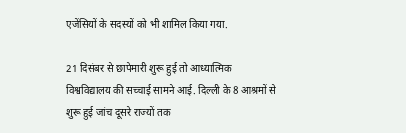एजेंसियों के सदस्यों को भी शामिल किया गया.

21 दिसंबर से छापेमारी शुरू हुई तो आध्यात्मिक विश्वविद्यालय की सच्चाई सामने आई. दिल्ली के 8 आश्रमों से शुरू हुई जांच दूसरे राज्यों तक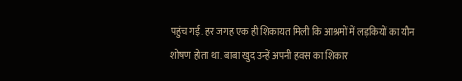पहुंच गई. हर जगह एक ही शिकायत मिली कि आश्रमों में लड़कियों का यौन शोषण होता था. बाबा खुद उन्हें अपनी हवस का शिकार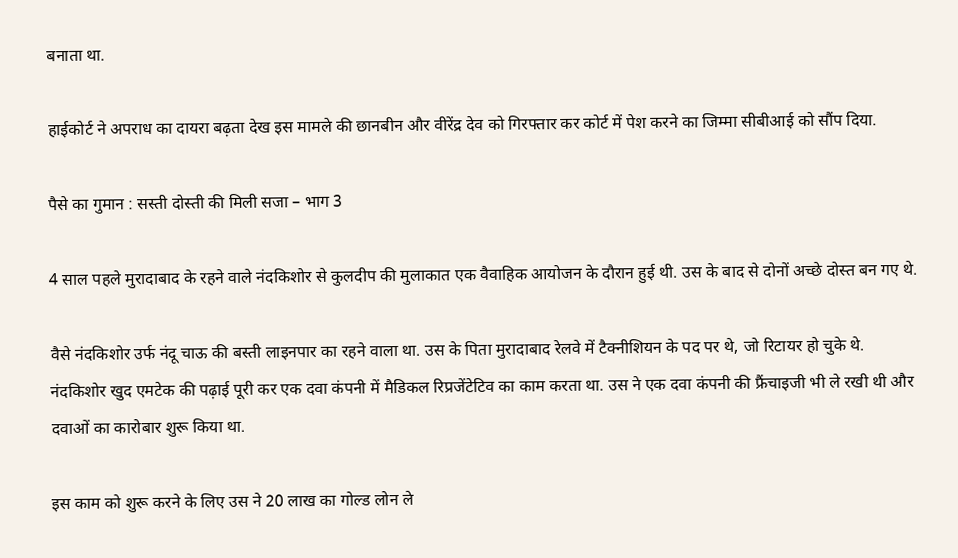बनाता था.

हाईकोर्ट ने अपराध का दायरा बढ़ता देख इस मामले की छानबीन और वीरेंद्र देव को गिरफ्तार कर कोर्ट में पेश करने का जिम्मा सीबीआई को सौंप दिया.

पैसे का गुमान : सस्ती दोस्ती की मिली सजा – भाग 3

4 साल पहले मुरादाबाद के रहने वाले नंदकिशोर से कुलदीप की मुलाकात एक वैवाहिक आयोजन के दौरान हुई थी. उस के बाद से दोनों अच्छे दोस्त बन गए थे.

वैसे नंदकिशोर उर्फ नंदू चाऊ की बस्ती लाइनपार का रहने वाला था. उस के पिता मुरादाबाद रेलवे में टैक्नीशियन के पद पर थे, जो रिटायर हो चुके थे. नंदकिशोर खुद एमटेक की पढ़ाई पूरी कर एक दवा कंपनी में मैडिकल रिप्रजेंटेटिव का काम करता था. उस ने एक दवा कंपनी की फ्रैंचाइजी भी ले रखी थी और दवाओं का कारोबार शुरू किया था.

इस काम को शुरू करने के लिए उस ने 20 लाख का गोल्ड लोन ले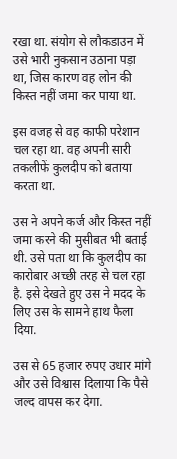रखा था. संयोग से लौकडाउन में उसे भारी नुकसान उठाना पड़ा था, जिस कारण वह लोन की किस्त नहीं जमा कर पाया था.

इस वजह से वह काफी परेशान चल रहा था. वह अपनी सारी तकलीफें कुलदीप को बताया करता था.

उस ने अपने कर्ज और किस्त नहीं जमा करने की मुसीबत भी बताई थी. उसे पता था कि कुलदीप का कारोबार अच्छी तरह से चल रहा है. इसे देखते हुए उस ने मदद के लिए उस के सामने हाथ फैला दिया.

उस से 65 हजार रुपए उधार मांगे और उसे विश्वास दिलाया कि पैसे जल्द वापस कर देगा.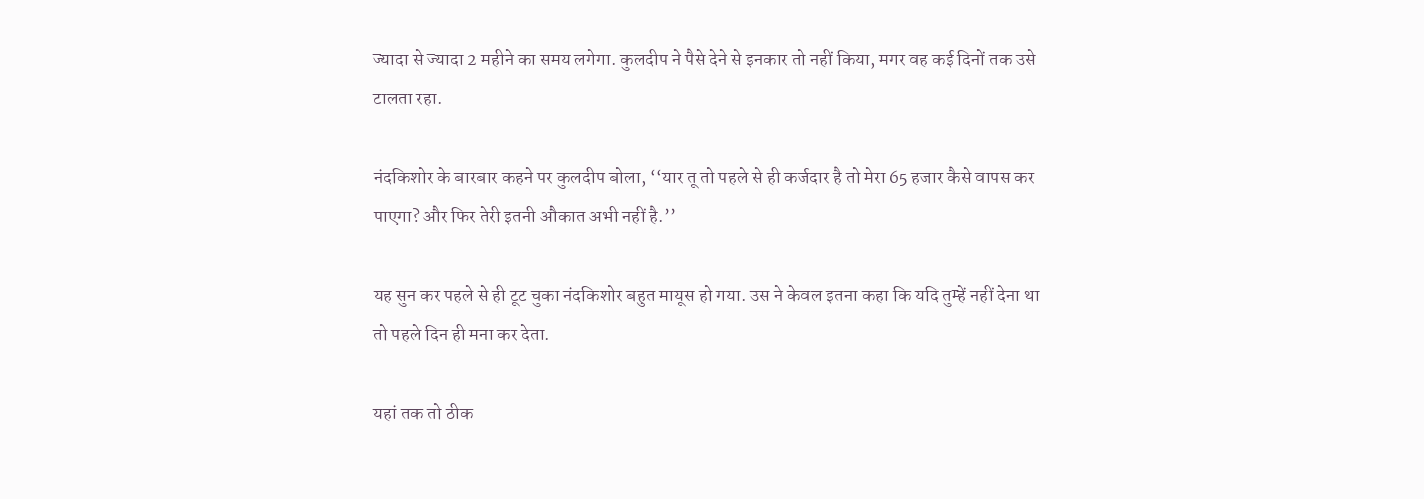ज्यादा से ज्यादा 2 महीने का समय लगेगा. कुलदीप ने पैसे देने से इनकार तो नहीं किया, मगर वह कई दिनों तक उसे टालता रहा.

नंदकिशोर के बारबार कहने पर कुलदीप बोला, ‘‘यार तू तो पहले से ही कर्जदार है तो मेरा 65 हजार कैसे वापस कर पाएगा? और फिर तेरी इतनी औकात अभी नहीं है.’’

यह सुन कर पहले से ही टूट चुका नंदकिशोर बहुत मायूस हो गया. उस ने केवल इतना कहा कि यदि तुम्हें नहीं देना था तो पहले दिन ही मना कर देता.

यहां तक तो ठीक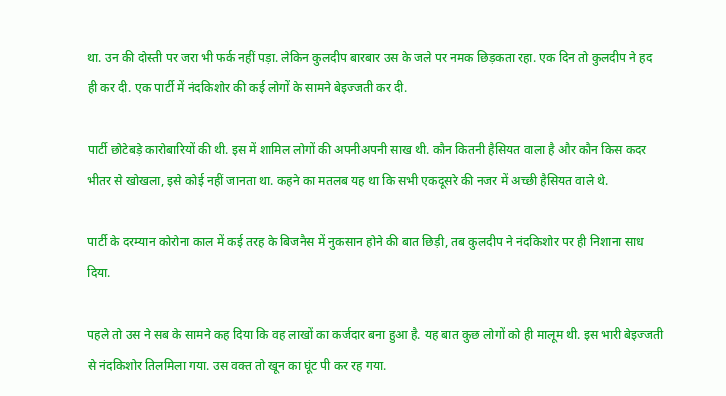था. उन की दोस्ती पर जरा भी फर्क नहीं पड़ा. लेकिन कुलदीप बारबार उस के जले पर नमक छिड़कता रहा. एक दिन तो कुलदीप ने हद ही कर दी. एक पार्टी में नंदकिशोर की कई लोगों के सामने बेइज्जती कर दी.

पार्टी छोटेबड़े कारोबारियों की थी. इस में शामिल लोगों की अपनीअपनी साख थी. कौन कितनी हैसियत वाला है और कौन किस कदर भीतर से खोखला, इसे कोई नहीं जानता था. कहने का मतलब यह था कि सभी एकदूसरे की नजर में अच्छी हैसियत वाले थे.

पार्टी के दरम्यान कोरोना काल में कई तरह के बिजनैस में नुकसान होने की बात छिड़ी, तब कुलदीप ने नंदकिशोर पर ही निशाना साध दिया.

पहले तो उस ने सब के सामने कह दिया कि वह लाखों का कर्जदार बना हुआ है. यह बात कुछ लोगों को ही मालूम थी. इस भारी बेइज्जती से नंदकिशोर तिलमिला गया. उस वक्त तो खून का घूंट पी कर रह गया.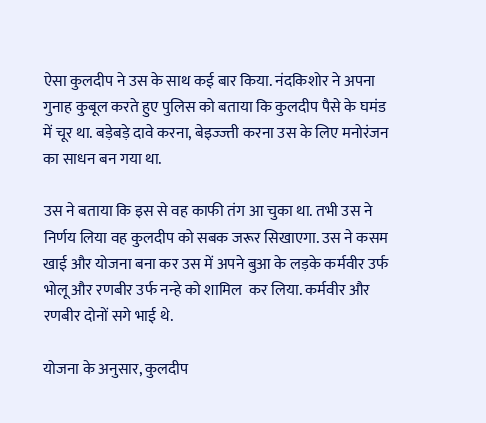ऐसा कुलदीप ने उस के साथ कई बार किया. नंदकिशोर ने अपना गुनाह कुबूल करते हुए पुलिस को बताया कि कुलदीप पैसे के घमंड में चूर था. बड़ेबड़े दावे करना, बेइज्ज्ती करना उस के लिए मनोरंजन का साधन बन गया था.

उस ने बताया कि इस से वह काफी तंग आ चुका था. तभी उस ने निर्णय लिया वह कुलदीप को सबक जरूर सिखाएगा. उस ने कसम खाई और योजना बना कर उस में अपने बुआ के लड़के कर्मवीर उर्फ भोलू और रणबीर उर्फ नन्हे को शामिल  कर लिया. कर्मवीर और रणबीर दोनों सगे भाई थे.

योजना के अनुसार, कुलदीप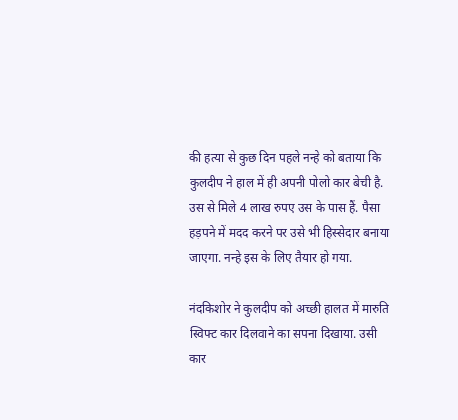की हत्या से कुछ दिन पहले नन्हे को बताया कि कुलदीप ने हाल में ही अपनी पोलो कार बेची है. उस से मिले 4 लाख रुपए उस के पास हैं. पैसा हड़पने में मदद करने पर उसे भी हिस्सेदार बनाया जाएगा. नन्हे इस के लिए तैयार हो गया.

नंदकिशोर ने कुलदीप को अच्छी हालत में मारुति स्विफ्ट कार दिलवाने का सपना दिखाया. उसी कार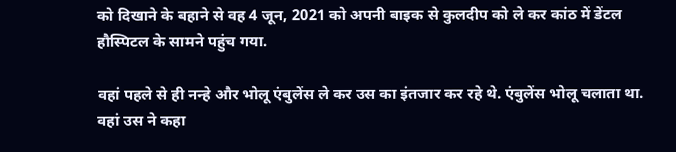को दिखाने के बहाने से वह 4 जून, 2021 को अपनी बाइक से कुलदीप को ले कर कांठ में डेंटल हौस्पिटल के सामने पहुंच गया.

वहां पहले से ही नन्हे और भोलू एंबुलेंस ले कर उस का इंतजार कर रहे थे. एंबुलेंस भोलू चलाता था. वहां उस ने कहा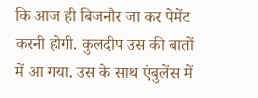कि आज ही बिजनौर जा कर पेमेंट करनी होगी. कुलदीप उस की बातों में आ गया. उस के साथ एंबुलेंस में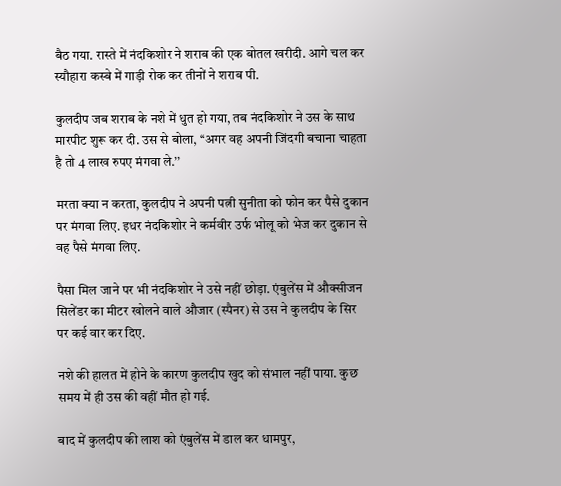बैठ गया. रास्ते में नंदकिशोर ने शराब की एक बोतल खरीदी. आगे चल कर स्यौहारा कस्बे में गाड़ी रोक कर तीनों ने शराब पी.

कुलदीप जब शराब के नशे में धुत हो गया, तब नंदकिशोर ने उस के साथ मारपीट शुरू कर दी. उस से बोला, ‘‘अगर वह अपनी जिंदगी बचाना चाहता है तो 4 लाख रुपए मंगवा ले.’’

मरता क्या न करता, कुलदीप ने अपनी पत्नी सुनीता को फोन कर पैसे दुकान पर मंगवा लिए. इधर नंदकिशोर ने कर्मवीर उर्फ भोलू को भेज कर दुकान से वह पैसे मंगवा लिए.

पैसा मिल जाने पर भी नंदकिशोर ने उसे नहीं छोड़ा. एंबुलेंस में औक्सीजन सिलेंडर का मीटर खोलने वाले औजार (स्पैनर) से उस ने कुलदीप के सिर पर कई वार कर दिए.

नशे की हालत में होने के कारण कुलदीप खुद को संभाल नहीं पाया. कुछ समय में ही उस की वहीं मौत हो गई.

बाद में कुलदीप की लाश को एंबुलेंस में डाल कर धामपुर,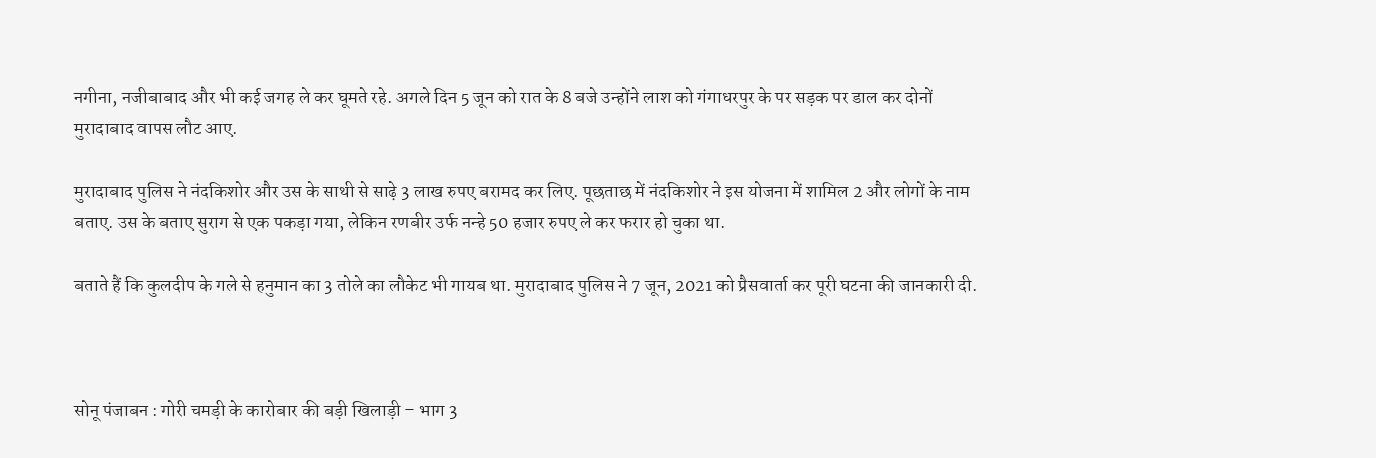नगीना, नजीबाबाद और भी कई जगह ले कर घूमते रहे. अगले दिन 5 जून को रात के 8 बजे उन्होंने लाश को गंगाधरपुर के पर सड़क पर डाल कर दोनों मुरादाबाद वापस लौट आए.

मुरादाबाद पुलिस ने नंदकिशोर और उस के साथी से साढ़े 3 लाख रुपए बरामद कर लिए. पूछताछ में नंदकिशोर ने इस योजना में शामिल 2 और लोगों के नाम बताए. उस के बताए सुराग से एक पकड़ा गया, लेकिन रणबीर उर्फ नन्हे 50 हजार रुपए ले कर फरार हो चुका था.

बताते हैं कि कुलदीप के गले से हनुमान का 3 तोले का लौकेट भी गायब था. मुरादाबाद पुलिस ने 7 जून, 2021 को प्रैसवार्ता कर पूरी घटना की जानकारी दी.



सोनू पंजाबन : गोरी चमड़ी के कारोबार की बड़ी खिलाड़ी – भाग 3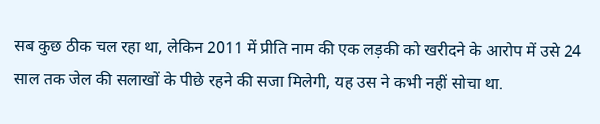सब कुछ ठीक चल रहा था, लेकिन 2011 में प्रीति नाम की एक लड़की को खरीदने के आरोप में उसे 24 साल तक जेल की सलाखों के पीछे रहने की सजा मिलेगी, यह उस ने कभी नहीं सोचा था.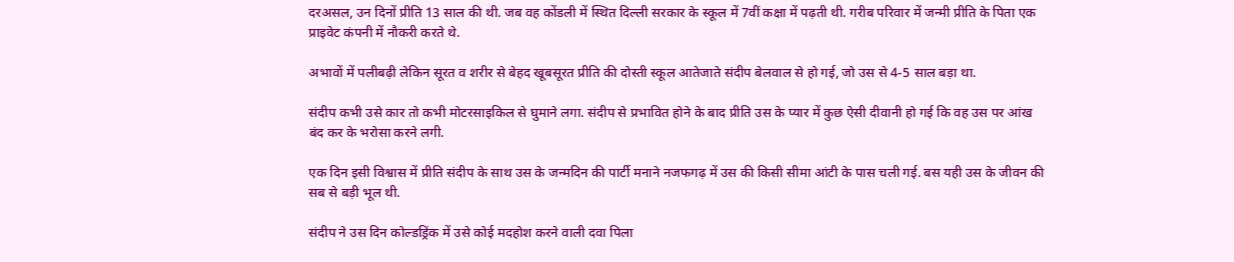दरअसल, उन दिनों प्रीति 13 साल की थी. जब वह कोंडली में स्थित दिल्ली सरकार के स्कूल में 7वीं कक्षा में पढ़ती थी. गरीब परिवार में जन्मी प्रीति के पिता एक प्राइवेट कंपनी में नौकरी करते थे.

अभावों में पलीबढ़ी लेकिन सूरत व शरीर से बेहद खूबसूरत प्रीति की दोस्ती स्कूल आतेजाते संदीप बेलवाल से हो गई, जो उस से 4-5 साल बड़ा था.

संदीप कभी उसे कार तो कभी मोटरसाइकिल से घुमाने लगा. संदीप से प्रभावित होने के बाद प्रीति उस के प्यार में कुछ ऐसी दीवानी हो गई कि वह उस पर आंख बंद कर के भरोसा करने लगी.

एक दिन इसी विश्वास में प्रीति संदीप के साथ उस के जन्मदिन की पार्टी मनाने नजफगढ़ में उस की किसी सीमा आंटी के पास चली गई. बस यही उस के जीवन की सब से बड़ी भूल थी.

संदीप ने उस दिन कोल्डड्रिंक में उसे कोई मदहोश करने वाली दवा पिला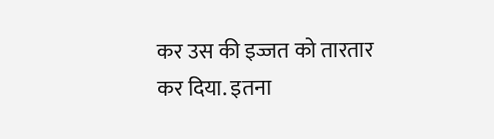कर उस की इज्जत को तारतार कर दिया. इतना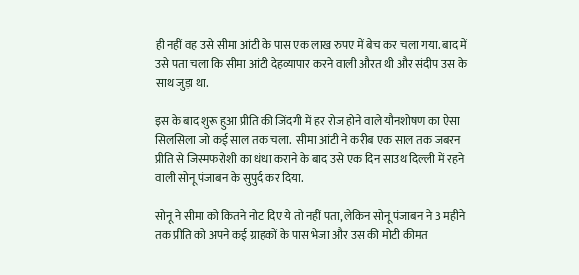ही नहीं वह उसे सीमा आंटी के पास एक लाख रुपए में बेच कर चला गया. बाद में उसे पता चला कि सीमा आंटी देहव्यापार करने वाली औरत थी और संदीप उस के साथ जुड़ा था.

इस के बाद शुरू हुआ प्रीति की जिंदगी में हर रोज होने वाले यौनशोषण का ऐसा सिलसिला जो कई साल तक चला.  सीमा आंटी ने करीब एक साल तक जबरन प्रीति से जिस्मफरोशी का धंधा कराने के बाद उसे एक दिन साउथ दिल्ली में रहने वाली सोनू पंजाबन के सुपुर्द कर दिया.

सोनू ने सीमा को कितने नोट दिए ये तो नहीं पता, लेकिन सोनू पंजाबन ने 3 महीने तक प्रीति को अपने कई ग्राहकों के पास भेजा और उस की मोटी कीमत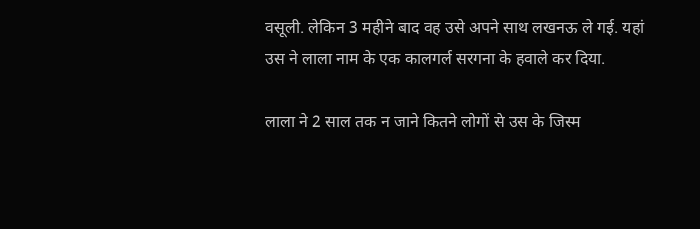वसूली. लेकिन 3 महीने बाद वह उसे अपने साथ लखनऊ ले गई. यहां उस ने लाला नाम के एक कालगर्ल सरगना के हवाले कर दिया.

लाला ने 2 साल तक न जाने कितने लोगों से उस के जिस्म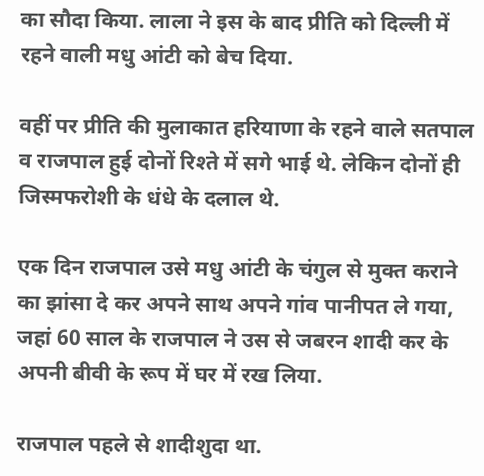का सौदा किया. लाला ने इस के बाद प्रीति को दिल्ली में रहने वाली मधु आंटी को बेच दिया.

वहीं पर प्रीति की मुलाकात हरियाणा के रहने वाले सतपाल व राजपाल हुई दोनों रिश्ते में सगे भाई थे. लेकिन दोनों ही जिस्मफरोशी के धंधे के दलाल थे.

एक दिन राजपाल उसे मधु आंटी के चंगुल से मुक्त कराने का झांसा दे कर अपने साथ अपने गांव पानीपत ले गया, जहां 60 साल के राजपाल ने उस से जबरन शादी कर के अपनी बीवी के रूप में घर में रख लिया.

राजपाल पहले से शादीशुदा था.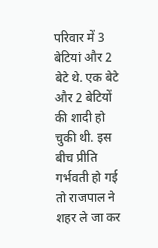परिवार में 3 बेटियां और 2 बेटे थे. एक बेटे और 2 बेटियों की शादी हो चुकी थी. इस बीच प्रीति गर्भवती हो गई तो राजपाल ने शहर ले जा कर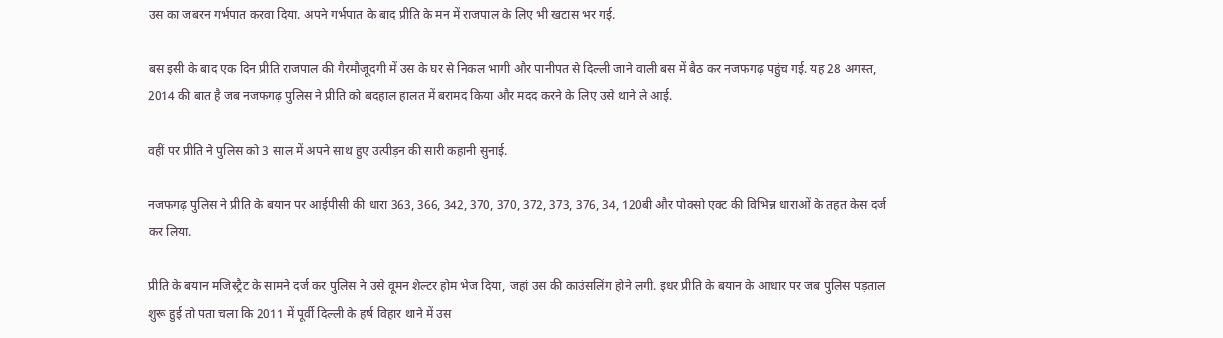उस का जबरन गर्भपात करवा दिया. अपने गर्भपात के बाद प्रीति के मन में राजपाल के लिए भी खटास भर गई.

बस इसी के बाद एक दिन प्रीति राजपाल की गैरमौजूदगी में उस के घर से निकल भागी और पानीपत से दिल्ली जाने वाली बस में बैठ कर नजफगढ़ पहुंच गई. यह 28 अगस्त, 2014 की बात है जब नजफगढ़ पुलिस ने प्रीति को बदहाल हालत में बरामद किया और मदद करने के लिए उसे थाने ले आई.

वहीं पर प्रीति ने पुलिस को 3 साल में अपने साथ हुए उत्पीड़न की सारी कहानी सुनाई.

नजफगढ़ पुलिस ने प्रीति के बयान पर आईपीसी की धारा 363, 366, 342, 370, 370, 372, 373, 376, 34, 120बी और पोक्सो एक्ट की विभिन्न धाराओं के तहत केस दर्ज कर लिया.

प्रीति के बयान मजिस्ट्रैट के सामने दर्ज कर पुलिस ने उसे वूमन शेल्टर होम भेज दिया, जहां उस की काउंसलिंग होने लगी. इधर प्रीति के बयान के आधार पर जब पुलिस पड़ताल शुरू हुई तो पता चला कि 2011 में पूर्वी दिल्ली के हर्ष विहार थाने में उस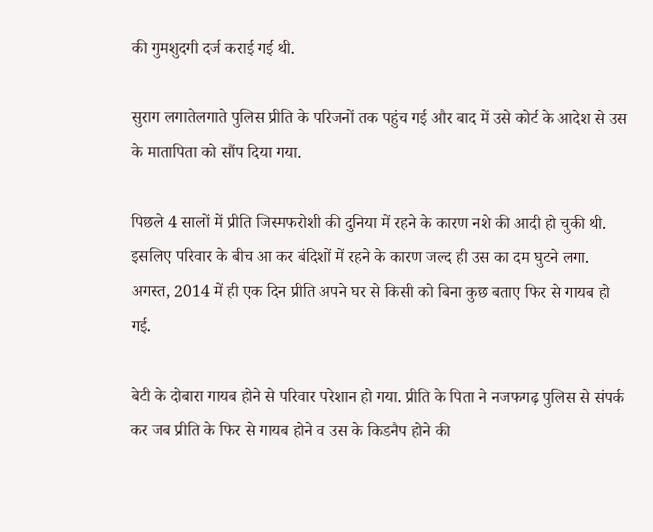की गुमशुदगी दर्ज कराई गई थी.

सुराग लगातेलगाते पुलिस प्रीति के परिजनों तक पहुंच गई और बाद में उसे कोर्ट के आदेश से उस के मातापिता को सौंप दिया गया.

पिछले 4 सालों में प्रीति जिस्मफरोशी की दुनिया में रहने के कारण नशे की आदी हो चुकी थी. इसलिए परिवार के बीच आ कर बंदिशों में रहने के कारण जल्द ही उस का दम घुटने लगा. अगस्त, 2014 में ही एक दिन प्रीति अपने घर से किसी को बिना कुछ बताए फिर से गायब हो गई.

बेटी के दोबारा गायब होने से परिवार परेशान हो गया. प्रीति के पिता ने नजफगढ़ पुलिस से संपर्क कर जब प्रीति के फिर से गायब होने व उस के किडनैप होने की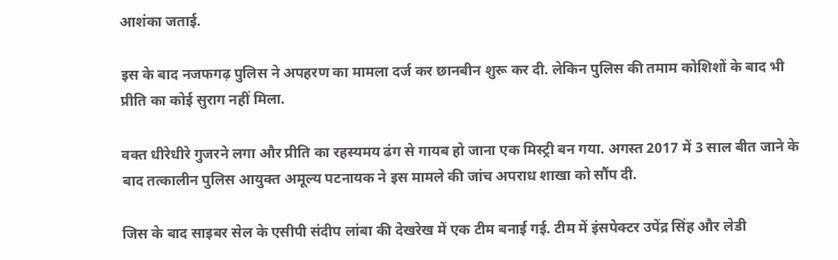आशंका जताई.

इस के बाद नजफगढ़ पुलिस ने अपहरण का मामला दर्ज कर छानबीन शुरू कर दी. लेकिन पुलिस की तमाम कोशिशों के बाद भी प्रीति का कोई सुराग नहीं मिला.

वक्त धीरेधीरे गुजरने लगा और प्रीति का रहस्यमय ढंग से गायब हो जाना एक मिस्ट्री बन गया. अगस्त 2017 में 3 साल बीत जाने के बाद तत्कालीन पुलिस आयुक्त अमूल्य पटनायक ने इस मामले की जांच अपराध शाखा को सौंप दी.

जिस के बाद साइबर सेल के एसीपी संदीप लांबा की देखरेख में एक टीम बनाई गई. टीम में इंसपेक्टर उपेंद्र सिंह और लेडी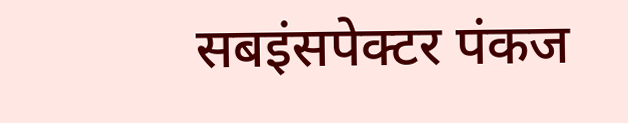सबइंसपेक्टर पंकज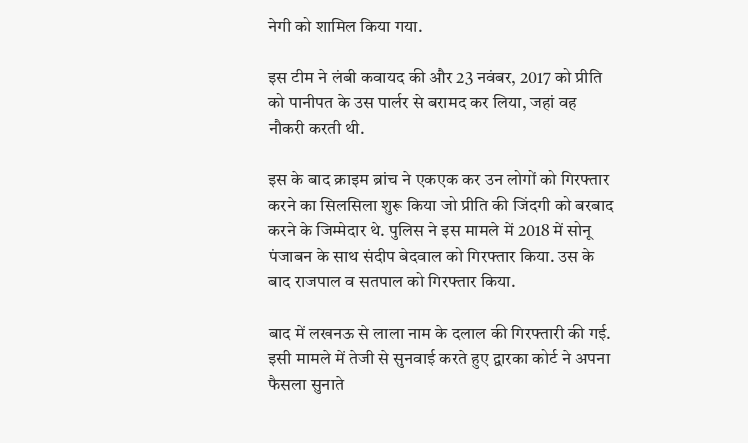नेगी को शामिल किया गया.

इस टीम ने लंबी कवायद की और 23 नवंबर, 2017 को प्रीति को पानीपत के उस पार्लर से बरामद कर लिया, जहां वह नौकरी करती थी.

इस के बाद क्राइम ब्रांच ने एकएक कर उन लोगों को गिरफ्तार करने का सिलसिला शुरू किया जो प्रीति की जिंदगी को बरबाद करने के जिम्मेदार थे. पुलिस ने इस मामले में 2018 में सोनू पंजाबन के साथ संदीप बेदवाल को गिरफ्तार किया. उस के बाद राजपाल व सतपाल को गिरफ्तार किया.

बाद में लखनऊ से लाला नाम के दलाल की गिरफ्तारी की गई. इसी मामले में तेजी से सुनवाई करते हुए द्वारका कोर्ट ने अपना फैसला सुनाते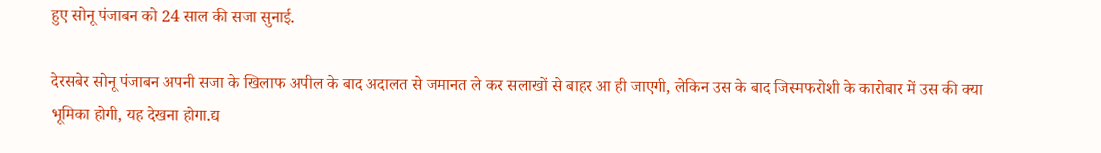हुए सोनू पंजाबन को 24 साल की सजा सुनाई.

देरसबेर सोनू पंजाबन अपनी सजा के खिलाफ अपील के बाद अदालत से जमानत ले कर सलाखों से बाहर आ ही जाएगी, लेकिन उस के बाद जिस्मफरोशी के कारोबार में उस की क्या भूमिका होगी, यह देखना होगा.द्य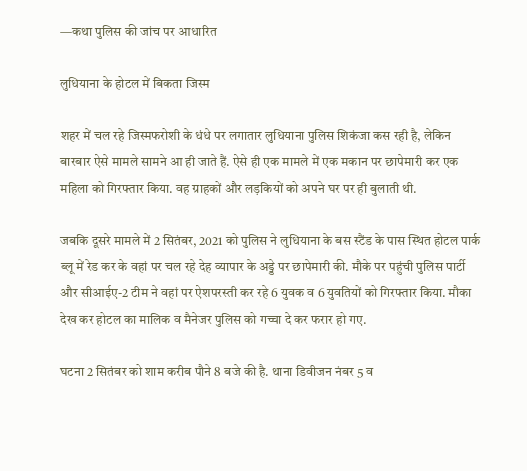—कथा पुलिस की जांच पर आधारित

लुधियाना के होटल में बिकता जिस्म

शहर में चल रहे जिस्मफरोशी के धंधे पर लगातार लुधियाना पुलिस शिकंजा कस रही है, लेकिन बारबार ऐसे मामले सामने आ ही जाते हैं. ऐसे ही एक मामले में एक मकान पर छापेमारी कर एक महिला को गिरफ्तार किया. वह ग्राहकों और लड़कियों को अपने घर पर ही बुलाती थी.

जबकि दूसरे मामले में 2 सितंबर, 2021 को पुलिस ने लुधियाना के बस स्टैंड के पास स्थित होटल पार्क ब्लू में रेड कर के वहां पर चल रहे देह व्यापार के अड्डे पर छापेमारी की. मौके पर पहुंची पुलिस पार्टी और सीआईए-2 टीम ने वहां पर ऐशपरस्ती कर रहे 6 युवक व 6 युवतियों को गिरफ्तार किया. मौका देख कर होटल का मालिक व मैनेजर पुलिस को गच्चा दे कर फरार हो गए.

घटना 2 सितंबर को शाम करीब पौने 8 बजे की है. थाना डिवीजन नंबर 5 व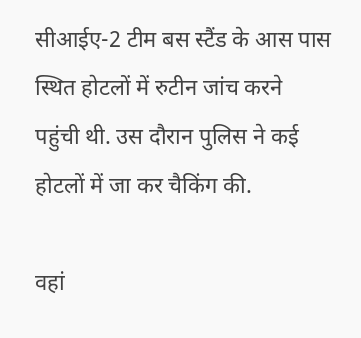सीआईए-2 टीम बस स्टैंड के आस पास स्थित होटलों में रुटीन जांच करने पहुंची थी. उस दौरान पुलिस ने कई होटलों में जा कर चैकिंग की.

वहां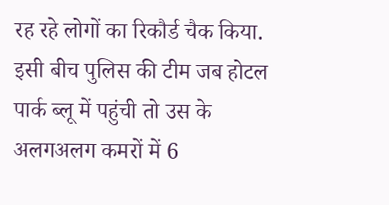रह रहे लोगों का रिकौर्ड चैक किया. इसी बीच पुलिस की टीम जब होटल पार्क ब्लू में पहुंची तो उस के अलगअलग कमरों में 6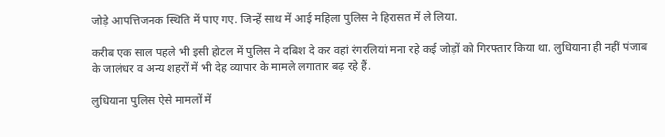जोड़े आपत्तिजनक स्थिति में पाए गए. जिन्हें साथ में आई महिला पुलिस ने हिरासत में ले लिया.

करीब एक साल पहले भी इसी होटल में पुलिस ने दबिश दे कर वहां रंगरलियां मना रहे कई जोड़ों को गिरफ्तार किया था. लुधियाना ही नहीं पंजाब के जालंधर व अन्य शहरों में भी देह व्यापार के मामले लगातार बढ़ रहे हैं.

लुधियाना पुलिस ऐसे मामलों में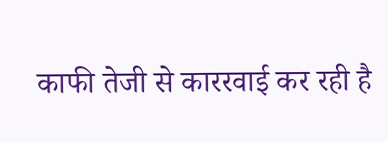काफी तेजी से काररवाई कर रही है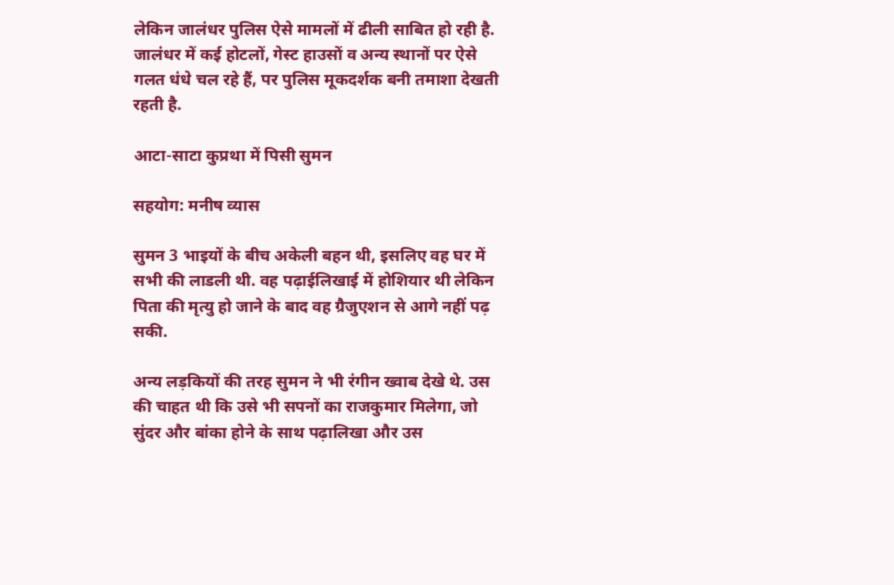लेकिन जालंधर पुलिस ऐसे मामलों में ढीली साबित हो रही है. जालंधर में कई होटलों, गेस्ट हाउसों व अन्य स्थानों पर ऐसे गलत धंधे चल रहे हैं, पर पुलिस मूकदर्शक बनी तमाशा देखती रहती है.

आटा-साटा कुप्रथा में पिसी सुमन

सहयोग: मनीष व्यास

सुमन 3 भाइयों के बीच अकेली बहन थी, इसलिए वह घर में सभी की लाडली थी. वह पढ़ाईलिखाई में होशियार थी लेकिन पिता की मृत्यु हो जाने के बाद वह ग्रैजुएशन से आगे नहीं पढ़ सकी.

अन्य लड़कियों की तरह सुमन ने भी रंगीन ख्वाब देखे थे. उस की चाहत थी कि उसे भी सपनों का राजकुमार मिलेगा, जो सुंदर और बांका होने के साथ पढ़ालिखा और उस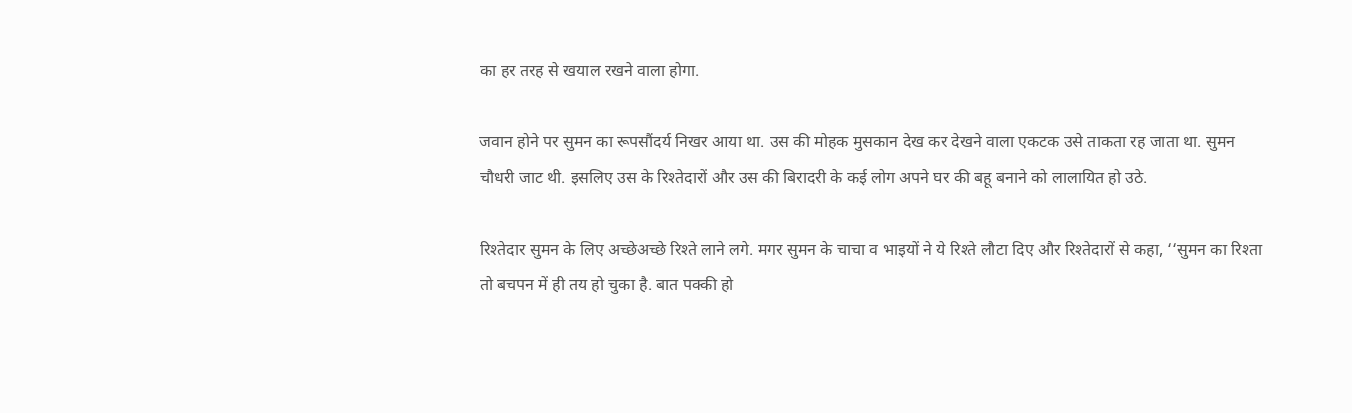का हर तरह से खयाल रखने वाला होगा.

जवान होने पर सुमन का रूपसौंदर्य निखर आया था. उस की मोहक मुसकान देख कर देखने वाला एकटक उसे ताकता रह जाता था. सुमन चौधरी जाट थी. इसलिए उस के रिश्तेदारों और उस की बिरादरी के कई लोग अपने घर की बहू बनाने को लालायित हो उठे.

रिश्तेदार सुमन के लिए अच्छेअच्छे रिश्ते लाने लगे. मगर सुमन के चाचा व भाइयों ने ये रिश्ते लौटा दिए और रिश्तेदारों से कहा, ‘‘सुमन का रिश्ता तो बचपन में ही तय हो चुका है. बात पक्की हो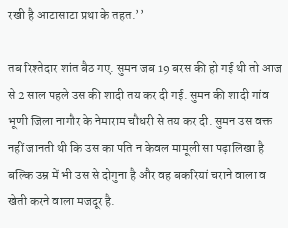रखी है आटासाटा प्रथा के तहत.’’

तब रिश्तेदार शांत बैठ गए. सुमन जब 19 बरस की हो गई थी तो आज से 2 साल पहले उस की शादी तय कर दी गई. सुमन की शादी गांव भूणी जिला नागौर के नेमाराम चौधरी से तय कर दी. सुमन उस वक्त नहीं जानती थी कि उस का पति न केवल मामूली सा पढ़ालिखा है बल्कि उम्र में भी उस से दोगुना है और वह बकरियां चराने वाला व खेती करने वाला मजदूर है.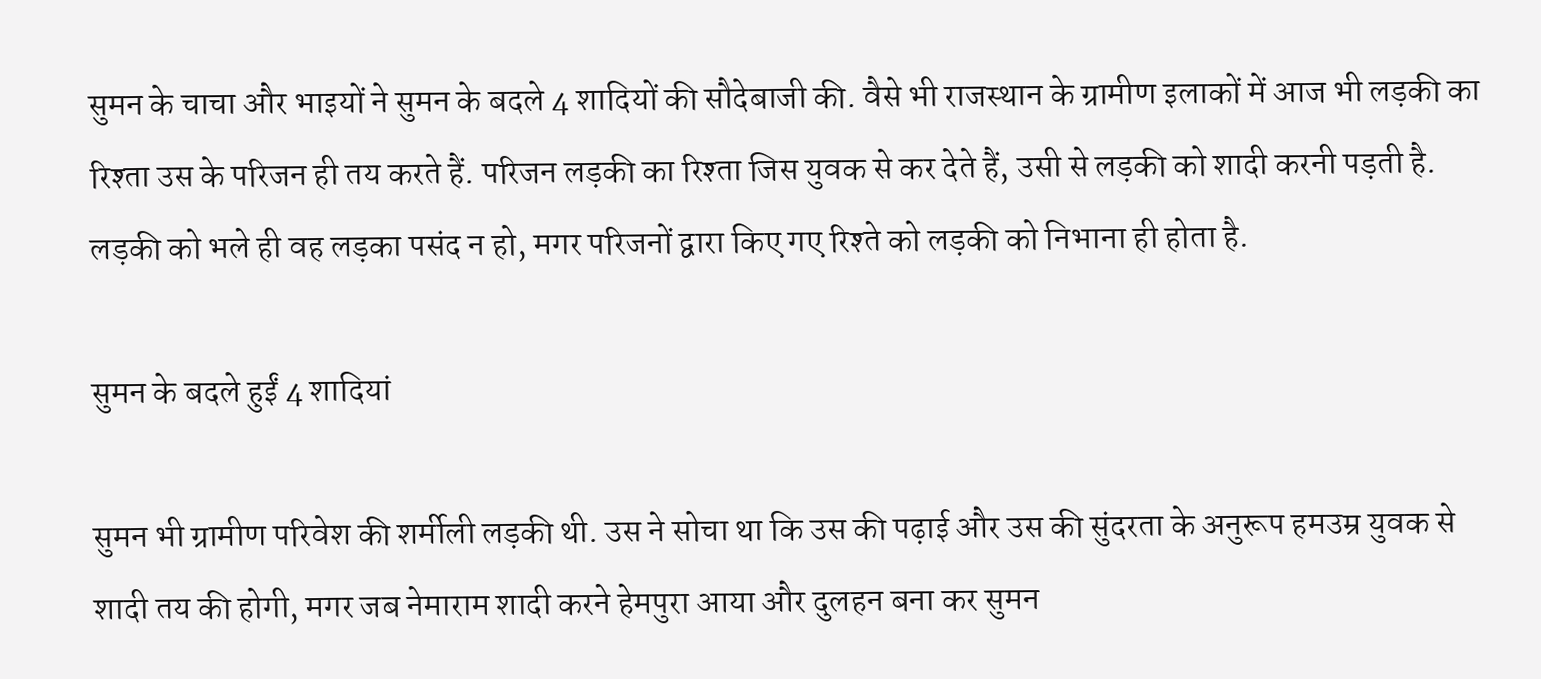सुमन के चाचा और भाइयों ने सुमन के बदले 4 शादियों की सौदेबाजी की. वैसे भी राजस्थान के ग्रामीण इलाकों में आज भी लड़की का रिश्ता उस के परिजन ही तय करते हैं. परिजन लड़की का रिश्ता जिस युवक से कर देते हैं, उसी से लड़की को शादी करनी पड़ती है. लड़की को भले ही वह लड़का पसंद न हो, मगर परिजनों द्वारा किए गए रिश्ते को लड़की को निभाना ही होता है.

सुमन के बदले हुईं 4 शादियां

सुमन भी ग्रामीण परिवेश की शर्मीली लड़की थी. उस ने सोचा था कि उस की पढ़ाई और उस की सुंदरता के अनुरूप हमउम्र युवक से शादी तय की होगी, मगर जब नेमाराम शादी करने हेमपुरा आया और दुलहन बना कर सुमन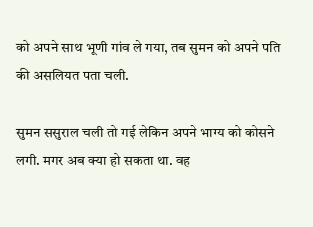को अपने साथ भूणी गांव ले गया, तब सुमन को अपने पति की असलियत पता चली.

सुमन ससुराल चली तो गई लेकिन अपने भाग्य को कोसने लगी. मगर अब क्या हो सकता था. वह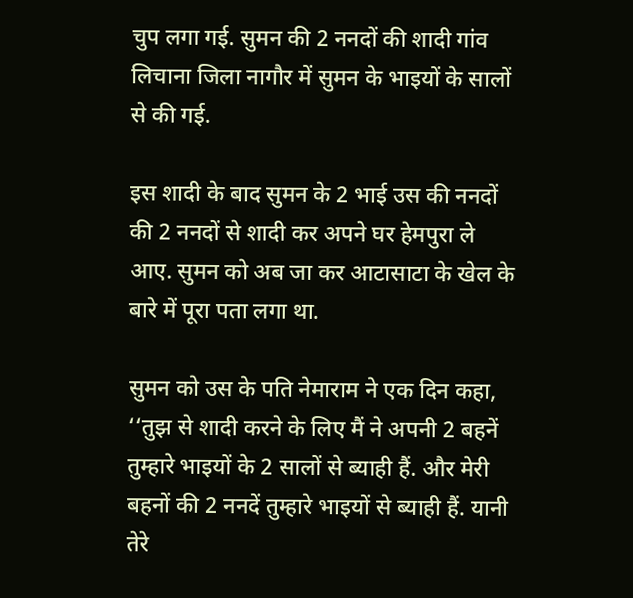चुप लगा गई. सुमन की 2 ननदों की शादी गांव लिचाना जिला नागौर में सुमन के भाइयों के सालों से की गई.

इस शादी के बाद सुमन के 2 भाई उस की ननदों की 2 ननदों से शादी कर अपने घर हेमपुरा ले आए. सुमन को अब जा कर आटासाटा के खेल के बारे में पूरा पता लगा था.

सुमन को उस के पति नेमाराम ने एक दिन कहा, ‘‘तुझ से शादी करने के लिए मैं ने अपनी 2 बहनें तुम्हारे भाइयों के 2 सालों से ब्याही हैं. और मेरी बहनों की 2 ननदें तुम्हारे भाइयों से ब्याही हैं. यानी तेरे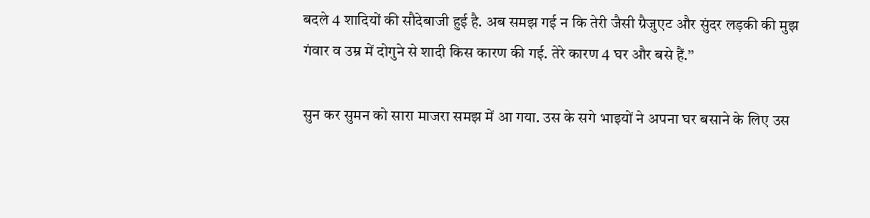बदले 4 शादियों की सौदेबाजी हुई है. अब समझ गई न कि तेरी जैसी ग्रैजुएट और सुंदर लड़की की मुझ गंवार व उम्र में दोगुने से शादी किस कारण की गई. तेरे कारण 4 घर और बसे हैं.’’

सुन कर सुमन को सारा माजरा समझ में आ गया. उस के सगे भाइयों ने अपना घर बसाने के लिए उस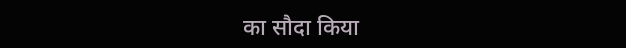का सौदा किया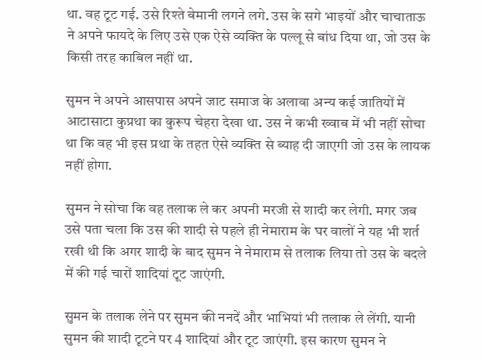था. वह टूट गई. उसे रिश्ते बेमानी लगने लगे. उस के सगे भाइयों और चाचाताऊ ने अपने फायदे के लिए उसे एक ऐसे व्यक्ति के पल्लू से बांध दिया था, जो उस के किसी तरह काबिल नहीं था.

सुमन ने अपने आसपास अपने जाट समाज के अलावा अन्य कई जातियों में आटासाटा कुप्रथा का कुरूप चेहरा देखा था. उस ने कभी ख्वाब में भी नहीं सोचा था कि वह भी इस प्रथा के तहत ऐसे व्यक्ति से ब्याह दी जाएगी जो उस के लायक नहीं होगा.

सुमन ने सोचा कि वह तलाक ले कर अपनी मरजी से शादी कर लेगी. मगर जब उसे पता चला कि उस की शादी से पहले ही नेमाराम के घर वालों ने यह भी शर्त रखी थी कि अगर शादी के बाद सुमन ने नेमाराम से तलाक लिया तो उस के बदले में की गई चारों शादियां टूट जाएंगी.

सुमन के तलाक लेने पर सुमन की ननदें और भाभियां भी तलाक ले लेंगी. यानी सुमन की शादी टूटने पर 4 शादियां और टूट जाएंगी. इस कारण सुमन ने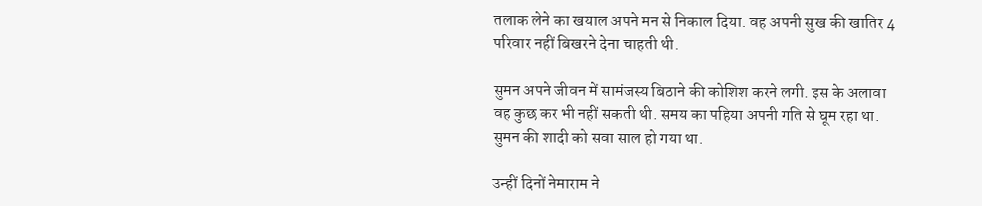तलाक लेने का खयाल अपने मन से निकाल दिया. वह अपनी सुख की खातिर 4 परिवार नहीं बिखरने देना चाहती थी.

सुमन अपने जीवन में सामंजस्य बिठाने की कोशिश करने लगी. इस के अलावा वह कुछ कर भी नहीं सकती थी. समय का पहिया अपनी गति से घूम रहा था. सुमन की शादी को सवा साल हो गया था.

उन्हीं दिनों नेमाराम ने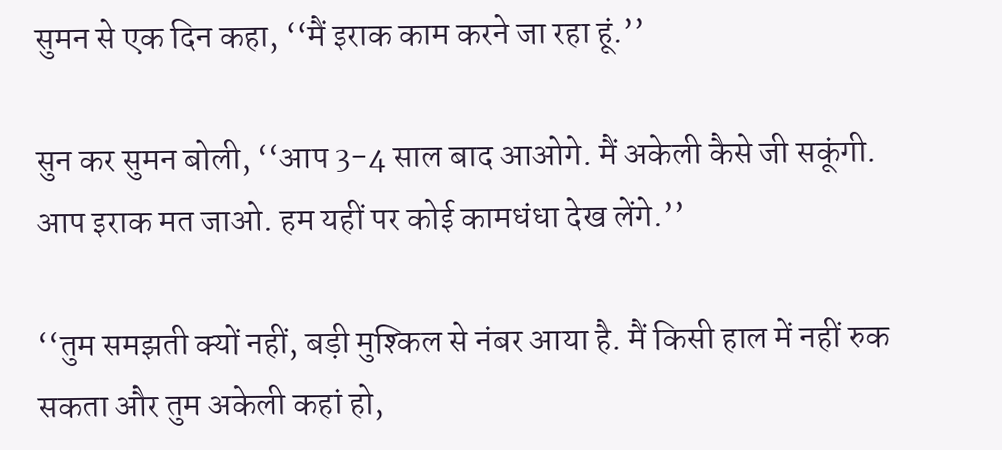सुमन से एक दिन कहा, ‘‘मैं इराक काम करने जा रहा हूं.’’

सुन कर सुमन बोली, ‘‘आप 3-4 साल बाद आओगे. मैं अकेली कैसे जी सकूंगी. आप इराक मत जाओ. हम यहीं पर कोई कामधंधा देख लेंगे.’’

‘‘तुम समझती क्यों नहीं, बड़ी मुश्किल से नंबर आया है. मैं किसी हाल में नहीं रुक सकता और तुम अकेली कहां हो,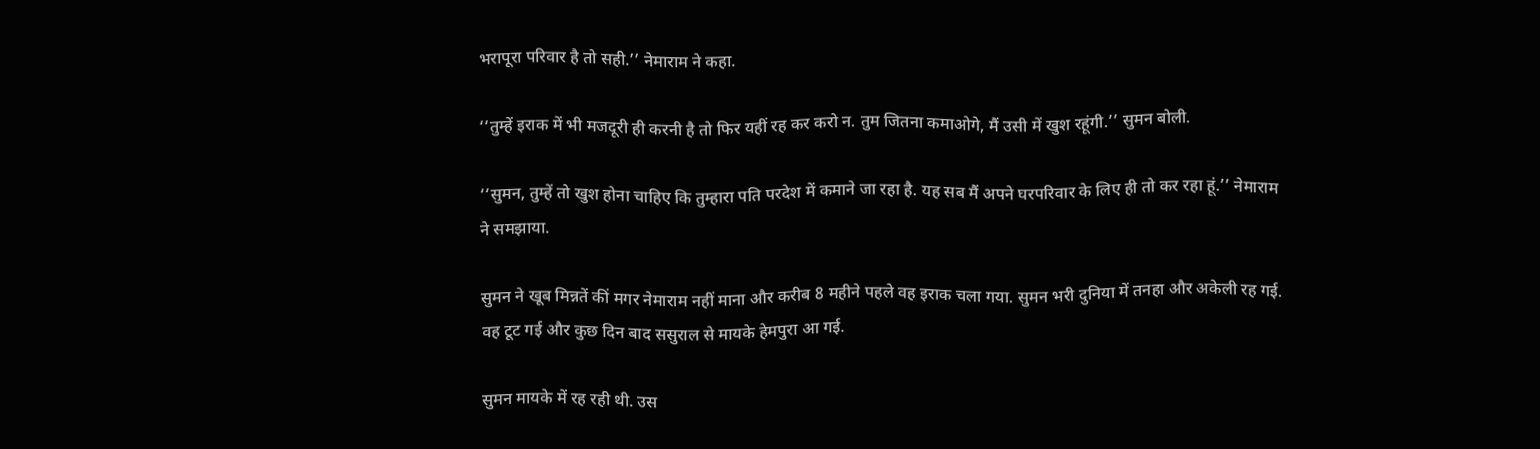भरापूरा परिवार है तो सही.’’ नेमाराम ने कहा.

‘‘तुम्हें इराक में भी मजदूरी ही करनी है तो फिर यहीं रह कर करो न. तुम जितना कमाओगे, मैं उसी में खुश रहूंगी.’’ सुमन बोली.

‘‘सुमन, तुम्हें तो खुश होना चाहिए कि तुम्हारा पति परदेश में कमाने जा रहा है. यह सब मैं अपने घरपरिवार के लिए ही तो कर रहा हूं.’’ नेमाराम ने समझाया.

सुमन ने खूब मिन्नतें कीं मगर नेमाराम नहीं माना और करीब 8 महीने पहले वह इराक चला गया. सुमन भरी दुनिया में तनहा और अकेली रह गई. वह टूट गई और कुछ दिन बाद ससुराल से मायके हेमपुरा आ गई.

सुमन मायके में रह रही थी. उस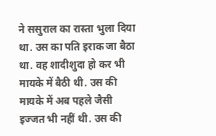ने ससुराल का रास्ता भुला दिया था. उस का पति इराक जा बैठा था. वह शादीशुदा हो कर भी मायके में बैठी थी. उस की मायके में अब पहले जैसी इज्जत भी नहीं थी. उस की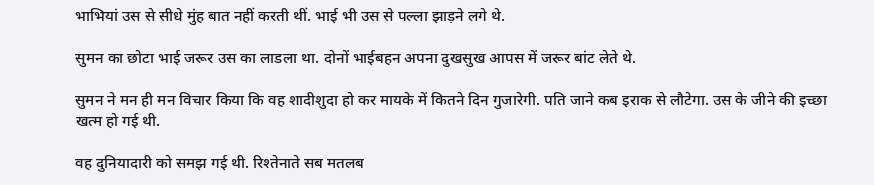भाभियां उस से सीधे मुंह बात नहीं करती थीं. भाई भी उस से पल्ला झाड़ने लगे थे.

सुमन का छोटा भाई जरूर उस का लाडला था. दोनों भाईबहन अपना दुखसुख आपस में जरूर बांट लेते थे.

सुमन ने मन ही मन विचार किया कि वह शादीशुदा हो कर मायके में कितने दिन गुजारेगी. पति जाने कब इराक से लौटेगा. उस के जीने की इच्छा खत्म हो गई थी.

वह दुनियादारी को समझ गई थी. रिश्तेनाते सब मतलब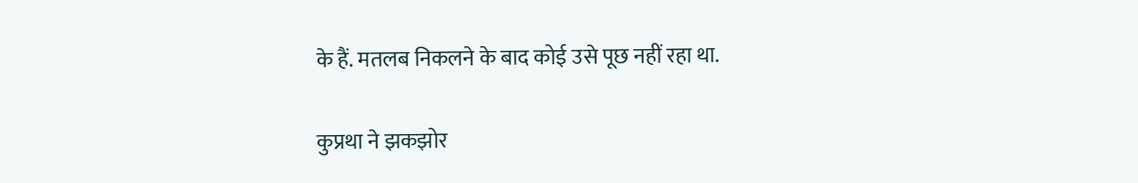के हैं. मतलब निकलने के बाद कोई उसे पूछ नहीं रहा था.

कुप्रथा ने झकझोर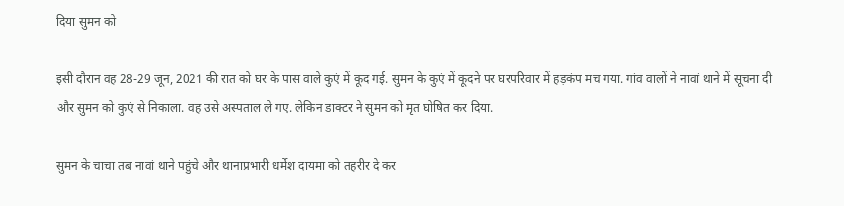दिया सुमन को

इसी दौरान वह 28-29 जून, 2021 की रात को घर के पास वाले कुएं में कूद गई. सुमन के कुएं में कूदने पर घरपरिवार में हड़कंप मच गया. गांव वालों ने नावां थाने में सूचना दी और सुमन को कुएं से निकाला. वह उसे अस्पताल ले गए. लेकिन डाक्टर ने सुमन को मृत घोषित कर दिया.

सुमन के चाचा तब नावां थाने पहुंचे और थानाप्रभारी धर्मेश दायमा को तहरीर दे कर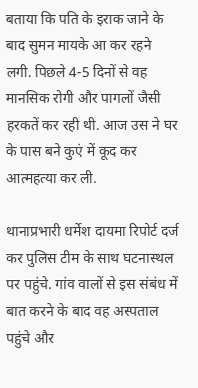बताया कि पति के इराक जाने के बाद सुमन मायके आ कर रहने लगी. पिछले 4-5 दिनों से वह मानसिक रोगी और पागलों जैसी हरकतें कर रही थी. आज उस ने घर के पास बने कुएं में कूद कर आत्महत्या कर ली.

थानाप्रभारी धर्मेश दायमा रिपोर्ट दर्ज कर पुलिस टीम के साथ घटनास्थल पर पहुंचे. गांव वालों से इस संबंध में बात करने के बाद वह अस्पताल पहुंचे और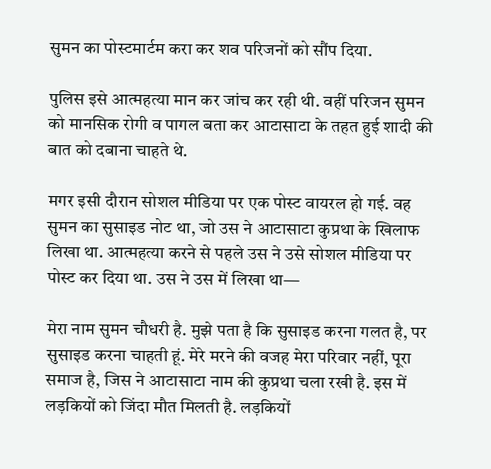सुमन का पोस्टमार्टम करा कर शव परिजनों को सौंप दिया.

पुलिस इसे आत्महत्या मान कर जांच कर रही थी. वहीं परिजन सुमन को मानसिक रोगी व पागल बता कर आटासाटा के तहत हुई शादी की बात को दबाना चाहते थे.

मगर इसी दौरान सोशल मीडिया पर एक पोस्ट वायरल हो गई. वह सुमन का सुसाइड नोट था, जो उस ने आटासाटा कुप्रथा के खिलाफ लिखा था. आत्महत्या करने से पहले उस ने उसे सोशल मीडिया पर पोस्ट कर दिया था. उस ने उस में लिखा था—

मेरा नाम सुमन चौधरी है. मुझे पता है कि सुसाइड करना गलत है, पर सुसाइड करना चाहती हूं. मेरे मरने की वजह मेरा परिवार नहीं, पूरा समाज है, जिस ने आटासाटा नाम की कुप्रथा चला रखी है. इस में लड़कियों को जिंदा मौत मिलती है. लड़कियों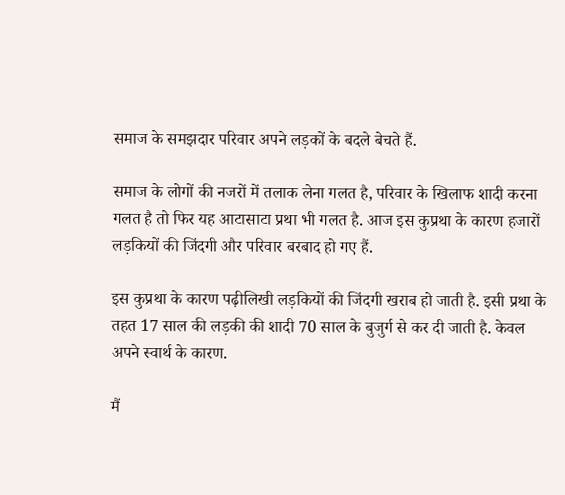समाज के समझदार परिवार अपने लड़कों के बदले बेचते हैं.

समाज के लोगों की नजरों में तलाक लेना गलत है, परिवार के खिलाफ शादी करना गलत है तो फिर यह आटासाटा प्रथा भी गलत है. आज इस कुप्रथा के कारण हजारों लड़कियों की जिंदगी और परिवार बरबाद हो गए हैं.

इस कुप्रथा के कारण पढ़ीलिखी लड़कियों की जिंदगी खराब हो जाती है. इसी प्रथा के तहत 17 साल की लड़की की शादी 70 साल के बुजुर्ग से कर दी जाती है. केवल अपने स्वार्थ के कारण.

मैं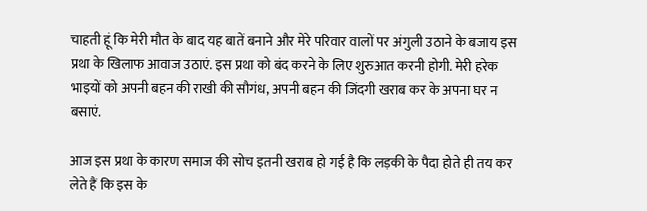चाहती हूं कि मेरी मौत के बाद यह बातें बनाने और मेरे परिवार वालों पर अंगुली उठाने के बजाय इस प्रथा के खिलाफ आवाज उठाएं. इस प्रथा को बंद करने के लिए शुरुआत करनी होगी. मेरी हरेक भाइयों को अपनी बहन की राखी की सौगंध, अपनी बहन की जिंदगी खराब कर के अपना घर न बसाएं.

आज इस प्रथा के कारण समाज की सोच इतनी खराब हो गई है कि लड़की के पैदा होते ही तय कर लेते हैं कि इस के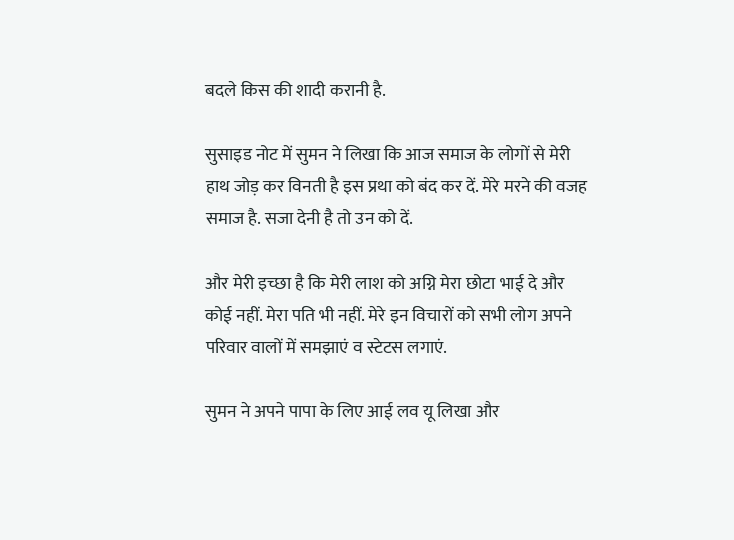बदले किस की शादी करानी है.

सुसाइड नोट में सुमन ने लिखा कि आज समाज के लोगों से मेरी हाथ जोड़ कर विनती है इस प्रथा को बंद कर दें. मेरे मरने की वजह समाज है. सजा देनी है तो उन को दें.

और मेरी इच्छा है कि मेरी लाश को अग्नि मेरा छोटा भाई दे और कोई नहीं. मेरा पति भी नहीं. मेरे इन विचारों को सभी लोग अपने परिवार वालों में समझाएं व स्टेटस लगाएं.

सुमन ने अपने पापा के लिए आई लव यू लिखा और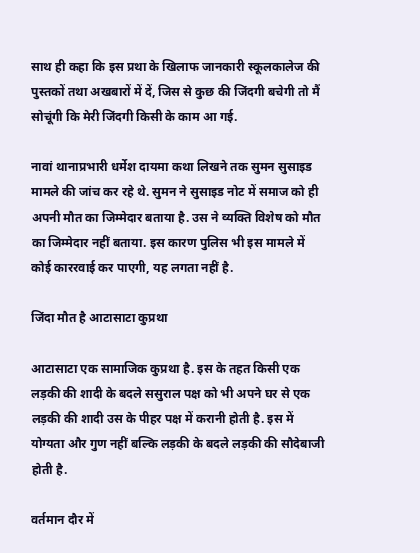साथ ही कहा कि इस प्रथा के खिलाफ जानकारी स्कूलकालेज की पुस्तकों तथा अखबारों में दें, जिस से कुछ की जिंदगी बचेगी तो मैं सोचूंगी कि मेरी जिंदगी किसी के काम आ गई.

नावां थानाप्रभारी धर्मेश दायमा कथा लिखने तक सुमन सुसाइड मामले की जांच कर रहे थे. सुमन ने सुसाइड नोट में समाज को ही अपनी मौत का जिम्मेदार बताया है. उस ने व्यक्ति विशेष को मौत का जिम्मेदार नहीं बताया. इस कारण पुलिस भी इस मामले में कोई काररवाई कर पाएगी, यह लगता नहीं है.

जिंदा मौत है आटासाटा कुप्रथा

आटासाटा एक सामाजिक कुप्रथा है. इस के तहत किसी एक लड़की की शादी के बदले ससुराल पक्ष को भी अपने घर से एक लड़की की शादी उस के पीहर पक्ष में करानी होती है. इस में योग्यता और गुण नहीं बल्कि लड़की के बदले लड़की की सौदेबाजी होती है.

वर्तमान दौर में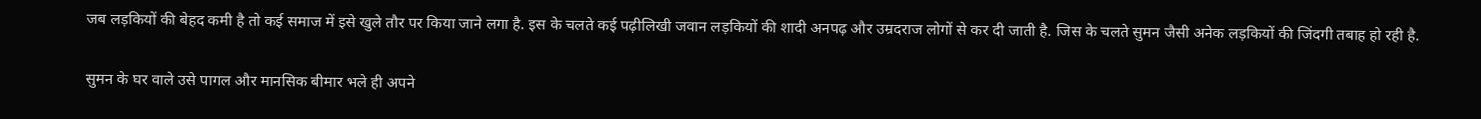जब लड़कियों की बेहद कमी है तो कई समाज में इसे खुले तौर पर किया जाने लगा है. इस के चलते कई पढ़ीलिखी जवान लड़कियों की शादी अनपढ़ और उम्रदराज लोगों से कर दी जाती है. जिस के चलते सुमन जैसी अनेक लड़कियों की जिंदगी तबाह हो रही है.

सुमन के घर वाले उसे पागल और मानसिक बीमार भले ही अपने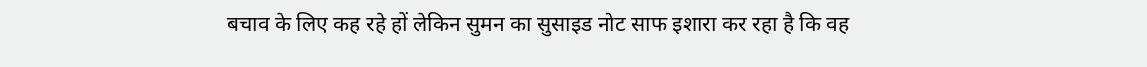बचाव के लिए कह रहे हों लेकिन सुमन का सुसाइड नोट साफ इशारा कर रहा है कि वह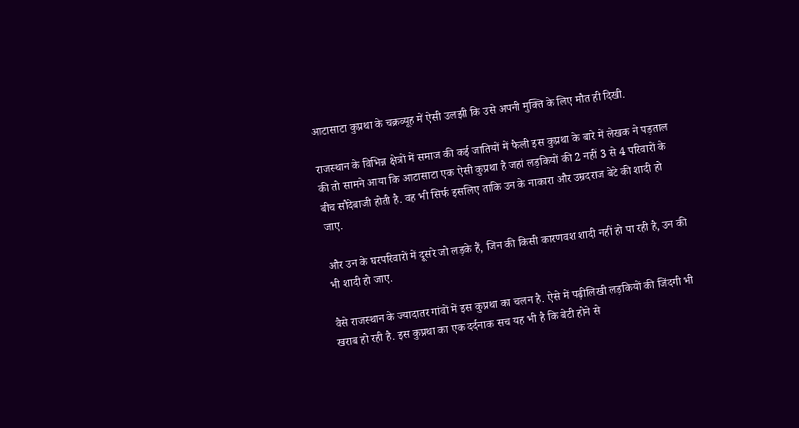आटासाटा कुप्रथा के चक्रव्यूह में ऐसी उलझी कि उसे अपनी मुक्ति के लिए मौत ही दिखी.

राजस्थान के विभिन्न क्षेत्रों में समाज की कई जातियों में फैली इस कुप्रथा के बारे में लेखक ने पड़ताल की तो सामने आया कि आटासाटा एक ऐसी कुप्रथा है जहां लड़कियों की 2 नहीं 3 से 4 परिवारों के बीच सौदेबाजी होती है. वह भी सिर्फ इसलिए ताकि उन के नाकारा और उम्रदराज बेटे की शादी हो जाए.

और उन के घरपरिवारों में दूसरे जो लड़के हैं, जिन की किसी कारणवश शादी नहीं हो पा रही है, उन की भी शादी हो जाए.

वैसे राजस्थान के ज्यादातर गांवों में इस कुप्रथा का चलन है. ऐसे में पढ़ीलिखी लड़कियों की जिंदगी भी खराब हो रही है. इस कुप्रथा का एक दर्दनाक सच यह भी है कि बेटी होने से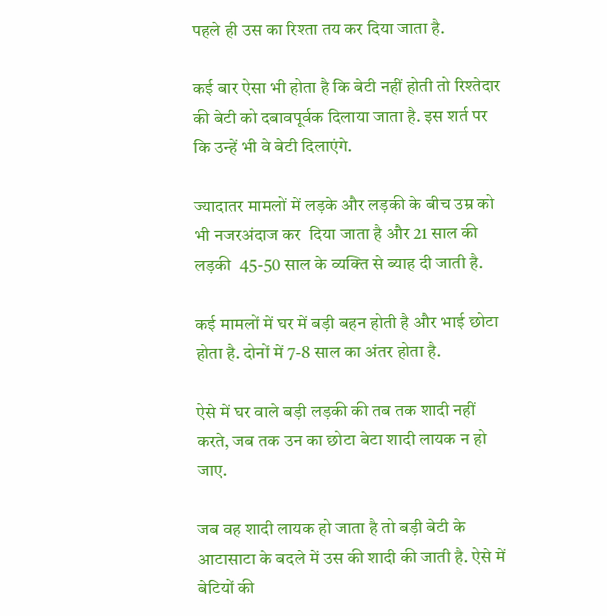पहले ही उस का रिश्ता तय कर दिया जाता है.

कई बार ऐसा भी होता है कि बेटी नहीं होती तो रिश्तेदार की बेटी को दबावपूर्वक दिलाया जाता है. इस शर्त पर कि उन्हें भी वे बेटी दिलाएंगे.

ज्यादातर मामलों में लड़के और लड़की के बीच उम्र को भी नजरअंदाज कर  दिया जाता है और 21 साल की लड़की  45-50 साल के व्यक्ति से ब्याह दी जाती है.

कई मामलों में घर में बड़ी बहन होती है और भाई छोटा होता है. दोनों में 7-8 साल का अंतर होता है.

ऐसे में घर वाले बड़ी लड़की की तब तक शादी नहीं करते, जब तक उन का छोटा बेटा शादी लायक न हो जाए.

जब वह शादी लायक हो जाता है तो बड़ी बेटी के आटासाटा के बदले में उस की शादी की जाती है. ऐसे में बेटियों की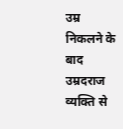उम्र निकलने के बाद उम्रदराज व्यक्ति से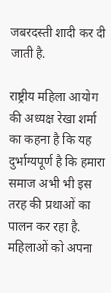जबरदस्ती शादी कर दी जाती है.

राष्ट्रीय महिला आयोग की अध्यक्ष रेखा शर्मा का कहना है कि यह दुर्भाग्यपूर्ण है कि हमारा समाज अभी भी इस तरह की प्रथाओं का पालन कर रहा है. महिलाओं को अपना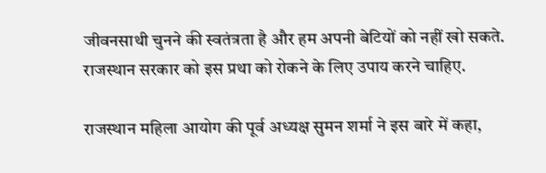जीवनसाथी चुनने की स्वतंत्रता है और हम अपनी बेटियों को नहीं खो सकते. राजस्थान सरकार को इस प्रथा को रोकने के लिए उपाय करने चाहिए.

राजस्थान महिला आयोग की पूर्व अध्यक्ष सुमन शर्मा ने इस बारे में कहा,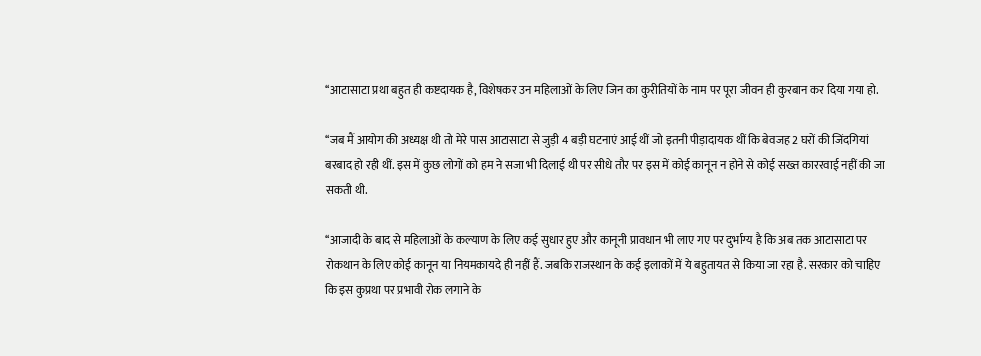‘‘आटासाटा प्रथा बहुत ही कष्टदायक है, विशेषकर उन महिलाओं के लिए जिन का कुरीतियों के नाम पर पूरा जीवन ही कुरबान कर दिया गया हो.

‘‘जब मैं आयोग की अध्यक्ष थी तो मेरे पास आटासाटा से जुड़ी 4 बड़ी घटनाएं आई थीं जो इतनी पीड़ादायक थीं कि बेवजह 2 घरों की जिंदगियां बरबाद हो रही थीं. इस में कुछ लोगों को हम ने सजा भी दिलाई थी पर सीधे तौर पर इस में कोई कानून न होने से कोई सख्त काररवाई नहीं की जा सकती थी.

‘‘आजादी के बाद से महिलाओं के कल्याण के लिए कई सुधार हुए और कानूनी प्रावधान भी लाए गए पर दुर्भाग्य है कि अब तक आटासाटा पर रोकथान के लिए कोई कानून या नियमकायदे ही नहीं हैं. जबकि राजस्थान के कई इलाकों में ये बहुतायत से किया जा रहा है. सरकार को चाहिए कि इस कुप्रथा पर प्रभावी रोक लगाने के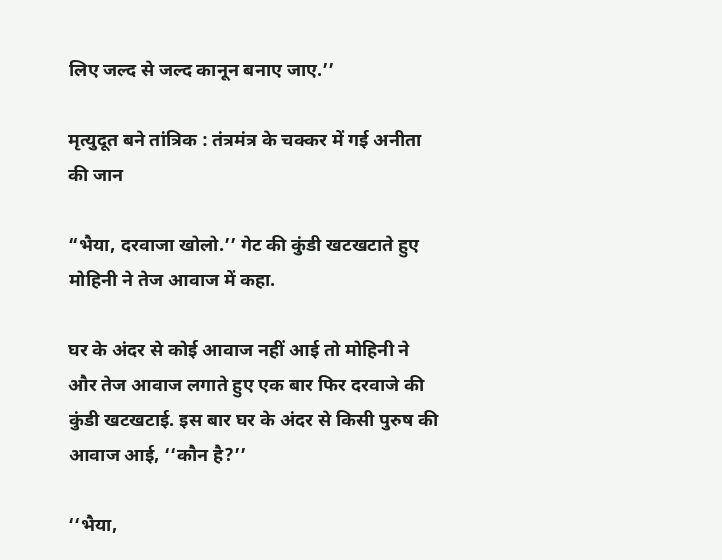लिए जल्द से जल्द कानून बनाए जाए.’’

मृत्युदूत बने तांत्रिक : तंत्रमंत्र के चक्कर में गई अनीता की जान

“भैया, दरवाजा खोलो.’’ गेट की कुंडी खटखटाते हुए मोहिनी ने तेज आवाज में कहा.

घर के अंदर से कोई आवाज नहीं आई तो मोहिनी ने और तेज आवाज लगाते हुए एक बार फिर दरवाजे की कुंडी खटखटाई. इस बार घर के अंदर से किसी पुरुष की आवाज आई, ‘‘कौन है?’’

‘‘भैया,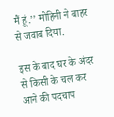मैं हूं.’’ मोहिनी ने बाहर से जवाब दिया.

इस के बाद घर के अंदर से किसी के चल कर आने की पदचाप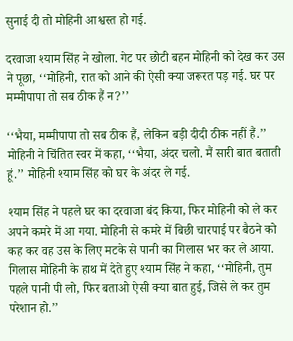सुनाई दी तो मोहिनी आश्वस्त हो गई.

दरवाजा श्याम सिंह ने खोला. गेट पर छोटी बहन मोहिनी को देख कर उस ने पूछा, ‘‘मोहिनी, रात को आने की ऐसी क्या जरूरत पड़ गई. घर पर मम्मीपापा तो सब ठीक हैं न?’’

‘‘भैया, मम्मीपापा तो सब ठीक हैं, लेकिन बड़ी दीदी ठीक नहीं हैं.’’ मोहिनी ने चिंतित स्वर में कहा, ‘‘भैया, अंदर चलो. मैं सारी बात बताती हूं.’’ मोहिनी श्याम सिंह को घर के अंदर ले गई.

श्याम सिंह ने पहले घर का दरवाजा बंद किया, फिर मोहिनी को ले कर अपने कमरे में आ गया. मोहिनी से कमरे में बिछी चारपाई पर बैठने को कह कर वह उस के लिए मटके से पानी का गिलास भर कर ले आया. गिलास मोहिनी के हाथ में देते हुए श्याम सिंह ने कहा, ‘‘मोहिनी, तुम पहले पानी पी लो, फिर बताओ ऐसी क्या बात हुई, जिसे ले कर तुम परेशान हो.’’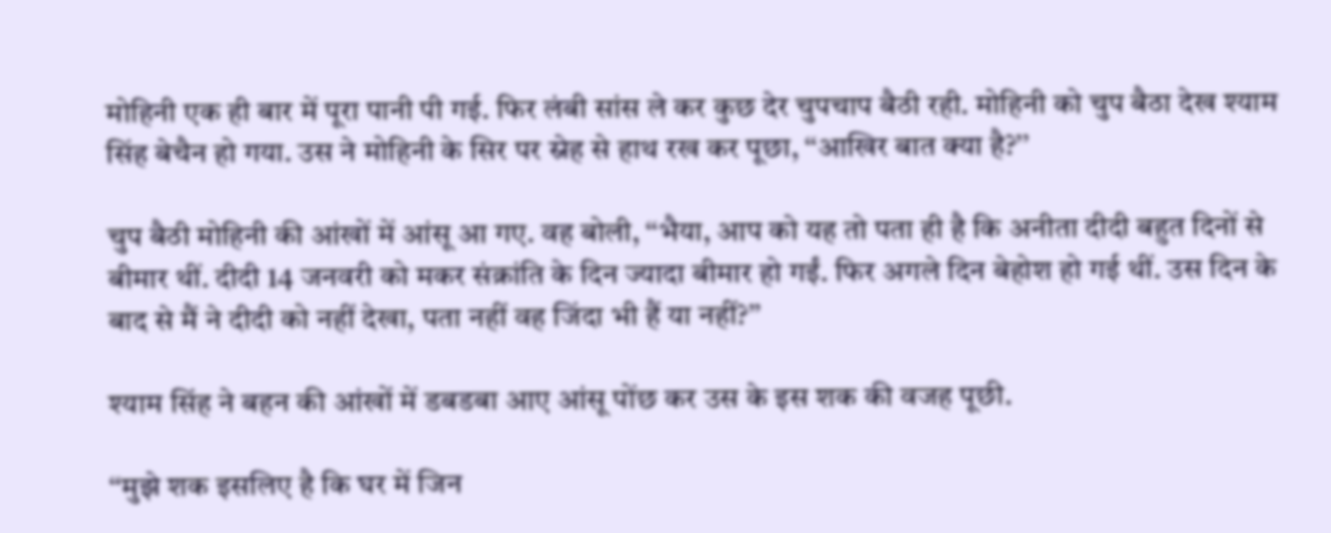मोहिनी एक ही बार में पूरा पानी पी गई. फिर लंबी सांस ले कर कुछ देर चुपचाप बैठी रही. मोहिनी को चुप बैठा देख श्याम सिंह बेचैन हो गया. उस ने मोहिनी के सिर पर स्नेह से हाथ रख कर पूछा, ‘‘आखिर बात क्या है?’’

चुप बैठी मोहिनी की आंखों में आंसू आ गए. वह बोली, ‘‘भैया, आप को यह तो पता ही है कि अनीता दीदी बहुत दिनों से बीमार थीं. दीदी 14 जनवरी को मकर संक्रांति के दिन ज्यादा बीमार हो गईं. फिर अगले दिन बेहोश हो गई थीं. उस दिन के बाद से मैं ने दीदी को नहीं देखा, पता नहीं वह जिंदा भी हैं या नहीं?’’

श्याम सिंह ने बहन की आंखों में डबडबा आए आंसू पोंछ कर उस के इस शक की वजह पूछी.

‘‘मुझे शक इसलिए है कि घर में जिन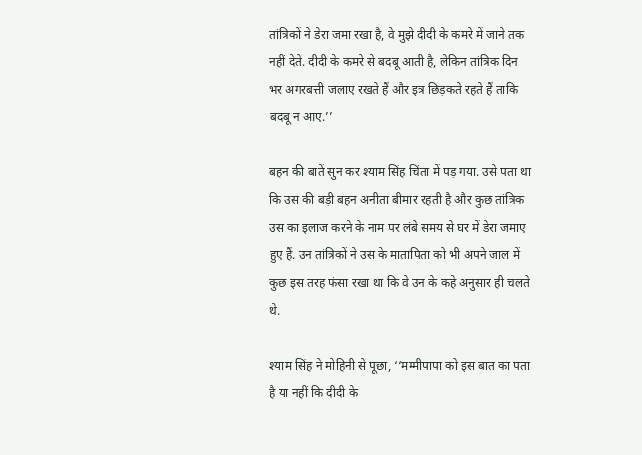तांत्रिकों ने डेरा जमा रखा है, वे मुझे दीदी के कमरे में जाने तक नहीं देते. दीदी के कमरे से बदबू आती है, लेकिन तांत्रिक दिन भर अगरबत्ती जलाए रखते हैं और इत्र छिड़कते रहते हैं ताकि बदबू न आए.’’

बहन की बातें सुन कर श्याम सिंह चिंता में पड़ गया. उसे पता था कि उस की बड़ी बहन अनीता बीमार रहती है और कुछ तांत्रिक उस का इलाज करने के नाम पर लंबे समय से घर में डेरा जमाए हुए हैं. उन तांत्रिकों ने उस के मातापिता को भी अपने जाल में कुछ इस तरह फंसा रखा था कि वे उन के कहे अनुसार ही चलते थे.

श्याम सिंह ने मोहिनी से पूछा, ‘‘मम्मीपापा को इस बात का पता है या नहीं कि दीदी के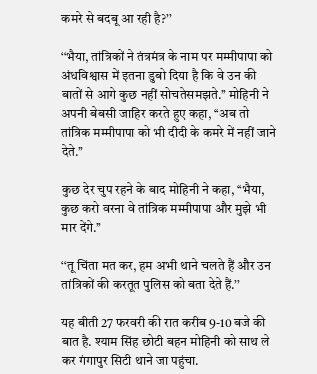कमरे से बदबू आ रही है?’’

‘‘भैया, तांत्रिकों ने तंत्रमंत्र के नाम पर मम्मीपापा को अंधविश्वास में इतना डुबो दिया है कि वे उन की बातों से आगे कुछ नहीं सोचतेसमझते.’’ मोहिनी ने अपनी बेबसी जाहिर करते हुए कहा, ‘‘अब तो तांत्रिक मम्मीपापा को भी दीदी के कमरे में नहीं जाने देते.’’

कुछ देर चुप रहने के बाद मोहिनी ने कहा, ‘‘भैया, कुछ करो वरना वे तांत्रिक मम्मीपापा और मुझे भी मार देंगे.’’

‘‘तू चिंता मत कर, हम अभी थाने चलते हैं और उन तांत्रिकों की करतूत पुलिस को बता देते हैं.’’

यह बीती 27 फरवरी की रात करीब 9-10 बजे की बात है. श्याम सिंह छोटी बहन मोहिनी को साथ ले कर गंगापुर सिटी थाने जा पहुंचा.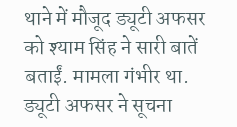थाने में मौजूद ड्यूटी अफसर को श्याम सिंह ने सारी बातें बताईं. मामला गंभीर था. ड्यूटी अफसर ने सूचना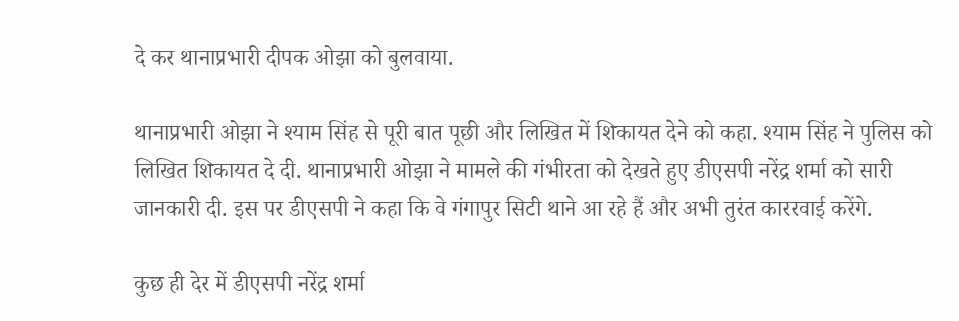दे कर थानाप्रभारी दीपक ओझा को बुलवाया.

थानाप्रभारी ओझा ने श्याम सिंह से पूरी बात पूछी और लिखित में शिकायत देने को कहा. श्याम सिंह ने पुलिस को लिखित शिकायत दे दी. थानाप्रभारी ओझा ने मामले की गंभीरता को देखते हुए डीएसपी नरेंद्र शर्मा को सारी जानकारी दी. इस पर डीएसपी ने कहा कि वे गंगापुर सिटी थाने आ रहे हैं और अभी तुरंत काररवाई करेंगे.

कुछ ही देर में डीएसपी नरेंद्र शर्मा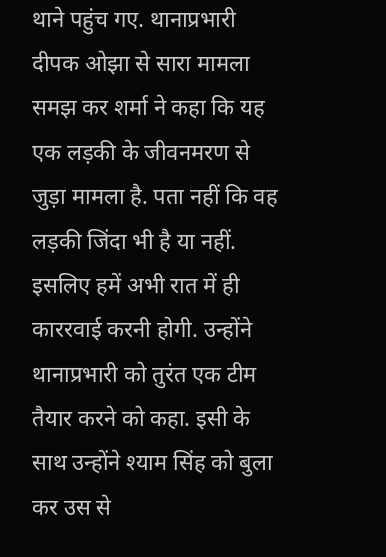थाने पहुंच गए. थानाप्रभारी दीपक ओझा से सारा मामला समझ कर शर्मा ने कहा कि यह एक लड़की के जीवनमरण से जुड़ा मामला है. पता नहीं कि वह लड़की जिंदा भी है या नहीं. इसलिए हमें अभी रात में ही काररवाई करनी होगी. उन्होंने थानाप्रभारी को तुरंत एक टीम तैयार करने को कहा. इसी के साथ उन्होंने श्याम सिंह को बुला कर उस से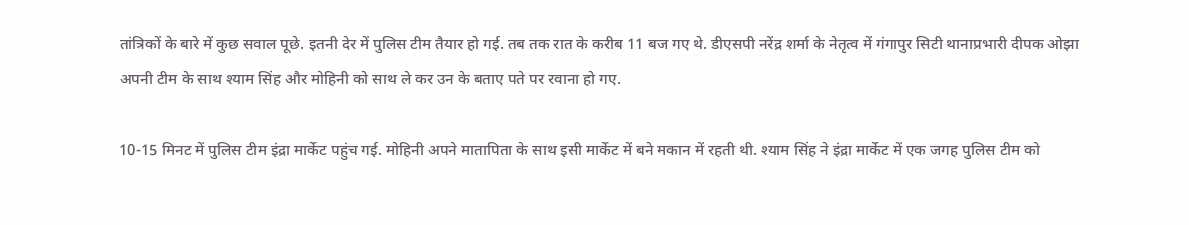तांत्रिकों के बारे में कुछ सवाल पूछे. इतनी देर में पुलिस टीम तैयार हो गई. तब तक रात के करीब 11 बज गए थे. डीएसपी नरेंद्र शर्मा के नेतृत्व में गंगापुर सिटी थानाप्रभारी दीपक ओझा अपनी टीम के साथ श्याम सिंह और मोहिनी को साथ ले कर उन के बताए पते पर रवाना हो गए.

10-15 मिनट में पुलिस टीम इंद्रा मार्केट पहुंच गई. मोहिनी अपने मातापिता के साथ इसी मार्केट में बने मकान में रहती थी. श्याम सिंह ने इंद्रा मार्केट में एक जगह पुलिस टीम को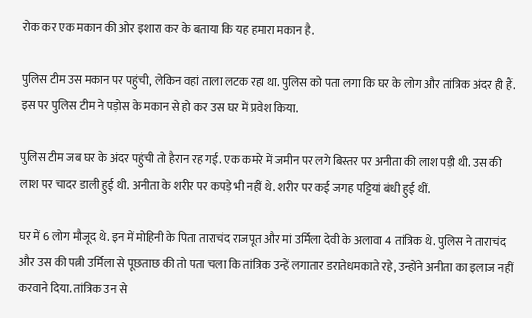रोक कर एक मकान की ओर इशारा कर के बताया कि यह हमारा मकान है.

पुलिस टीम उस मकान पर पहुंची, लेकिन वहां ताला लटक रहा था. पुलिस को पता लगा कि घर के लोग और तांत्रिक अंदर ही हैं. इस पर पुलिस टीम ने पड़ोस के मकान से हो कर उस घर में प्रवेश किया.

पुलिस टीम जब घर के अंदर पहुंची तो हैरान रह गई. एक कमरे में जमीन पर लगे बिस्तर पर अनीता की लाश पड़ी थी. उस की लाश पर चादर डाली हुई थी. अनीता के शरीर पर कपड़े भी नहीं थे. शरीर पर कई जगह पट्टियां बंधी हुई थीं.

घर में 6 लोग मौजूद थे. इन में मोहिनी के पिता ताराचंद राजपूत और मां उर्मिला देवी के अलावा 4 तांत्रिक थे. पुलिस ने ताराचंद और उस की पत्नी उर्मिला से पूछताछ की तो पता चला कि तांत्रिक उन्हें लगातार डरातेधमकाते रहे, उन्होंने अनीता का इलाज नहीं करवाने दिया. तांत्रिक उन से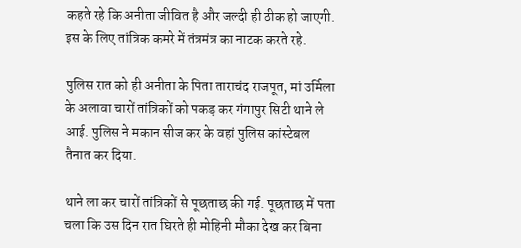कहते रहे कि अनीता जीवित है और जल्दी ही ठीक हो जाएगी. इस के लिए तांत्रिक कमरे में तंत्रमंत्र का नाटक करते रहे.

पुलिस रात को ही अनीता के पिता ताराचंद राजपूत, मां उर्मिला के अलावा चारों तांत्रिकों को पकड़ कर गंगापुर सिटी थाने ले आई. पुलिस ने मकान सीज कर के वहां पुलिस कांस्टेबल तैनात कर दिया.

थाने ला कर चारों तांत्रिकों से पूछताछ की गई. पूछताछ में पता चला कि उस दिन रात घिरते ही मोहिनी मौका देख कर बिना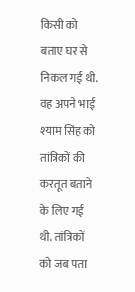किसी को बताए घर से निकल गई थी. वह अपने भाई श्याम सिंह को तांत्रिकों की करतूत बताने के लिए गई थी. तांत्रिकों को जब पता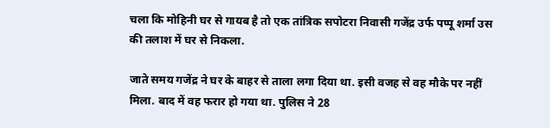चला कि मोहिनी घर से गायब है तो एक तांत्रिक सपोटरा निवासी गजेंद्र उर्फ पप्पू शर्मा उस की तलाश में घर से निकला.

जाते समय गजेंद्र ने घर के बाहर से ताला लगा दिया था. इसी वजह से वह मौके पर नहीं मिला. बाद में वह फरार हो गया था. पुलिस ने 28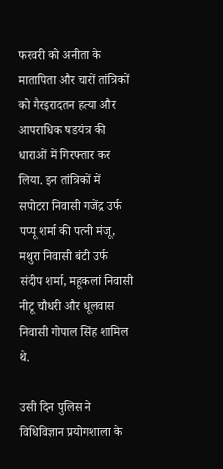फरवरी को अनीता के मातापिता और चारों तांत्रिकों को गैरइरादतन हत्या और आपराधिक षडयंत्र की धाराओं में गिरफ्तार कर लिया. इन तांत्रिकों में सपोटरा निवासी गजेंद्र उर्फ पप्पू शर्मा की पत्नी मंजू, मथुरा निवासी बंटी उर्फ संदीप शर्मा, महूकलां निवासी नीटू चौधरी और धूलवास निवासी गोपाल सिंह शामिल थे.

उसी दिन पुलिस ने विधिविज्ञान प्रयोगशाला के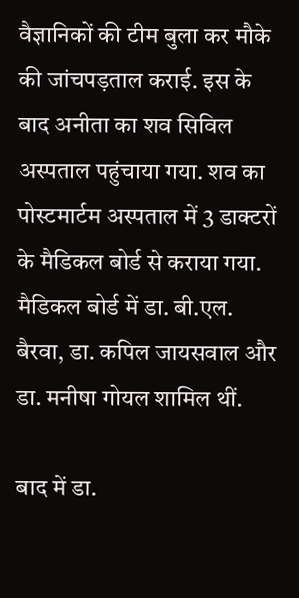वैज्ञानिकों की टीम बुला कर मौके की जांचपड़ताल कराई. इस के बाद अनीता का शव सिविल अस्पताल पहुंचाया गया. शव का पोस्टमार्टम अस्पताल में 3 डाक्टरों के मैडिकल बोर्ड से कराया गया. मैडिकल बोर्ड में डा. बी.एल. बैरवा, डा. कपिल जायसवाल और डा. मनीषा गोयल शामिल थीं.

बाद में डा.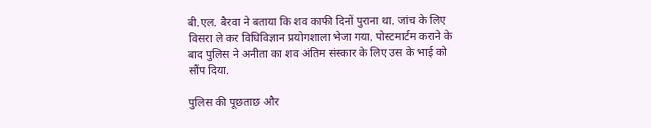बी.एल. बैरवा ने बताया कि शव काफी दिनों पुराना था. जांच के लिए विसरा ले कर विधिविज्ञान प्रयोगशाला भेजा गया. पोस्टमार्टम कराने के बाद पुलिस ने अनीता का शव अंतिम संस्कार के लिए उस के भाई को सौंप दिया.

पुलिस की पूछताछ और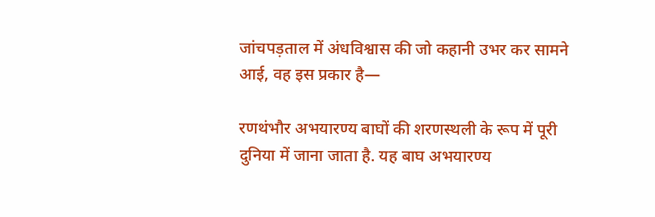जांचपड़ताल में अंधविश्वास की जो कहानी उभर कर सामने आई, वह इस प्रकार है—

रणथंभौर अभयारण्य बाघों की शरणस्थली के रूप में पूरी दुनिया में जाना जाता है. यह बाघ अभयारण्य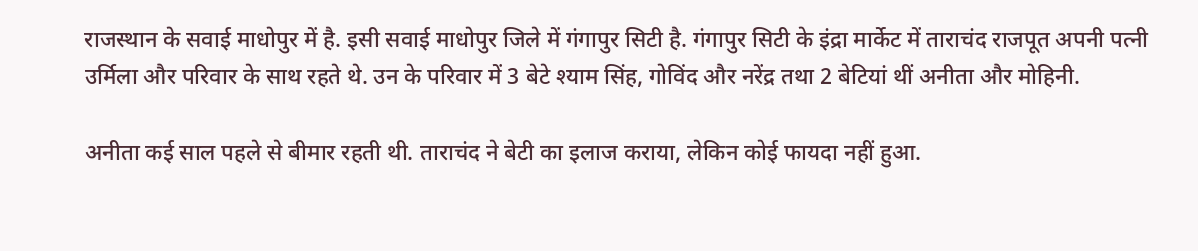राजस्थान के सवाई माधोपुर में है. इसी सवाई माधोपुर जिले में गंगापुर सिटी है. गंगापुर सिटी के इंद्रा मार्केट में ताराचंद राजपूत अपनी पत्नी उर्मिला और परिवार के साथ रहते थे. उन के परिवार में 3 बेटे श्याम सिंह, गोविंद और नरेंद्र तथा 2 बेटियां थीं अनीता और मोहिनी.

अनीता कई साल पहले से बीमार रहती थी. ताराचंद ने बेटी का इलाज कराया, लेकिन कोई फायदा नहीं हुआ.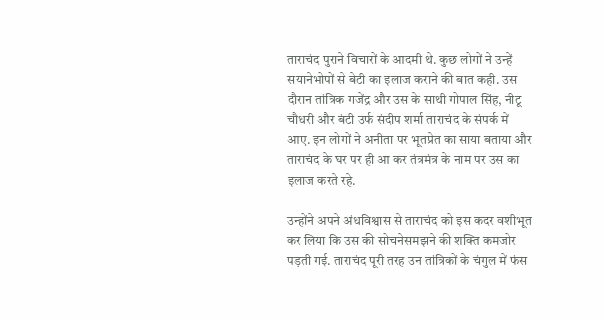ताराचंद पुराने विचारों के आदमी थे. कुछ लोगों ने उन्हें सयानेभोपों से बेटी का इलाज कराने की बात कही. उस दौरान तांत्रिक गजेंद्र और उस के साथी गोपाल सिंह, नीटू चौधरी और बंटी उर्फ संदीप शर्मा ताराचंद के संपर्क में आए. इन लोगों ने अनीता पर भूतप्रेत का साया बताया और ताराचंद के घर पर ही आ कर तंत्रमंत्र के नाम पर उस का इलाज करते रहे.

उन्होंने अपने अंधविश्वास से ताराचंद को इस कदर वशीभूत कर लिया कि उस की सोचनेसमझने की शक्ति कमजोर पड़ती गई. ताराचंद पूरी तरह उन तांत्रिकों के चंगुल में फंस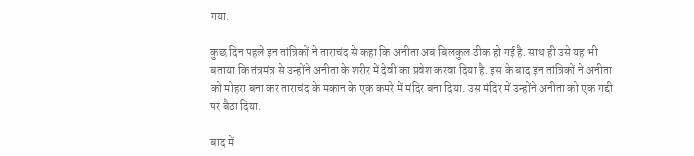गया.

कुछ दिन पहले इन तांत्रिकों ने ताराचंद से कहा कि अनीता अब बिलकुल ठीक हो गई है. साथ ही उसे यह भी बताया कि तंत्रमंत्र से उन्होंने अनीता के शरीर में देवी का प्रवेश करवा दिया है. इस के बाद इन तांत्रिकों ने अनीता को मोहरा बना कर ताराचंद के मकान के एक कमरे में मंदिर बना दिया. उस मंदिर में उन्होंने अनीता को एक गद्दी पर बैठा दिया.

बाद में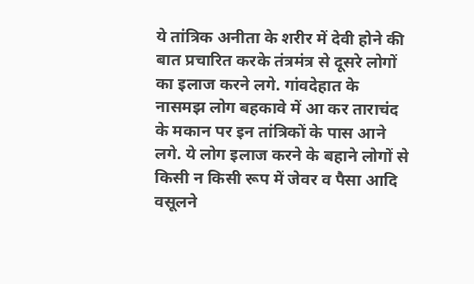ये तांत्रिक अनीता के शरीर में देवी होने की बात प्रचारित करके तंत्रमंत्र से दूसरे लोगों का इलाज करने लगे. गांवदेहात के नासमझ लोग बहकावे में आ कर ताराचंद के मकान पर इन तांत्रिकों के पास आने लगे. ये लोग इलाज करने के बहाने लोगों से किसी न किसी रूप में जेवर व पैसा आदि वसूलने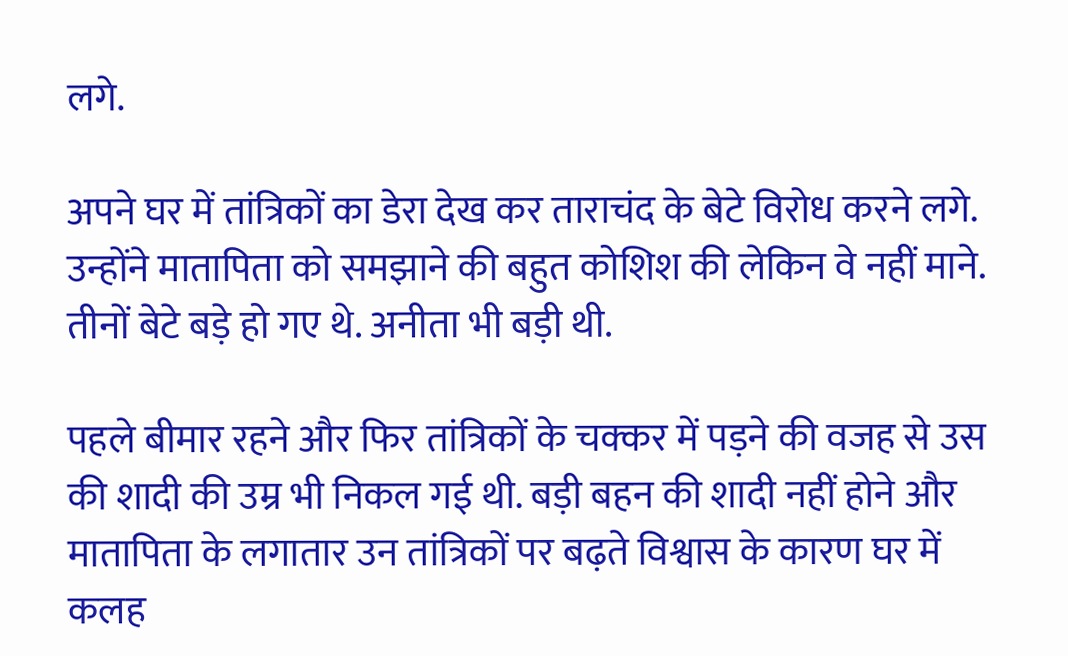लगे.

अपने घर में तांत्रिकों का डेरा देख कर ताराचंद के बेटे विरोध करने लगे. उन्होंने मातापिता को समझाने की बहुत कोशिश की लेकिन वे नहीं माने. तीनों बेटे बड़े हो गए थे. अनीता भी बड़ी थी.

पहले बीमार रहने और फिर तांत्रिकों के चक्कर में पड़ने की वजह से उस की शादी की उम्र भी निकल गई थी. बड़ी बहन की शादी नहीं होने और मातापिता के लगातार उन तांत्रिकों पर बढ़ते विश्वास के कारण घर में कलह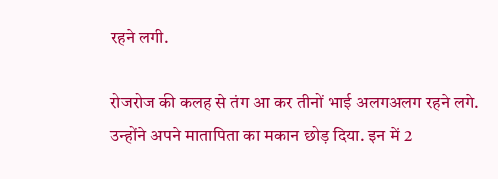रहने लगी.

रोजरोज की कलह से तंग आ कर तीनों भाई अलगअलग रहने लगे. उन्होंने अपने मातापिता का मकान छोड़ दिया. इन में 2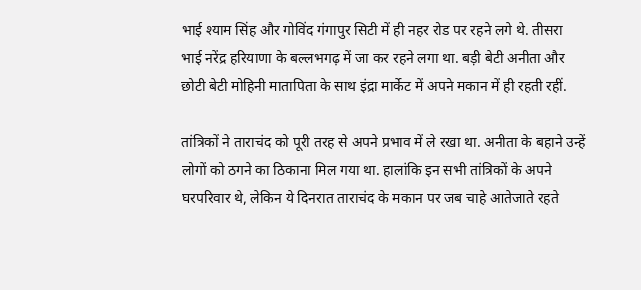भाई श्याम सिंह और गोविंद गंगापुर सिटी में ही नहर रोड पर रहने लगे थे. तीसरा भाई नरेंद्र हरियाणा के बल्लभगढ़ में जा कर रहने लगा था. बड़ी बेटी अनीता और छोटी बेटी मोहिनी मातापिता के साथ इंद्रा मार्केट में अपने मकान में ही रहती रहीं.

तांत्रिकों ने ताराचंद को पूरी तरह से अपने प्रभाव में ले रखा था. अनीता के बहाने उन्हें लोगों को ठगने का ठिकाना मिल गया था. हालांकि इन सभी तांत्रिकों के अपने घरपरिवार थे, लेकिन ये दिनरात ताराचंद के मकान पर जब चाहे आतेजाते रहते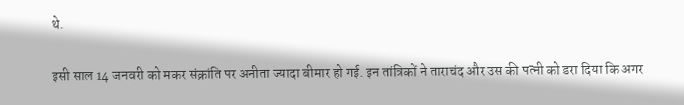थे.

इसी साल 14 जनवरी को मकर संक्रांति पर अनीता ज्यादा बीमार हो गई. इन तांत्रिकों ने ताराचंद और उस की पत्नी को डरा दिया कि अगर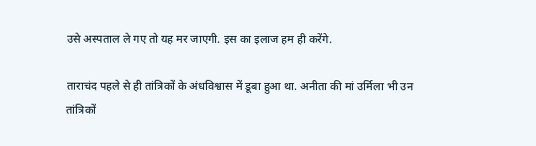उसे अस्पताल ले गए तो यह मर जाएगी. इस का इलाज हम ही करेंगे.

ताराचंद पहले से ही तांत्रिकों के अंधविश्वास में डूबा हुआ था. अनीता की मां उर्मिला भी उन तांत्रिकों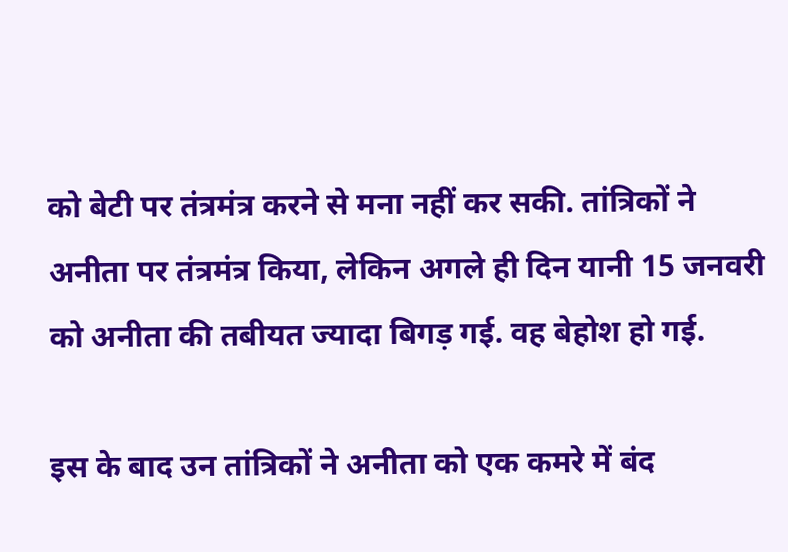को बेटी पर तंत्रमंत्र करने से मना नहीं कर सकी. तांत्रिकों ने अनीता पर तंत्रमंत्र किया, लेकिन अगले ही दिन यानी 15 जनवरी को अनीता की तबीयत ज्यादा बिगड़ गई. वह बेहोश हो गई.

इस के बाद उन तांत्रिकों ने अनीता को एक कमरे में बंद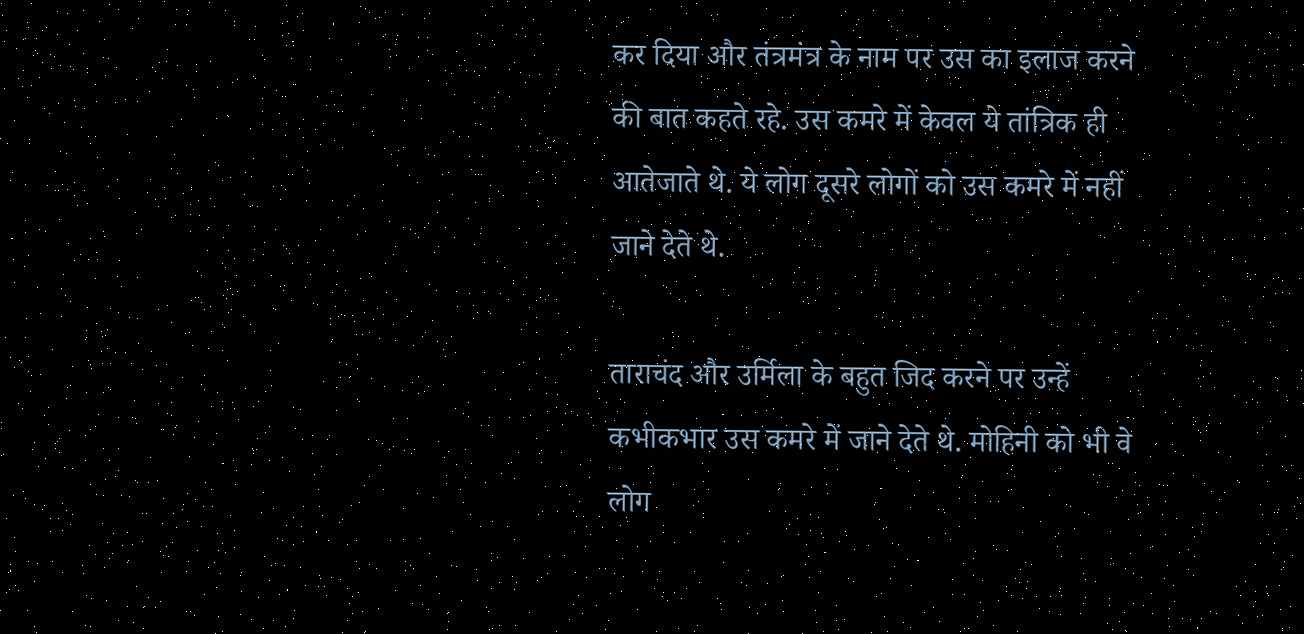कर दिया और तंत्रमंत्र के नाम पर उस का इलाज करने की बात कहते रहे. उस कमरे में केवल ये तांत्रिक ही आतेजाते थे. ये लोग दूसरे लोगों को उस कमरे में नहीं जाने देते थे.

ताराचंद और उर्मिला के बहुत जिद करने पर उन्हें कभीकभार उस कमरे में जाने देते थे. मोहिनी को भी वे लोग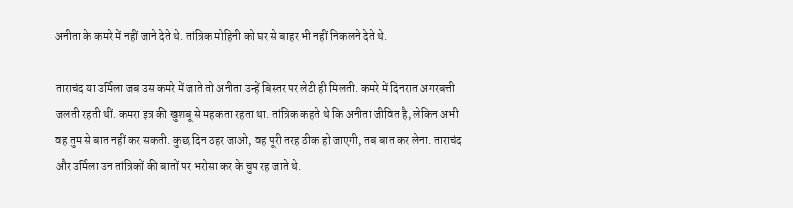अनीता के कमरे में नहीं जाने देते थे. तांत्रिक मोहिनी को घर से बाहर भी नहीं निकलने देते थे.

ताराचंद या उर्मिला जब उस कमरे में जाते तो अनीता उन्हें बिस्तर पर लेटी ही मिलती. कमरे में दिनरात अगरबत्ती जलती रहती थीं. कमरा इत्र की खुशबू से महकता रहता था. तांत्रिक कहते थे कि अनीता जीवित है, लेकिन अभी वह तुम से बात नहीं कर सकती. कुछ दिन ठहर जाओ, वह पूरी तरह ठीक हो जाएगी, तब बात कर लेना. ताराचंद और उर्मिला उन तांत्रिकों की बातों पर भरोसा कर के चुप रह जाते थे.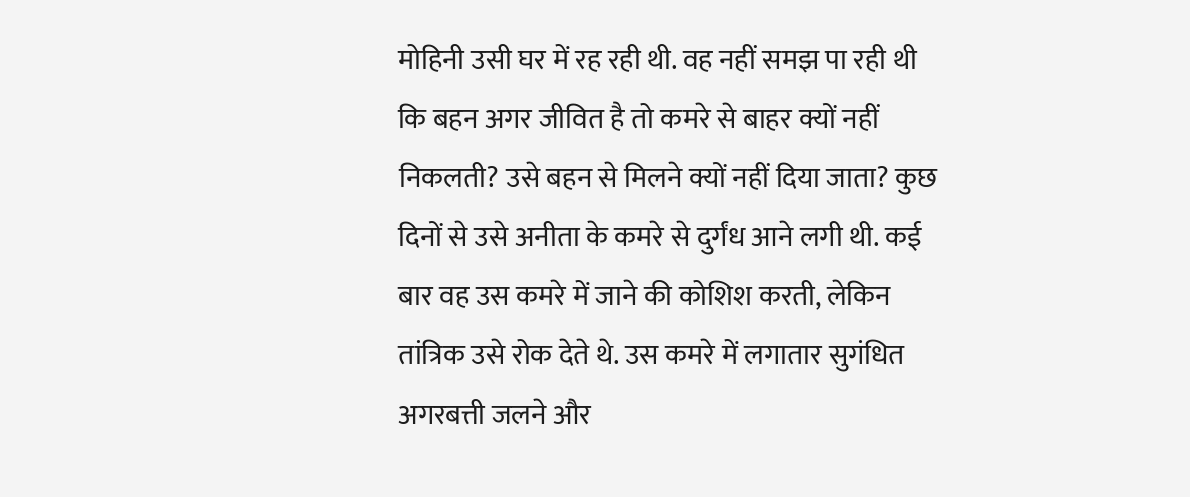मोहिनी उसी घर में रह रही थी. वह नहीं समझ पा रही थी कि बहन अगर जीवित है तो कमरे से बाहर क्यों नहीं निकलती? उसे बहन से मिलने क्यों नहीं दिया जाता? कुछ दिनों से उसे अनीता के कमरे से दुर्गंध आने लगी थी. कई बार वह उस कमरे में जाने की कोशिश करती, लेकिन तांत्रिक उसे रोक देते थे. उस कमरे में लगातार सुगंधित अगरबत्ती जलने और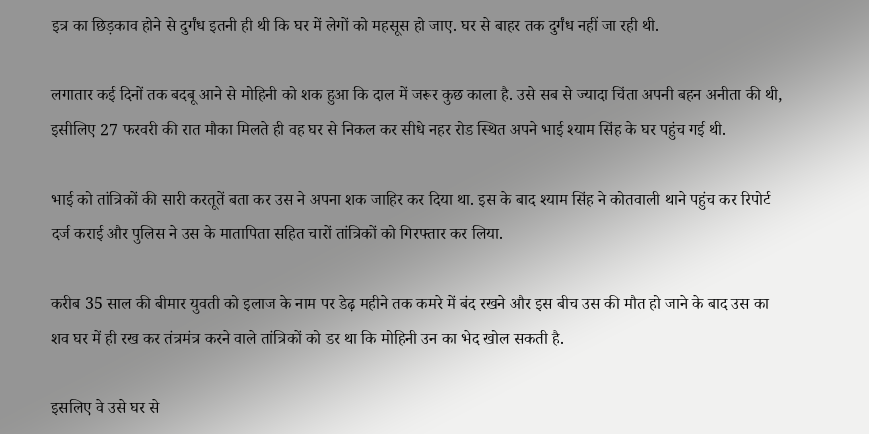इत्र का छिड़काव होने से दुर्गंध इतनी ही थी कि घर में लेगों को महसूस हो जाए. घर से बाहर तक दुर्गंध नहीं जा रही थी.

लगातार कई दिनों तक बदबू आने से मोहिनी को शक हुआ कि दाल में जरूर कुछ काला है. उसे सब से ज्यादा चिंता अपनी बहन अनीता की थी, इसीलिए 27 फरवरी की रात मौका मिलते ही वह घर से निकल कर सीधे नहर रोड स्थित अपने भाई श्याम सिंह के घर पहुंच गई थी.

भाई को तांत्रिकों की सारी करतूतें बता कर उस ने अपना शक जाहिर कर दिया था. इस के बाद श्याम सिंह ने कोतवाली थाने पहुंच कर रिपोर्ट दर्ज कराई और पुलिस ने उस के मातापिता सहित चारों तांत्रिकों को गिरफ्तार कर लिया.

करीब 35 साल की बीमार युवती को इलाज के नाम पर डेढ़ महीने तक कमरे में बंद रखने और इस बीच उस की मौत हो जाने के बाद उस का शव घर में ही रख कर तंत्रमंत्र करने वाले तांत्रिकों को डर था कि मोहिनी उन का भेद खोल सकती है.

इसलिए वे उसे घर से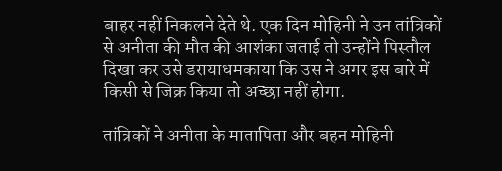बाहर नहीं निकलने देते थे. एक दिन मोहिनी ने उन तांत्रिकों से अनीता की मौत की आशंका जताई तो उन्होंने पिस्तौल दिखा कर उसे डरायाधमकाया कि उस ने अगर इस बारे में किसी से जिक्र किया तो अच्छा नहीं होगा.

तांत्रिकों ने अनीता के मातापिता और बहन मोहिनी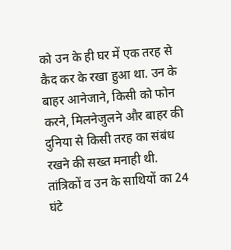को उन के ही घर में एक तरह से कैद कर के रखा हुआ था. उन के बाहर आनेजाने, किसी को फोन करने, मिलनेजुलने और बाहर की दुनिया से किसी तरह का संबंध रखने की सख्त मनाही थी. तांत्रिकों व उन के साथियों का 24 घंटे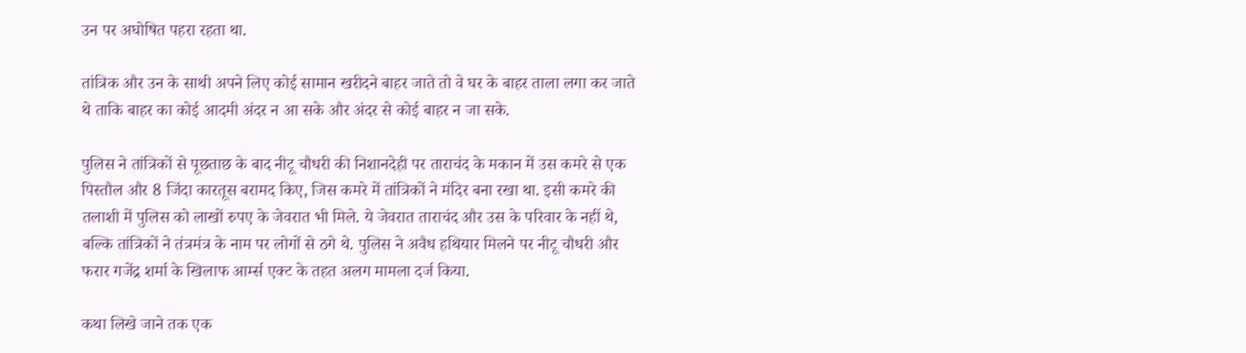उन पर अघोषित पहरा रहता था.

तांत्रिक और उन के साथी अपने लिए कोई सामान खरीदने बाहर जाते तो वे घर के बाहर ताला लगा कर जाते थे ताकि बाहर का कोई आदमी अंदर न आ सके और अंदर से कोई बाहर न जा सके.

पुलिस ने तांत्रिकों से पूछताछ के बाद नीटू चौधरी की निशानदेही पर ताराचंद के मकान में उस कमरे से एक पिस्तौल और 8 जिंदा कारतूस बरामद किए, जिस कमरे में तांत्रिकों ने मंदिर बना रखा था. इसी कमरे की तलाशी में पुलिस को लाखों रुपए के जेवरात भी मिले. ये जेवरात ताराचंद और उस के परिवार के नहीं थे, बल्कि तांत्रिकों ने तंत्रमंत्र के नाम पर लोगों से ठगे थे. पुलिस ने अवैध हथियार मिलने पर नीटू चौधरी और फरार गजेंद्र शर्मा के खिलाफ आर्म्स एक्ट के तहत अलग मामला दर्ज किया.

कथा लिखे जाने तक एक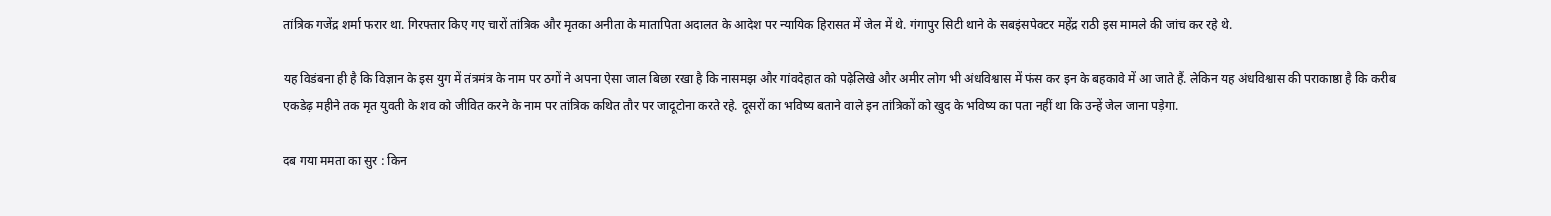तांत्रिक गजेंद्र शर्मा फरार था. गिरफ्तार किए गए चारों तांत्रिक और मृतका अनीता के मातापिता अदालत के आदेश पर न्यायिक हिरासत में जेल में थे. गंगापुर सिटी थाने के सबइंसपेक्टर महेंद्र राठी इस मामले की जांच कर रहे थे.

यह विडंबना ही है कि विज्ञान के इस युग में तंत्रमंत्र के नाम पर ठगों ने अपना ऐसा जाल बिछा रखा है कि नासमझ और गांवदेहात को पढ़ेलिखे और अमीर लोग भी अंधविश्वास में फंस कर इन के बहकावे में आ जाते हैं. लेकिन यह अंधविश्वास की पराकाष्ठा है कि करीब एकडेढ़ महीने तक मृत युवती के शव को जीवित करने के नाम पर तांत्रिक कथित तौर पर जादूटोना करते रहे. दूसरों का भविष्य बताने वाले इन तांत्रिकों को खुद के भविष्य का पता नहीं था कि उन्हें जेल जाना पड़ेगा.

दब गया ममता का सुर : किन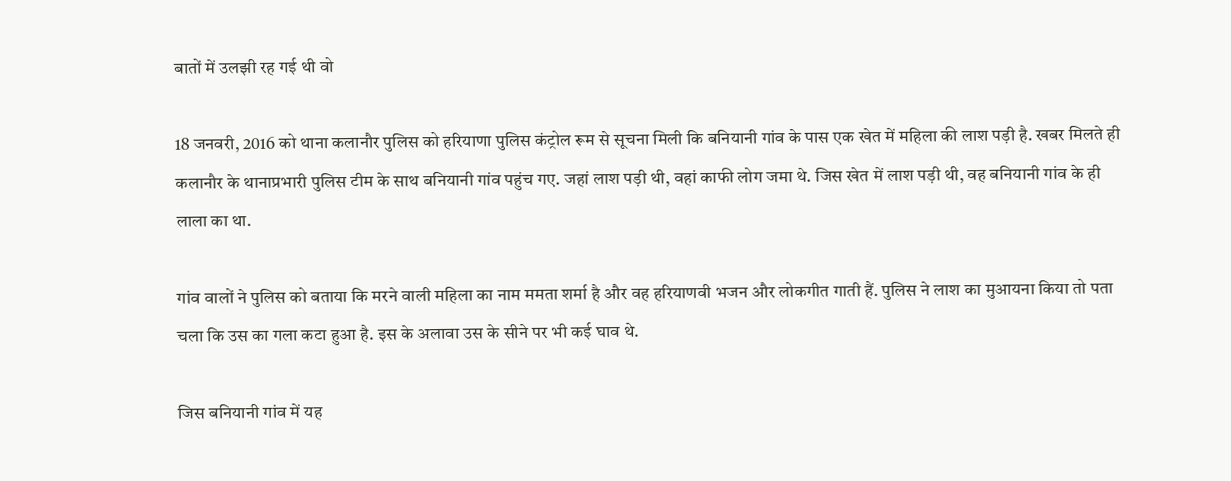बातों में उलझी रह गई थी वो

18 जनवरी, 2016 को थाना कलानौर पुलिस को हरियाणा पुलिस कंट्रोल रूम से सूचना मिली कि बनियानी गांव के पास एक खेत में महिला की लाश पड़ी है. खबर मिलते ही कलानौर के थानाप्रभारी पुलिस टीम के साथ बनियानी गांव पहुंच गए. जहां लाश पड़ी थी, वहां काफी लोग जमा थे. जिस खेत में लाश पड़ी थी, वह बनियानी गांव के ही लाला का था.

गांव वालों ने पुलिस को बताया कि मरने वाली महिला का नाम ममता शर्मा है और वह हरियाणवी भजन और लोकगीत गाती हैं. पुलिस ने लाश का मुआयना किया तो पता चला कि उस का गला कटा हुआ है. इस के अलावा उस के सीने पर भी कई घाव थे.

जिस बनियानी गांव में यह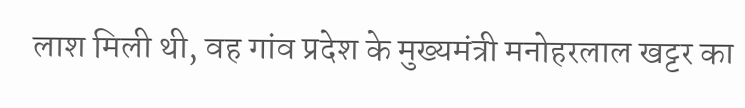लाश मिली थी, वह गांव प्रदेश के मुख्यमंत्री मनोहरलाल खट्टर का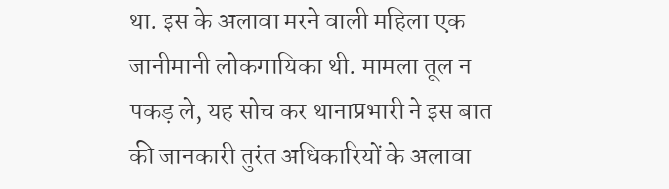था. इस के अलावा मरने वाली महिला एक जानीमानी लोकगायिका थी. मामला तूल न पकड़ ले, यह सोच कर थानाप्रभारी ने इस बात की जानकारी तुरंत अधिकारियों के अलावा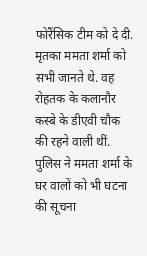फोरैंसिक टीम को दे दी. मृतका ममता शर्मा को सभी जानते थे. वह रोहतक के कलानौर कस्बे के डीएवी चौक की रहने वाली थीं. पुलिस ने ममता शर्मा के घर वालों को भी घटना की सूचना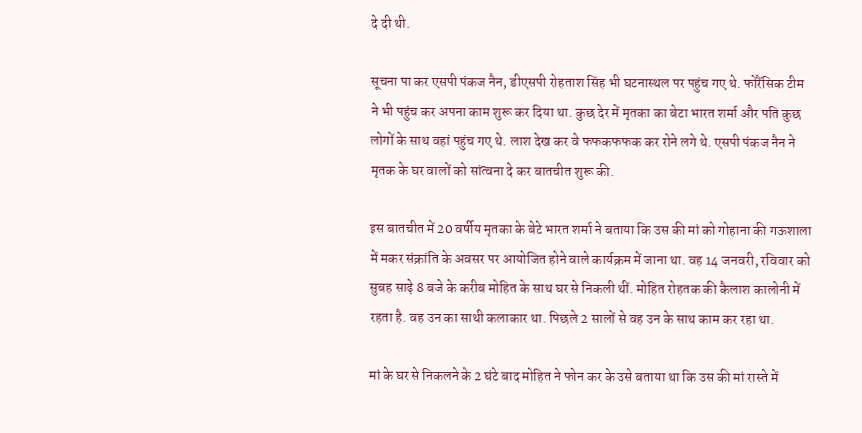दे दी थी.

सूचना पा कर एसपी पंकज नैन, डीएसपी रोहताश सिंह भी घटनास्थल पर पहुंच गए थे. फोरैंसिक टीम ने भी पहुंच कर अपना काम शुरू कर दिया था. कुछ देर में मृतका का बेटा भारत शर्मा और पति कुछ लोगों के साथ वहां पहुंच गए थे. लाश देख कर वे फफकफफक कर रोने लगे थे. एसपी पंकज नैन ने मृतक के घर वालों को सांत्वना दे कर बातचीत शुरू की.

इस बातचीत में 20 वर्षीय मृतका के बेटे भारत शर्मा ने बताया कि उस की मां को गोहाना की गऊशाला में मकर संक्रांति के अवसर पर आयोजित होने वाले कार्यक्रम में जाना था. वह 14 जनवरी, रविवार को सुबह साढ़े 8 बजे के करीब मोहित के साथ घर से निकली थीं. मोहित रोहतक की कैलाश कालोनी में रहता है. वह उन का साथी कलाकार था. पिछले 2 सालों से वह उन के साथ काम कर रहा था.

मां के घर से निकलने के 2 घंटे बाद मोहित ने फोन कर के उसे बताया था कि उस की मां रास्ते में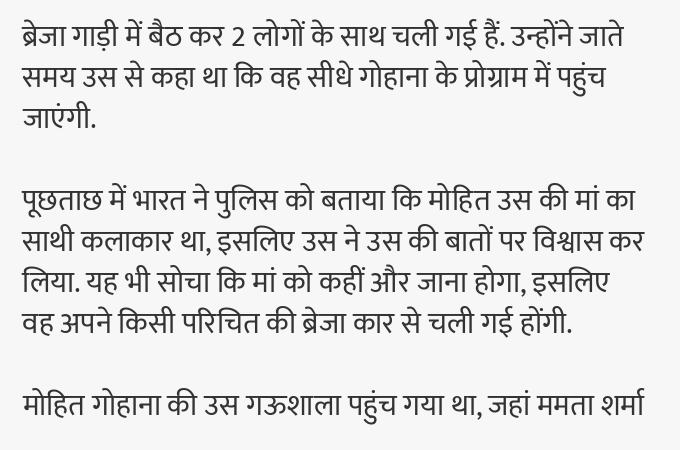ब्रेजा गाड़ी में बैठ कर 2 लोगों के साथ चली गई हैं. उन्होंने जाते समय उस से कहा था कि वह सीधे गोहाना के प्रोग्राम में पहुंच जाएंगी.

पूछताछ में भारत ने पुलिस को बताया कि मोहित उस की मां का साथी कलाकार था, इसलिए उस ने उस की बातों पर विश्वास कर लिया. यह भी सोचा कि मां को कहीं और जाना होगा, इसलिए वह अपने किसी परिचित की ब्रेजा कार से चली गई होंगी.

मोहित गोहाना की उस गऊशाला पहुंच गया था, जहां ममता शर्मा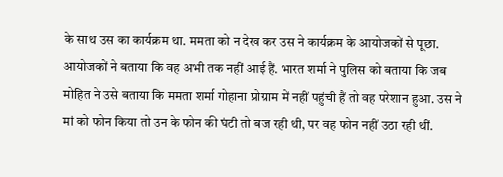के साथ उस का कार्यक्रम था. ममता को न देख कर उस ने कार्यक्रम के आयोजकों से पूछा. आयोजकों ने बताया कि वह अभी तक नहीं आई हैं. भारत शर्मा ने पुलिस को बताया कि जब मोहित ने उसे बताया कि ममता शर्मा गोहाना प्रोग्राम में नहीं पहुंची हैं तो वह परेशान हुआ. उस ने मां को फोन किया तो उन के फोन की घंटी तो बज रही थी, पर वह फोन नहीं उठा रही थीं.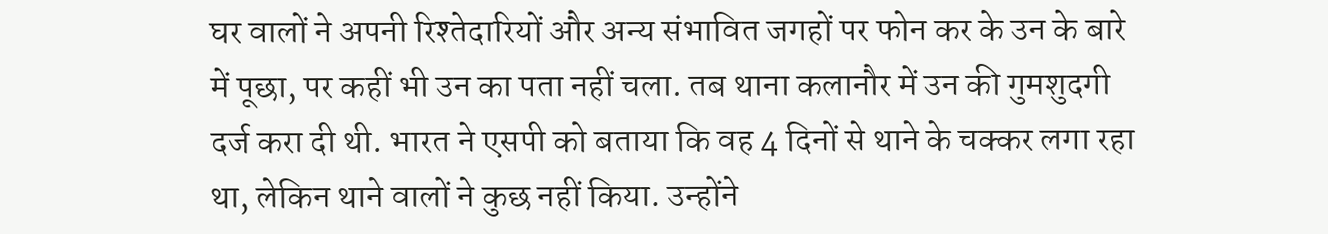घर वालों ने अपनी रिश्तेदारियों और अन्य संभावित जगहों पर फोन कर के उन के बारे में पूछा, पर कहीं भी उन का पता नहीं चला. तब थाना कलानौर में उन की गुमशुदगी दर्ज करा दी थी. भारत ने एसपी को बताया कि वह 4 दिनों से थाने के चक्कर लगा रहा था, लेकिन थाने वालों ने कुछ नहीं किया. उन्होंने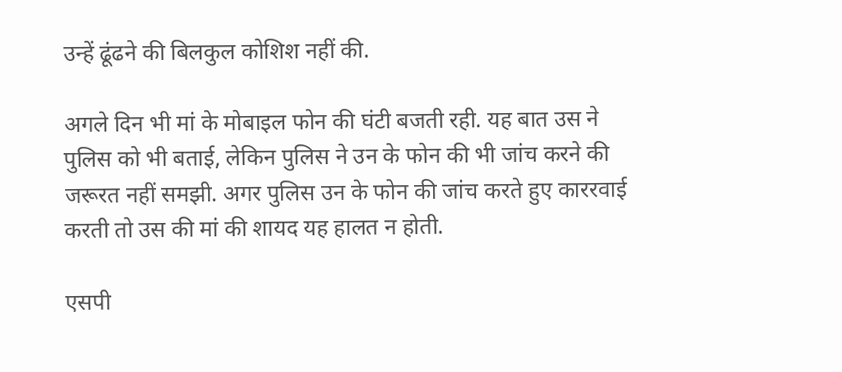उन्हें ढूंढने की बिलकुल कोशिश नहीं की.

अगले दिन भी मां के मोबाइल फोन की घंटी बजती रही. यह बात उस ने पुलिस को भी बताई, लेकिन पुलिस ने उन के फोन की भी जांच करने की जरूरत नहीं समझी. अगर पुलिस उन के फोन की जांच करते हुए काररवाई करती तो उस की मां की शायद यह हालत न होती.

एसपी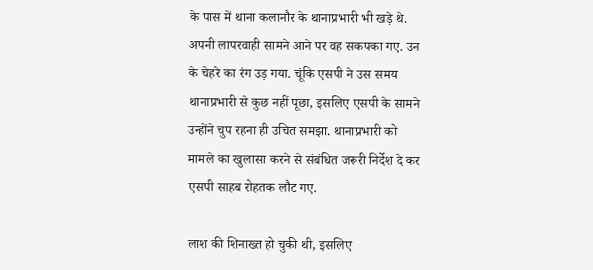के पास में थाना कलानौर के थानाप्रभारी भी खड़े थे. अपनी लापरवाही सामने आने पर वह सकपका गए. उन के चेहरे का रंग उड़ गया. चूंकि एसपी ने उस समय थानाप्रभारी से कुछ नहीं पूछा, इसलिए एसपी के सामने उन्होंने चुप रहना ही उचित समझा. थानाप्रभारी को मामले का खुलासा करने से संबंधित जरूरी निर्देश दे कर एसपी साहब रोहतक लौट गए.

लाश की शिनाख्त हो चुकी थी, इसलिए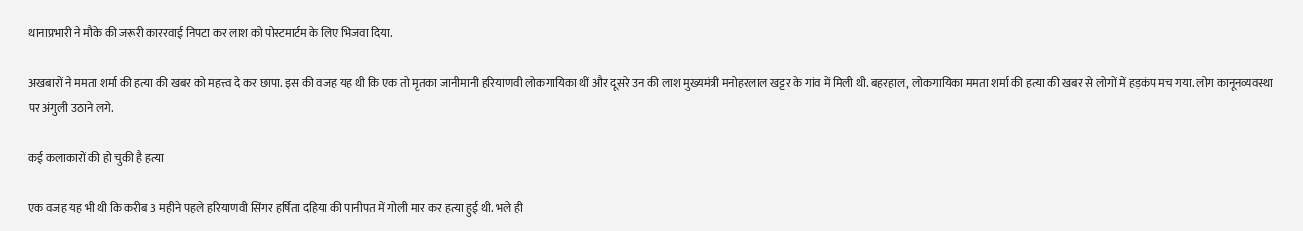थानाप्रभारी ने मौके की जरूरी काररवाई निपटा कर लाश को पोस्टमार्टम के लिए भिजवा दिया.

अखबारों ने ममता शर्मा की हत्या की खबर को महत्त्व दे कर छापा. इस की वजह यह थी कि एक तो मृतका जानीमानी हरियाणवी लोकगायिका थीं और दूसरे उन की लाश मुख्यमंत्री मनोहरलाल खट्टर के गांव में मिली थी. बहरहाल, लोकगायिका ममता शर्मा की हत्या की खबर से लोगों में हड़कंप मच गया. लोग कानूनव्यवस्था पर अंगुली उठाने लगे.

कई कलाकारों की हो चुकी है हत्या

एक वजह यह भी थी कि करीब 3 महीने पहले हरियाणवी सिंगर हर्षिता दहिया की पानीपत में गोली मार कर हत्या हुई थी. भले ही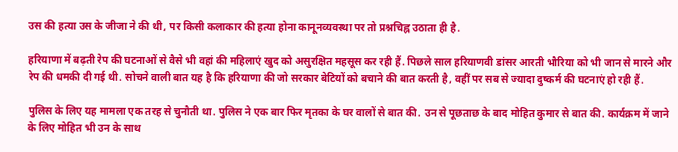उस की हत्या उस के जीजा ने की थी, पर किसी कलाकार की हत्या होना कानूनव्यवस्था पर तो प्रश्नचिह्न उठाता ही है.

हरियाणा में बढ़ती रेप की घटनाओं से वैसे भी वहां की महिलाएं खुद को असुरक्षित महसूस कर रही हैं. पिछले साल हरियाणवी डांसर आरती भौरिया को भी जान से मारने और रेप की धमकी दी गई थी. सोचने वाली बात यह है कि हरियाणा की जो सरकार बेटियों को बचाने की बात करती है, वहीं पर सब से ज्यादा दुष्कर्म की घटनाएं हो रही हैं.

पुलिस के लिए यह मामला एक तरह से चुनौती था. पुलिस ने एक बार फिर मृतका के घर वालों से बात की. उन से पूछताछ के बाद मोहित कुमार से बात की. कार्यक्रम में जाने के लिए मोहित भी उन के साथ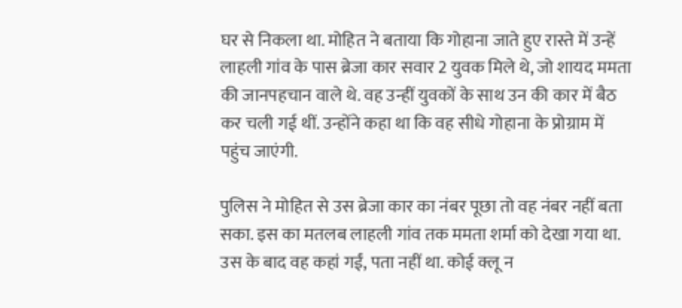घर से निकला था. मोहित ने बताया कि गोहाना जाते हुए रास्ते में उन्हें लाहली गांव के पास ब्रेजा कार सवार 2 युवक मिले थे, जो शायद ममता की जानपहचान वाले थे. वह उन्हीं युवकों के साथ उन की कार में बैठ कर चली गई थीं. उन्होंने कहा था कि वह सीधे गोहाना के प्रोग्राम में पहुंच जाएंगी.

पुलिस ने मोहित से उस ब्रेजा कार का नंबर पूछा तो वह नंबर नहीं बता सका. इस का मतलब लाहली गांव तक ममता शर्मा को देखा गया था. उस के बाद वह कहां गईं, पता नहीं था. कोई क्लू न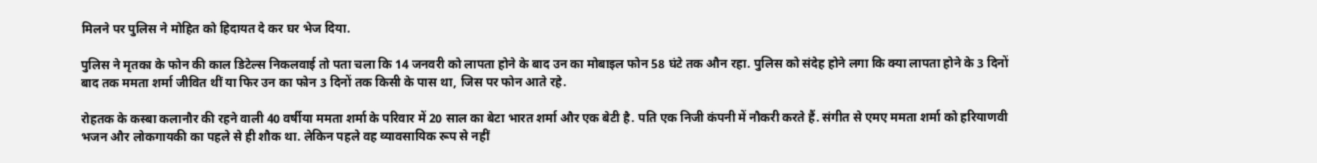मिलने पर पुलिस ने मोहित को हिदायत दे कर घर भेज दिया.

पुलिस ने मृतका के फोन की काल डिटेल्स निकलवाई तो पता चला कि 14 जनवरी को लापता होने के बाद उन का मोबाइल फोन 58 घंटे तक औन रहा. पुलिस को संदेह होने लगा कि क्या लापता होने के 3 दिनों बाद तक ममता शर्मा जीवित थीं या फिर उन का फोन 3 दिनों तक किसी के पास था, जिस पर फोन आते रहे.

रोहतक के कस्बा कलानौर की रहने वाली 40 वर्षीया ममता शर्मा के परिवार में 20 साल का बेटा भारत शर्मा और एक बेटी है. पति एक निजी कंपनी में नौकरी करते हैं. संगीत से एमए ममता शर्मा को हरियाणवी भजन और लोकगायकी का पहले से ही शौक था. लेकिन पहले वह व्यावसायिक रूप से नहीं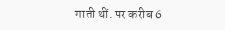गाती थीं. पर करीब 6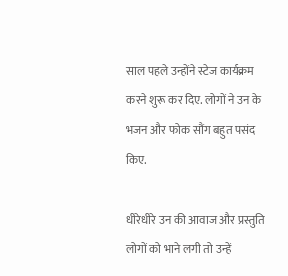साल पहले उन्होंने स्टेज कार्यक्रम करने शुरू कर दिए. लोगों ने उन के भजन और फोक सौंग बहुत पसंद किए.

धीरेधीरे उन की आवाज और प्रस्तुति लोगों को भाने लगी तो उन्हें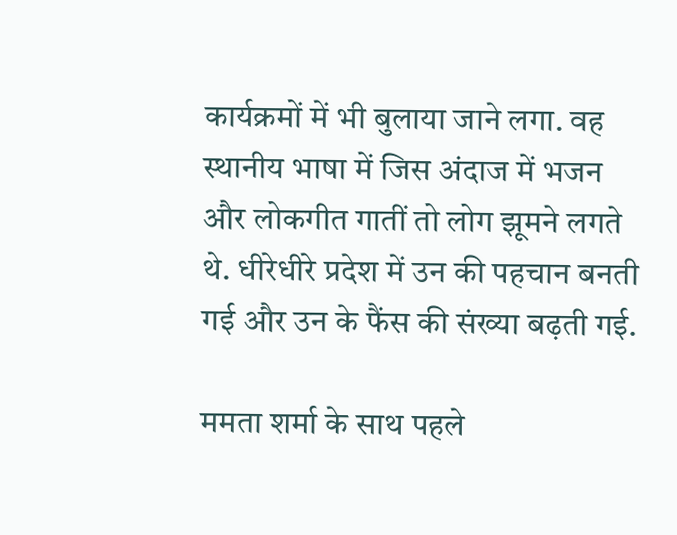कार्यक्रमों में भी बुलाया जाने लगा. वह स्थानीय भाषा में जिस अंदाज में भजन और लोकगीत गातीं तो लोग झूमने लगते थे. धीरेधीरे प्रदेश में उन की पहचान बनती गई और उन के फैंस की संख्या बढ़ती गई.

ममता शर्मा के साथ पहले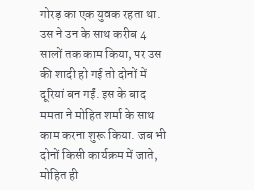गोरड़ का एक युवक रहता था. उस ने उन के साथ करीब 4 सालों तक काम किया, पर उस की शादी हो गई तो दोनों में दूरियां बन गईं. इस के बाद ममता ने मोहित शर्मा के साथ काम करना शुरू किया. जब भी दोनों किसी कार्यक्रम में जाते, मोहित ही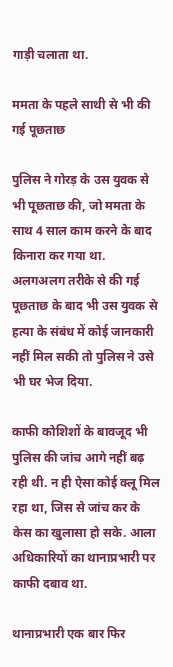गाड़ी चलाता था.

ममता के पहले साथी से भी की गई पूछताछ

पुलिस ने गोरड़ के उस युवक से भी पूछताछ की, जो ममता के साथ 4 साल काम करने के बाद किनारा कर गया था. अलगअलग तरीके से की गई पूछताछ के बाद भी उस युवक से हत्या के संबंध में कोई जानकारी नहीं मिल सकी तो पुलिस ने उसे भी घर भेज दिया.

काफी कोशिशों के बावजूद भी पुलिस की जांच आगे नहीं बढ़ रही थी. न ही ऐसा कोई क्लू मिल रहा था, जिस से जांच कर के केस का खुलासा हो सके. आला अधिकारियों का थानाप्रभारी पर काफी दबाव था.

थानाप्रभारी एक बार फिर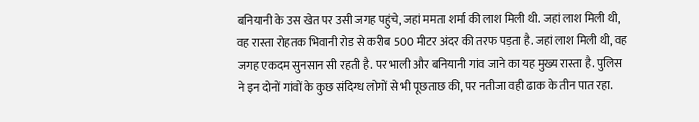बनियानी के उस खेत पर उसी जगह पहुंचे, जहां ममता शर्मा की लाश मिली थी. जहां लाश मिली थी, वह रास्ता रोहतक भिवानी रोड से करीब 500 मीटर अंदर की तरफ पड़ता है. जहां लाश मिली थी, वह जगह एकदम सुनसान सी रहती है. पर भाली और बनियानी गांव जाने का यह मुख्य रास्ता है. पुलिस ने इन दोनों गांवों के कुछ संदिग्ध लोगों से भी पूछताछ की, पर नतीजा वही ढाक के तीन पात रहा.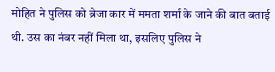मोहित ने पुलिस को ब्रेजा कार में ममता शर्मा के जाने की बात बताई थी. उस का नंबर नहीं मिला था, इसलिए पुलिस ने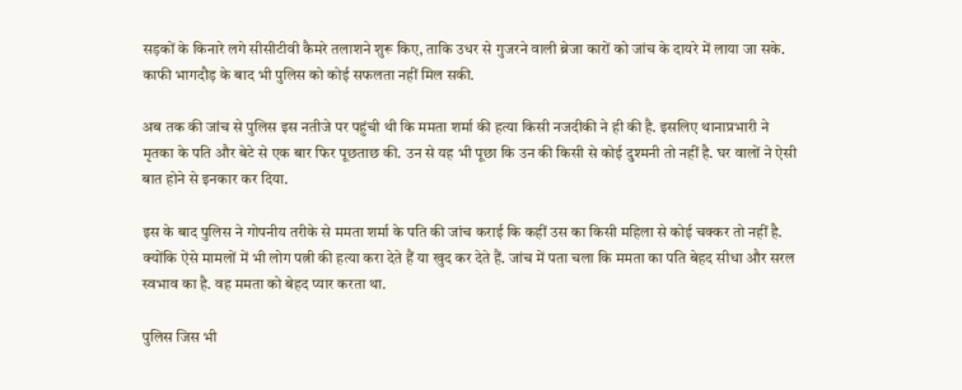सड़कों के किनारे लगे सीसीटीवी कैमरे तलाशने शुरू किए, ताकि उधर से गुजरने वाली ब्रेजा कारों को जांच के दायरे में लाया जा सके. काफी भागदौड़ के बाद भी पुलिस को कोई सफलता नहीं मिल सकी.

अब तक की जांच से पुलिस इस नतीजे पर पहुंची थी कि ममता शर्मा की हत्या किसी नजदीकी ने ही की है. इसलिए थानाप्रभारी ने मृतका के पति और बेटे से एक बार फिर पूछताछ की. उन से यह भी पूछा कि उन की किसी से कोई दुश्मनी तो नहीं है. घर वालों ने ऐसी बात होने से इनकार कर दिया.

इस के बाद पुलिस ने गोपनीय तरीके से ममता शर्मा के पति की जांच कराई कि कहीं उस का किसी महिला से कोई चक्कर तो नहीं है. क्योंकि ऐसे मामलों में भी लोग पत्नी की हत्या करा देते हैं या खुद कर देते हैं. जांच में पता चला कि ममता का पति बेहद सीधा और सरल स्वभाव का है. वह ममता को बेहद प्यार करता था.

पुलिस जिस भी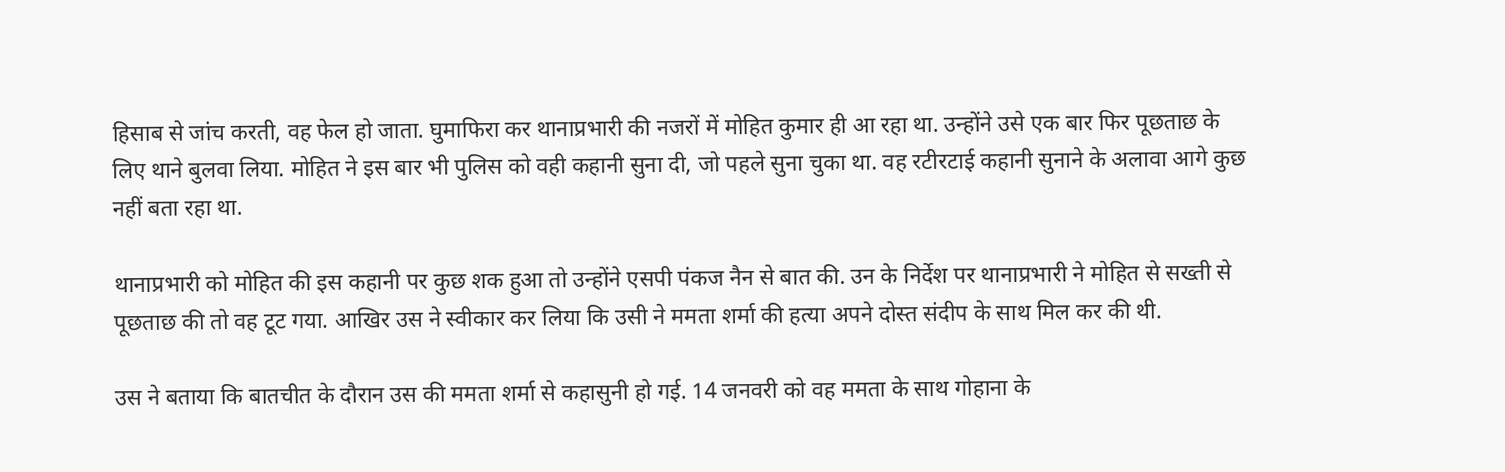हिसाब से जांच करती, वह फेल हो जाता. घुमाफिरा कर थानाप्रभारी की नजरों में मोहित कुमार ही आ रहा था. उन्होंने उसे एक बार फिर पूछताछ के लिए थाने बुलवा लिया. मोहित ने इस बार भी पुलिस को वही कहानी सुना दी, जो पहले सुना चुका था. वह रटीरटाई कहानी सुनाने के अलावा आगे कुछ नहीं बता रहा था.

थानाप्रभारी को मोहित की इस कहानी पर कुछ शक हुआ तो उन्होंने एसपी पंकज नैन से बात की. उन के निर्देश पर थानाप्रभारी ने मोहित से सख्ती से पूछताछ की तो वह टूट गया. आखिर उस ने स्वीकार कर लिया कि उसी ने ममता शर्मा की हत्या अपने दोस्त संदीप के साथ मिल कर की थी.

उस ने बताया कि बातचीत के दौरान उस की ममता शर्मा से कहासुनी हो गई. 14 जनवरी को वह ममता के साथ गोहाना के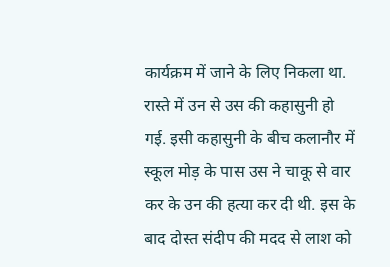कार्यक्रम में जाने के लिए निकला था. रास्ते में उन से उस की कहासुनी हो गई. इसी कहासुनी के बीच कलानौर में स्कूल मोड़ के पास उस ने चाकू से वार कर के उन की हत्या कर दी थी. इस के बाद दोस्त संदीप की मदद से लाश को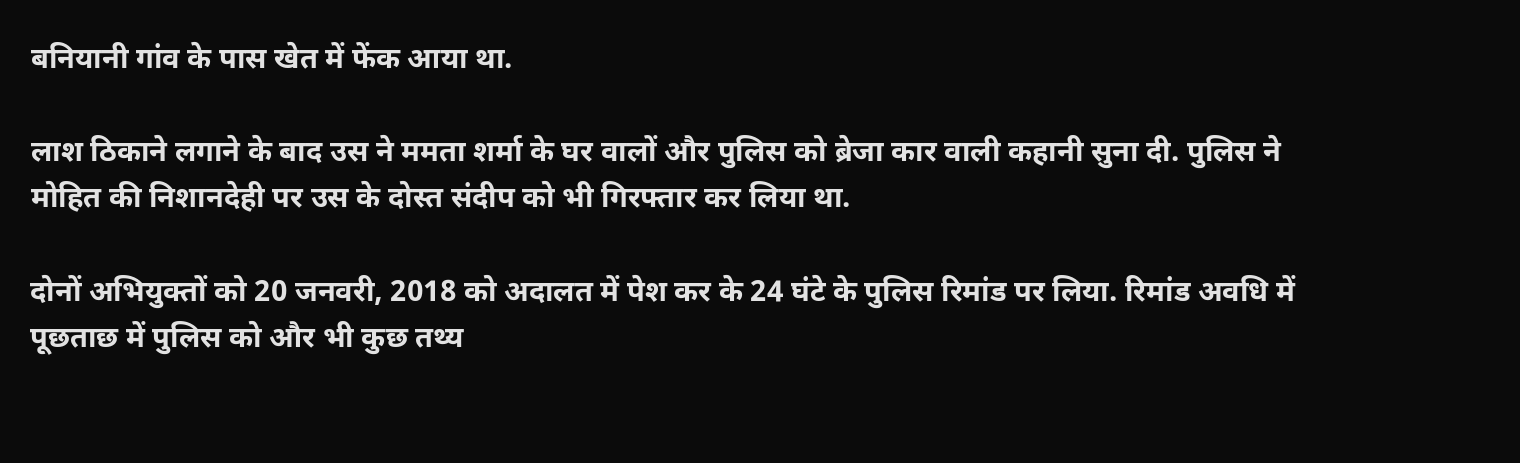बनियानी गांव के पास खेत में फेंक आया था.

लाश ठिकाने लगाने के बाद उस ने ममता शर्मा के घर वालों और पुलिस को ब्रेजा कार वाली कहानी सुना दी. पुलिस ने मोहित की निशानदेही पर उस के दोस्त संदीप को भी गिरफ्तार कर लिया था.

दोनों अभियुक्तों को 20 जनवरी, 2018 को अदालत में पेश कर के 24 घंटे के पुलिस रिमांड पर लिया. रिमांड अवधि में पूछताछ में पुलिस को और भी कुछ तथ्य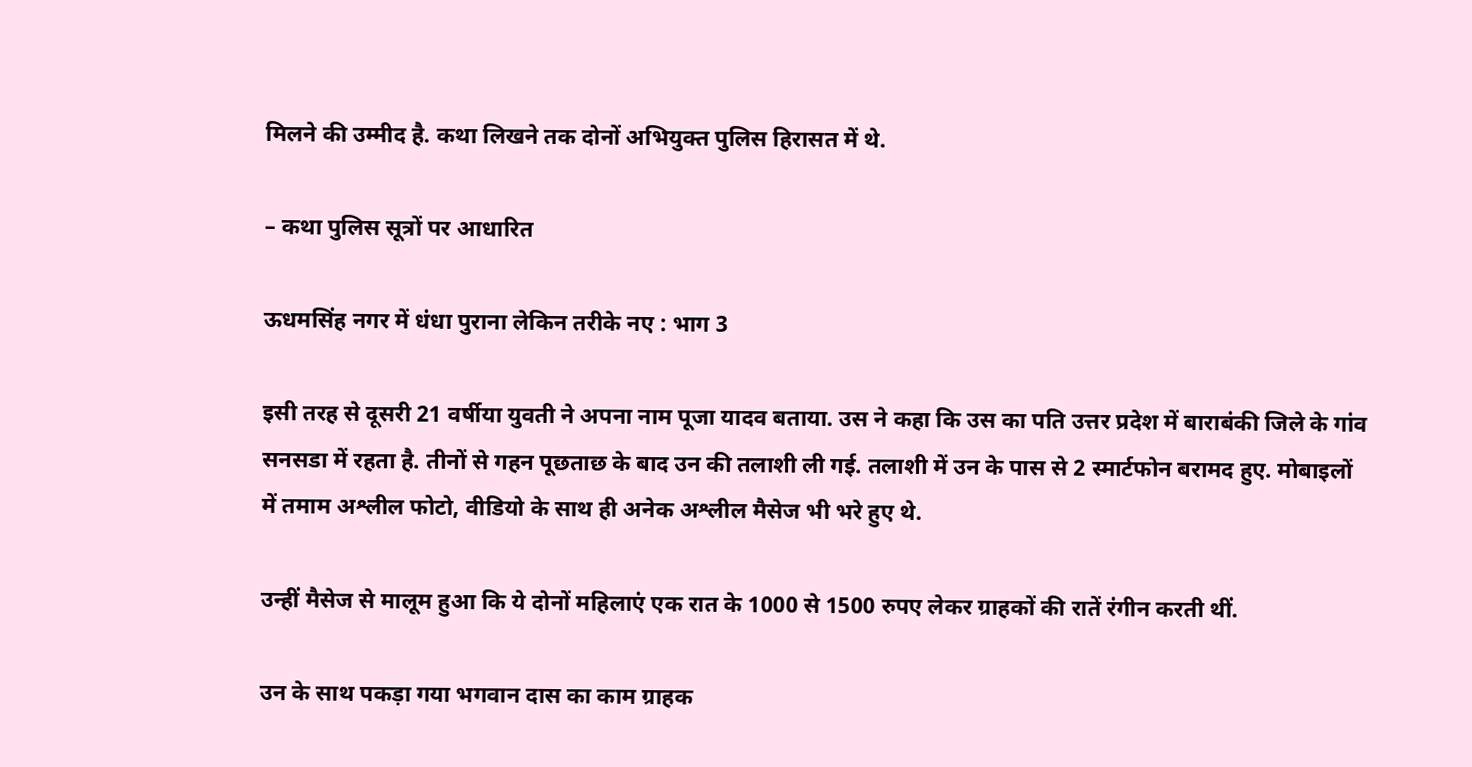मिलने की उम्मीद है. कथा लिखने तक दोनों अभियुक्त पुलिस हिरासत में थे.

– कथा पुलिस सूत्रों पर आधारित

ऊधमसिंह नगर में धंधा पुराना लेकिन तरीके नए : भाग 3

इसी तरह से दूसरी 21 वर्षीया युवती ने अपना नाम पूजा यादव बताया. उस ने कहा कि उस का पति उत्तर प्रदेश में बाराबंकी जिले के गांव सनसडा में रहता है. तीनों से गहन पूछताछ के बाद उन की तलाशी ली गई. तलाशी में उन के पास से 2 स्मार्टफोन बरामद हुए. मोबाइलों में तमाम अश्लील फोटो, वीडियो के साथ ही अनेक अश्लील मैसेज भी भरे हुए थे.

उन्हीं मैसेज से मालूम हुआ कि ये दोनों महिलाएं एक रात के 1000 से 1500 रुपए लेकर ग्राहकों की रातें रंगीन करती थीं.

उन के साथ पकड़ा गया भगवान दास का काम ग्राहक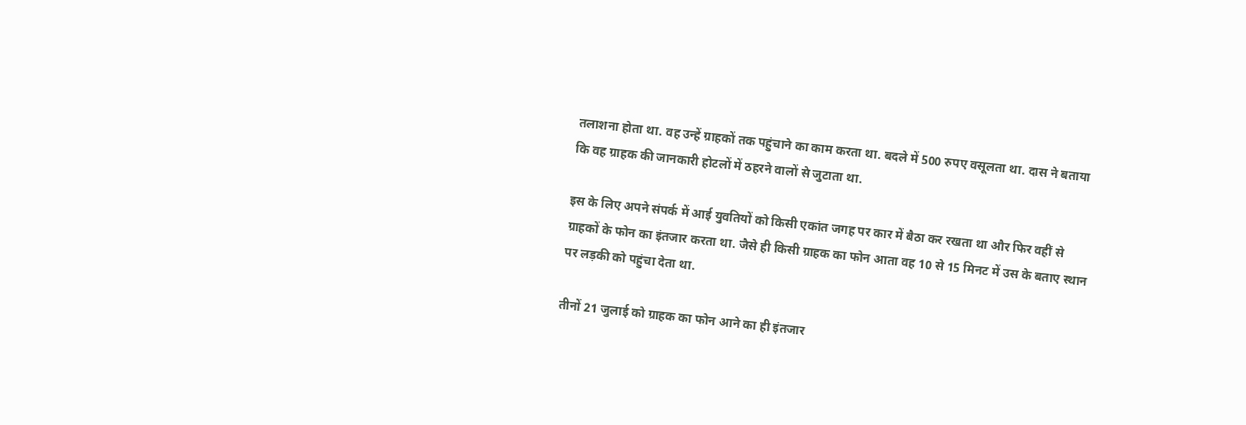तलाशना होता था. वह उन्हें ग्राहकों तक पहुंचाने का काम करता था. बदले में 500 रुपए वसूलता था. दास ने बताया कि वह ग्राहक की जानकारी होटलों में ठहरने वालों से जुटाता था.

इस के लिए अपने संपर्क में आई युवतियों को किसी एकांत जगह पर कार में बैठा कर रखता था और फिर वहीं से ग्राहकों के फोन का इंतजार करता था. जैसे ही किसी ग्राहक का फोन आता वह 10 से 15 मिनट में उस के बताए स्थान पर लड़की को पहुंचा देता था.

तीनों 21 जुलाई को ग्राहक का फोन आने का ही इंतजार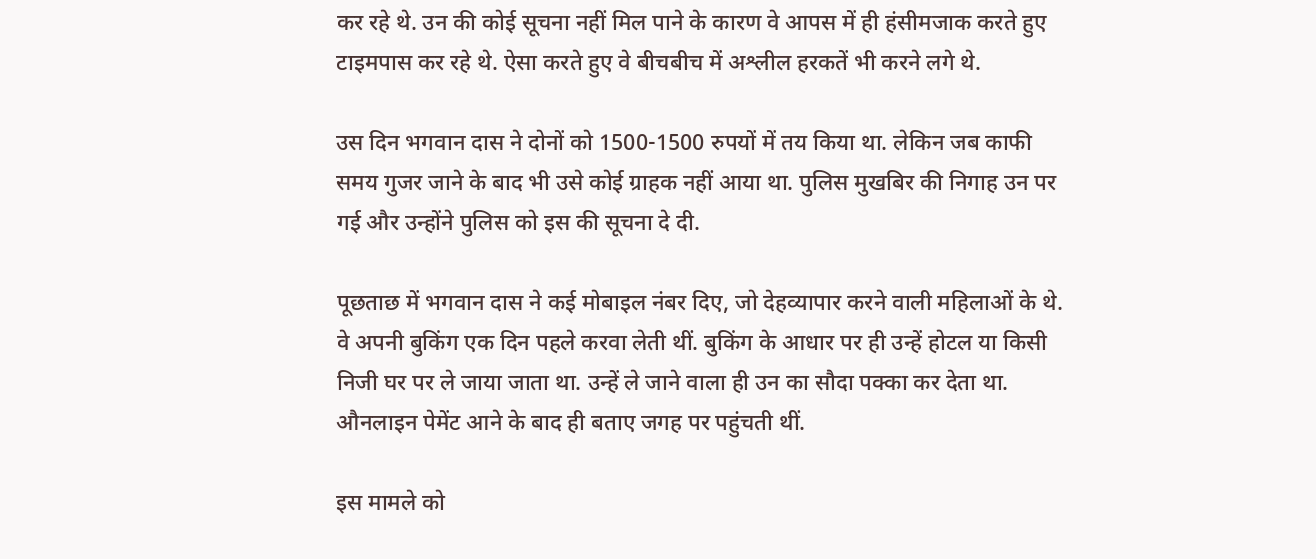कर रहे थे. उन की कोई सूचना नहीं मिल पाने के कारण वे आपस में ही हंसीमजाक करते हुए टाइमपास कर रहे थे. ऐसा करते हुए वे बीचबीच में अश्लील हरकतें भी करने लगे थे.

उस दिन भगवान दास ने दोनों को 1500-1500 रुपयों में तय किया था. लेकिन जब काफी समय गुजर जाने के बाद भी उसे कोई ग्राहक नहीं आया था. पुलिस मुखबिर की निगाह उन पर गई और उन्होंने पुलिस को इस की सूचना दे दी.

पूछताछ में भगवान दास ने कई मोबाइल नंबर दिए, जो देहव्यापार करने वाली महिलाओं के थे. वे अपनी बुकिंग एक दिन पहले करवा लेती थीं. बुकिंग के आधार पर ही उन्हें होटल या किसी निजी घर पर ले जाया जाता था. उन्हें ले जाने वाला ही उन का सौदा पक्का कर देता था. औनलाइन पेमेंट आने के बाद ही बताए जगह पर पहुंचती थीं.

इस मामले को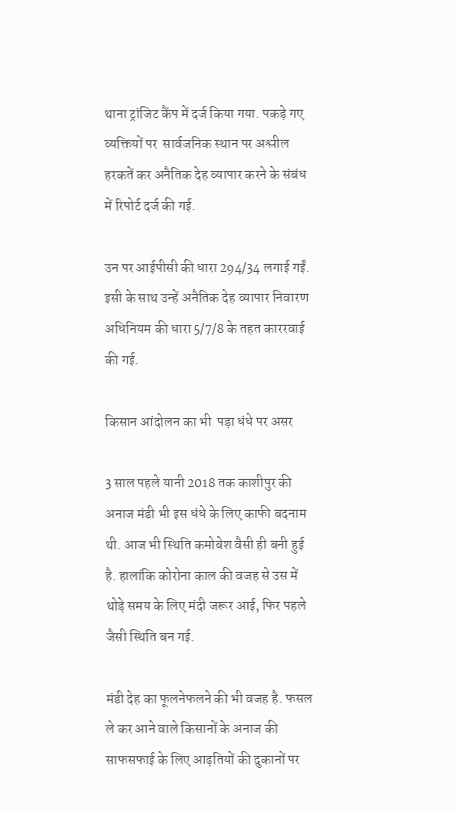थाना ट्रांजिट कैंप में दर्ज किया गया. पकड़े गए व्यक्तियों पर  सार्वजनिक स्थान पर अश्लील हरकतें कर अनैतिक देह व्यापार करने के संबंध में रिपोर्ट दर्ज की गई.

उन पर आईपीसी की धारा 294/34 लगाई गईं. इसी के साथ उन्हें अनैतिक देह व्यापार निवारण अधिनियम की धारा 5/7/8 के तहत काररवाई की गई.

किसान आंदोलन का भी  पड़ा धंधे पर असर

3 साल पहले यानी 2018 तक काशीपुर की अनाज मंडी भी इस धंधे के लिए काफी बदनाम थी. आज भी स्थिति कमोबेश वैसी ही बनी हुई है. हालांकि कोरोना काल की वजह से उस में थोड़े समय के लिए मंदी जरूर आई, फिर पहले जैसी स्थिति बन गई.

मंडी देह का फूलनेफलने की भी वजह है. फसल ले कर आने वाले किसानों के अनाज की साफसफाई के लिए आढ़तियों की दुकानों पर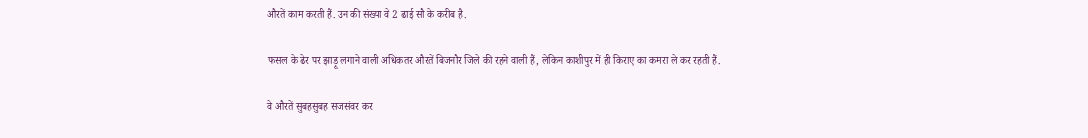औरतें काम करती हैं. उन की संख्या वे 2 ढाई सौ के करीब है.

फसल के ढेर पर झाड़ू लगाने वाली अधिकतर औरतें बिजनौर जिले की रहने वाली हैं, लेकिन काशीपुर में ही किराए का कमरा ले कर रहती हैं.

वे औरतें सुबहसुबह सजसंवर कर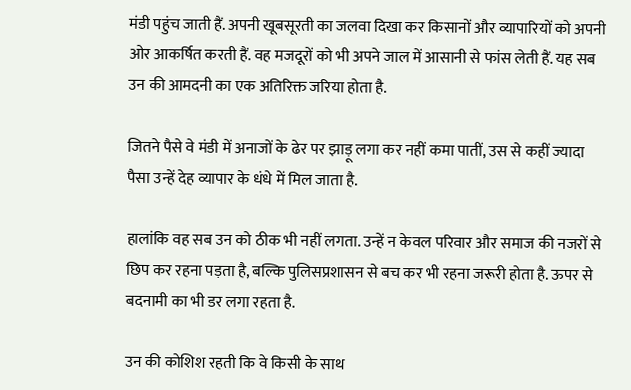मंडी पहुंच जाती हैं. अपनी खूबसूरती का जलवा दिखा कर किसानों और व्यापारियों को अपनी ओर आकर्षित करती हैं. वह मजदूरों को भी अपने जाल में आसानी से फांस लेती हैं. यह सब उन की आमदनी का एक अतिरिक्त जरिया होता है.

जितने पैसे वे मंडी में अनाजों के ढेर पर झाड़ू लगा कर नहीं कमा पातीं, उस से कहीं ज्यादा पैसा उन्हें देह व्यापार के धंधे में मिल जाता है.

हालांकि वह सब उन को ठीक भी नहीं लगता. उन्हें न केवल परिवार और समाज की नजरों से छिप कर रहना पड़ता है, बल्कि पुलिसप्रशासन से बच कर भी रहना जरूरी होता है. ऊपर से बदनामी का भी डर लगा रहता है.

उन की कोशिश रहती कि वे किसी के साथ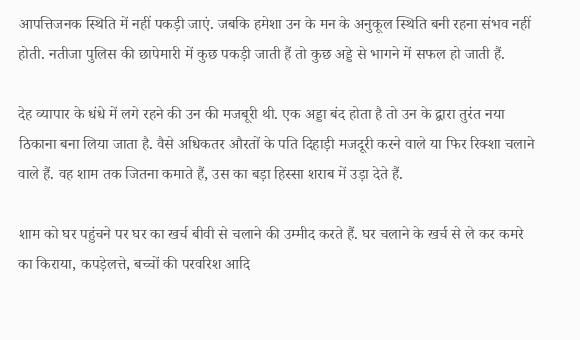आपत्तिजनक स्थिति में नहीं पकड़ी जाएं. जबकि हमेशा उन के मन के अनुकूल स्थिति बनी रहना संभव नहीं होती. नतीजा पुलिस की छापेमारी में कुछ पकड़ी जाती हैं तो कुछ अड्डे से भागने में सफल हो जाती हैं.

देह व्यापार के धंधे में लगे रहने की उन की मजबूरी थी. एक अड्डा बंद होता है तो उन के द्वारा तुरंत नया ठिकाना बना लिया जाता है. वैसे अधिकतर औरतों के पति दिहाड़ी मजदूरी करने वाले या फिर रिक्शा चलाने वाले हैं. वह शाम तक जितना कमाते हैं, उस का बड़ा हिस्सा शराब में उड़ा देते हैं.

शाम को घर पहुंचने पर घर का खर्च बीवी से चलाने की उम्मीद करते हैं. घर चलाने के खर्च से ले कर कमरे का किराया, कपड़ेलत्ते, बच्चों की परवरिश आदि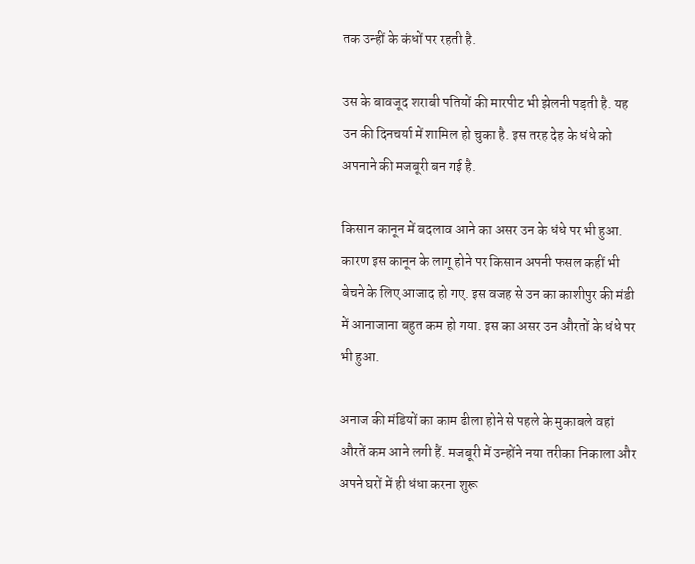तक उन्हीं के कंधों पर रहती है.

उस के बावजूद शराबी पतियों की मारपीट भी झेलनी पड़ती है. यह उन की दिनचर्या में शामिल हो चुका है. इस तरह देह के धंधे को अपनाने की मजबूरी बन गई है.

किसान कानून में बदलाव आने का असर उन के धंधे पर भी हुआ. कारण इस कानून के लागू होने पर किसान अपनी फसल कहीं भी बेचने के लिए आजाद हो गए. इस वजह से उन का काशीपुर की मंडी में आनाजाना बहुत कम हो गया. इस का असर उन औरतों के धंधे पर भी हुआ.

अनाज की मंडियों का काम ढीला होने से पहले के मुकाबले वहां औरतें कम आने लगी हैं. मजबूरी में उन्होंने नया तरीका निकाला और अपने घरों में ही धंधा करना शुरू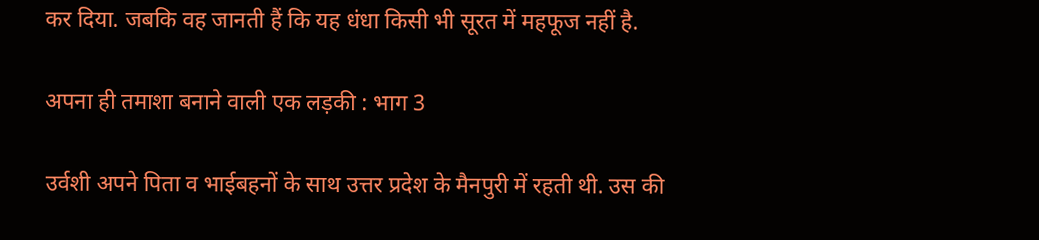कर दिया. जबकि वह जानती हैं कि यह धंधा किसी भी सूरत में महफूज नहीं है.

अपना ही तमाशा बनाने वाली एक लड़की : भाग 3

उर्वशी अपने पिता व भाईबहनों के साथ उत्तर प्रदेश के मैनपुरी में रहती थी. उस की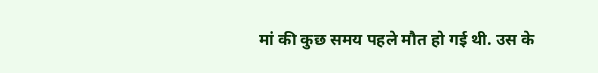मां की कुछ समय पहले मौत हो गई थी. उस के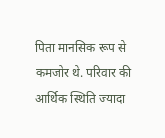पिता मानसिक रूप से कमजोर थे. परिवार की आर्थिक स्थिति ज्यादा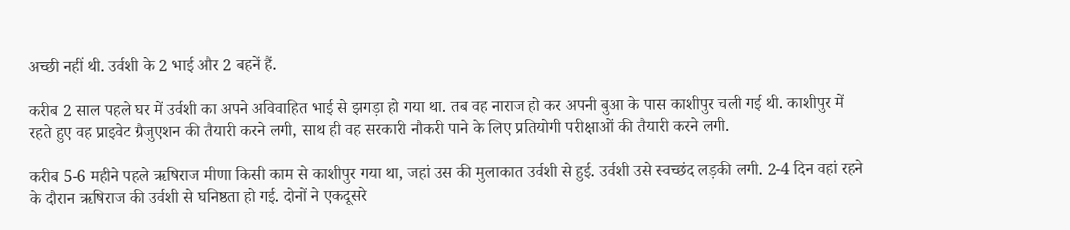अच्छी नहीं थी. उर्वशी के 2 भाई और 2 बहनें हैं.

करीब 2 साल पहले घर में उर्वशी का अपने अविवाहित भाई से झगड़ा हो गया था. तब वह नाराज हो कर अपनी बुआ के पास काशीपुर चली गई थी. काशीपुर में रहते हुए वह प्राइवेट ग्रैजुएशन की तैयारी करने लगी, साथ ही वह सरकारी नौकरी पाने के लिए प्रतियोगी परीक्षाओं की तैयारी करने लगी.

करीब 5-6 महीने पहले ऋषिराज मीणा किसी काम से काशीपुर गया था, जहां उस की मुलाकात उर्वशी से हुई. उर्वशी उसे स्वच्छंद लड़की लगी. 2-4 दिन वहां रहने के दौरान ऋषिराज की उर्वशी से घनिष्ठता हो गई. दोनों ने एकदूसरे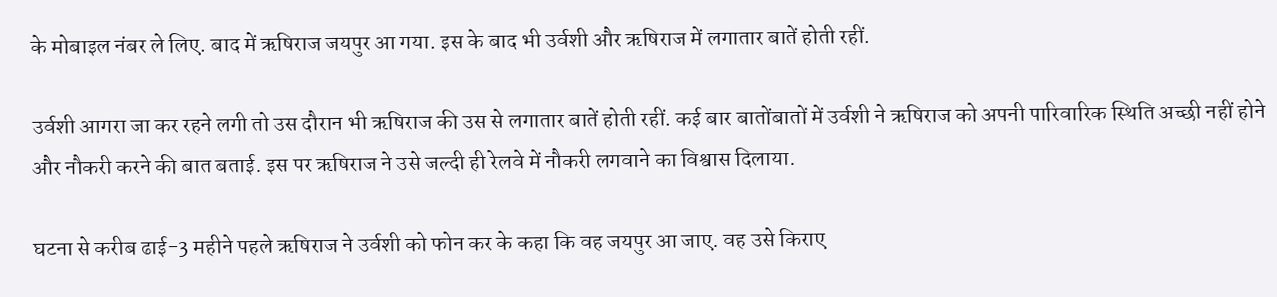के मोबाइल नंबर ले लिए. बाद में ऋषिराज जयपुर आ गया. इस के बाद भी उर्वशी और ऋषिराज में लगातार बातें होती रहीं.

उर्वशी आगरा जा कर रहने लगी तो उस दौरान भी ऋषिराज की उस से लगातार बातें होती रहीं. कई बार बातोंबातों में उर्वशी ने ऋषिराज को अपनी पारिवारिक स्थिति अच्छी नहीं होने और नौकरी करने की बात बताई. इस पर ऋषिराज ने उसे जल्दी ही रेलवे में नौकरी लगवाने का विश्वास दिलाया.

घटना से करीब ढाई-3 महीने पहले ऋषिराज ने उर्वशी को फोन कर के कहा कि वह जयपुर आ जाए. वह उसे किराए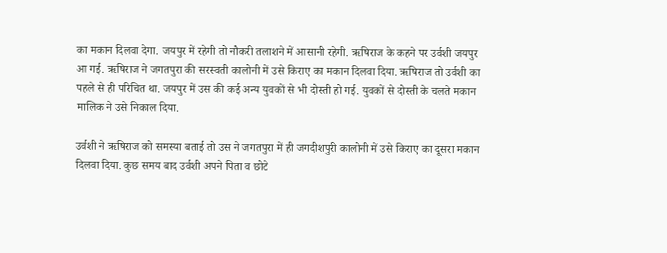का मकान दिलवा देगा. जयपुर में रहेगी तो नौकरी तलाशने में आसानी रहेगी. ऋषिराज के कहने पर उर्वशी जयपुर आ गई. ऋषिराज ने जगतपुरा की सरस्वती कालोनी में उसे किराए का मकान दिलवा दिया. ऋषिराज तो उर्वशी का पहले से ही परिचित था. जयपुर में उस की कई अन्य युवकों से भी दोस्ती हो गई. युवकों से दोस्ती के चलते मकान मालिक ने उसे निकाल दिया.

उर्वशी ने ऋषिराज को समस्या बताई तो उस ने जगतपुरा में ही जगदीशपुरी कालोनी में उसे किराए का दूसरा मकान दिलवा दिया. कुछ समय बाद उर्वशी अपने पिता व छोटे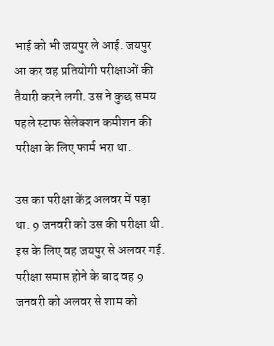भाई को भी जयपुर ले आई. जयपुर आ कर वह प्रतियोगी परीक्षाओं की तैयारी करने लगी. उस ने कुछ समय पहले स्टाफ सेलेक्शन कमीशन की परीक्षा के लिए फार्म भरा था.

उस का परीक्षा केंद्र अलवर में पड़ा था. 9 जनवरी को उस की परीक्षा थी. इस के लिए वह जयपुर से अलवर गई. परीक्षा समाप्त होने के बाद वह 9 जनवरी को अलवर से शाम को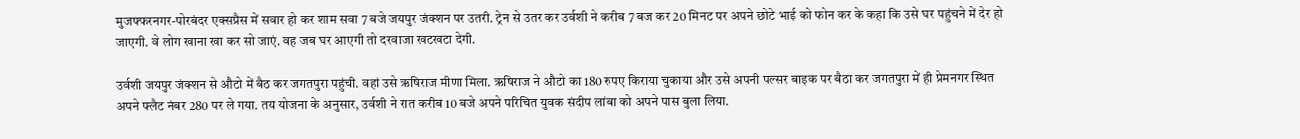मुजफ्फरनगर-पोरबंदर एक्सप्रैस में सवार हो कर शाम सवा 7 बजे जयपुर जंक्शन पर उतरी. ट्रेन से उतर कर उर्वशी ने करीब 7 बज कर 20 मिनट पर अपने छोटे भाई को फोन कर के कहा कि उसे घर पहुंचने में देर हो जाएगी. वे लोग खाना खा कर सो जाएं. वह जब घर आएगी तो दरवाजा खटखटा देगी.

उर्वशी जयपुर जंक्शन से औटो में बैठ कर जगतपुरा पहुंची. वहां उसे ऋषिराज मीणा मिला. ऋषिराज ने औटो का 180 रुपए किराया चुकाया और उसे अपनी पल्सर बाइक पर बैठा कर जगतपुरा में ही प्रेमनगर स्थित अपने फ्लैट नंबर 280 पर ले गया. तय योजना के अनुसार, उर्वशी ने रात करीब 10 बजे अपने परिचित युवक संदीप लांबा को अपने पास बुला लिया.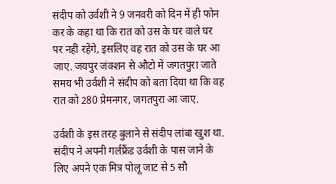संदीप को उर्वशी ने 9 जनवरी को दिन में ही फोन कर के कहा था कि रात को उस के घर वाले घर पर नहीं रहेंगे, इसलिए वह रात को उस के घर आ जाए. जयपुर जंक्शन से औटो में जगतपुरा जाते समय भी उर्वशी ने संदीप को बता दिया था कि वह रात को 280 प्रेमनगर, जगतपुरा आ जाए.

उर्वशी के इस तरह बुलाने से संदीप लांबा खुश था. संदीप ने अपनी गर्लफ्रैंड उर्वशी के पास जाने के लिए अपने एक मित्र पोलू जाट से 5 सौ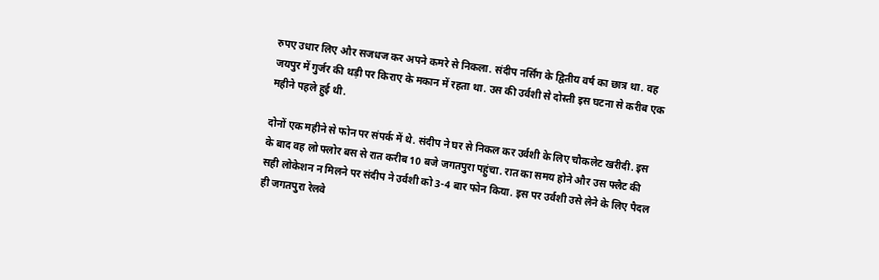रुपए उधार लिए और सजधज कर अपने कमरे से निकला. संदीप नर्सिंग के द्वितीय वर्ष का छात्र था. वह जयपुर में गुर्जर की थड़ी पर किराए के मकान में रहता था. उस की उर्वशी से दोस्ती इस घटना से करीब एक महीने पहले हुई थी.

दोनों एक महीने से फोन पर संपर्क में थे. संदीप ने घर से निकल कर उर्वशी के लिए चौकलेट खरीदी. इस के बाद वह लो फ्लोर बस से रात करीब 10 बजे जगतपुरा पहुंचा. रात का समय होने और उस फ्लैट की सही लोकेशन न मिलने पर संदीप ने उर्वशी को 3-4 बार फोन किया. इस पर उर्वशी उसे लेने के लिए पैदल ही जगतपुरा रेलवे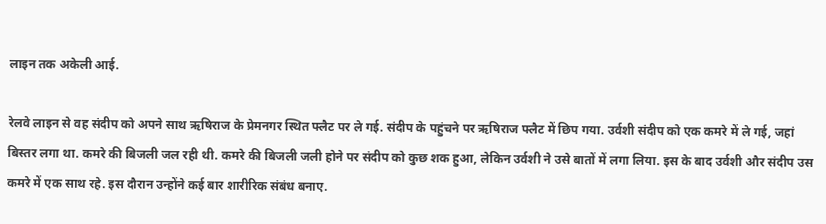लाइन तक अकेली आई.

रेलवे लाइन से वह संदीप को अपने साथ ऋषिराज के प्रेमनगर स्थित फ्लैट पर ले गई. संदीप के पहुंचने पर ऋषिराज फ्लैट में छिप गया. उर्वशी संदीप को एक कमरे में ले गई, जहां बिस्तर लगा था. कमरे की बिजली जल रही थी. कमरे की बिजली जली होने पर संदीप को कुछ शक हुआ, लेकिन उर्वशी ने उसे बातों में लगा लिया. इस के बाद उर्वशी और संदीप उस कमरे में एक साथ रहे. इस दौरान उन्होंने कई बार शारीरिक संबंध बनाए.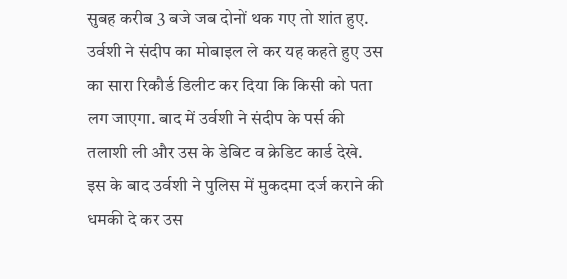सुबह करीब 3 बजे जब दोनों थक गए तो शांत हुए. उर्वशी ने संदीप का मोबाइल ले कर यह कहते हुए उस का सारा रिकौर्ड डिलीट कर दिया कि किसी को पता लग जाएगा. बाद में उर्वशी ने संदीप के पर्स की तलाशी ली और उस के डेबिट व क्रेडिट कार्ड देखे. इस के बाद उर्वशी ने पुलिस में मुकदमा दर्ज कराने की धमकी दे कर उस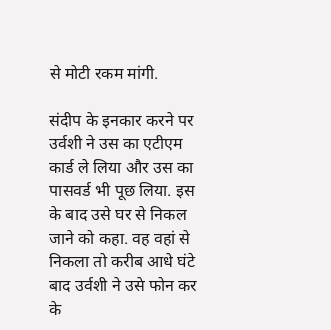से मोटी रकम मांगी.

संदीप के इनकार करने पर उर्वशी ने उस का एटीएम कार्ड ले लिया और उस का पासवर्ड भी पूछ लिया. इस के बाद उसे घर से निकल जाने को कहा. वह वहां से निकला तो करीब आधे घंटे बाद उर्वशी ने उसे फोन कर के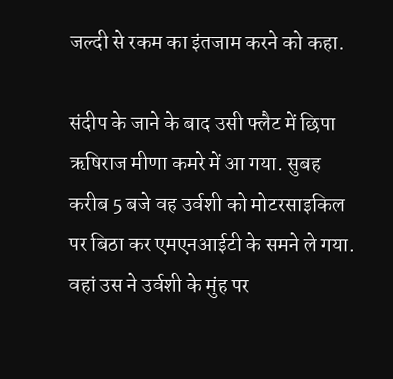जल्दी से रकम का इंतजाम करने को कहा.

संदीप के जाने के बाद उसी फ्लैट में छिपा ऋषिराज मीणा कमरे में आ गया. सुबह करीब 5 बजे वह उर्वशी को मोटरसाइकिल पर बिठा कर एमएनआईटी के समने ले गया. वहां उस ने उर्वशी के मुंह पर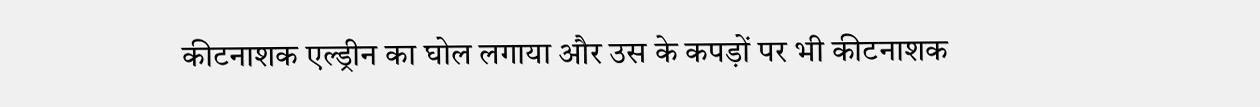कीटनाशक एल्ड्रीन का घोल लगाया और उस के कपड़ों पर भी कीटनाशक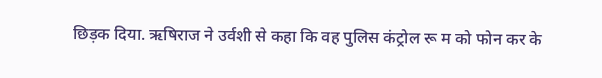छिड़क दिया. ऋषिराज ने उर्वशी से कहा कि वह पुलिस कंट्रोल रू म को फोन कर के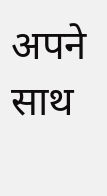अपने साथ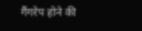गैंगरेप होने की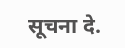सूचना दे.